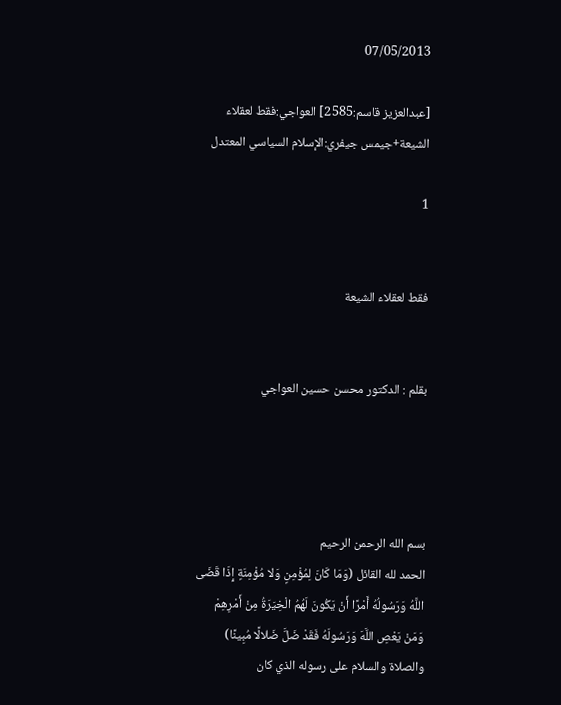07/05/2013

[عبدالعزيز قاسم:2585] العواجي:فقط لعقلاء الشيعة+جيمس جيفري:الإسلام السياسي المعتدل

1


فقط لعقلاء الشيعة


بقلم : الدكتور محسن حسين العواجي




بسم الله الرحمن الرحيم
الحمد لله القائل (وَمَا كَانَ لِمُؤْمِنٍ وَلا مُؤْمِنَةٍ إِذَا قَضَى اللَّهُ وَرَسُولُهُ أَمْرًا أَنْ يَكُونَ لَهُمُ الْخِيَرَةُ مِنْ أَمْرِهِمْ وَمَنْ يَعْصِ اللَّهَ وَرَسُولَهُ فَقَدْ ضَلَّ ضَلالًا مُبِينًا) والصلاة والسلام على رسوله الذي كان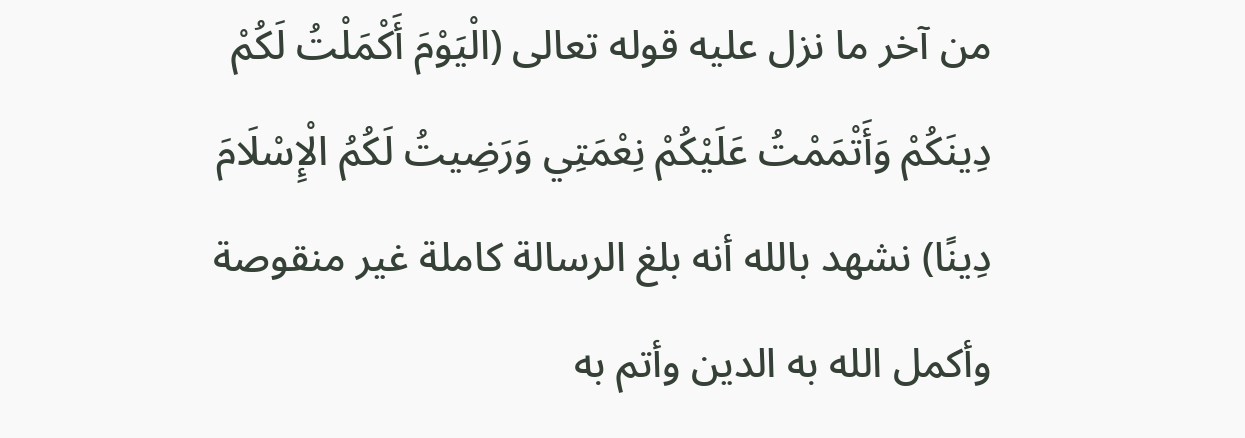من آخر ما نزل عليه قوله تعالى (الْيَوْمَ أَكْمَلْتُ لَكُمْ دِينَكُمْ وَأَتْمَمْتُ عَلَيْكُمْ نِعْمَتِي وَرَضِيتُ لَكُمُ الْإِسْلَامَ دِينًا) نشهد بالله أنه بلغ الرسالة كاملة غير منقوصة وأكمل الله به الدين وأتم به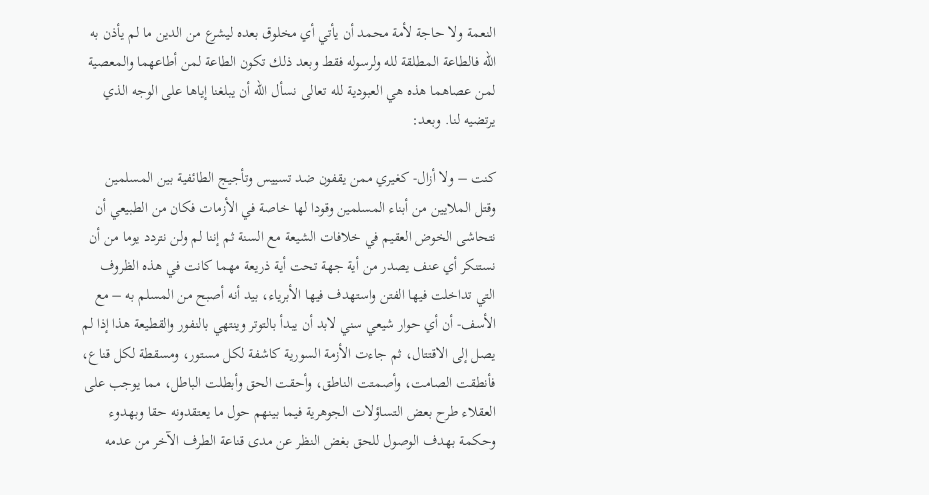النعمة ولا حاجة لأمة محمد أن يأتي أي مخلوق بعده ليشرع من الدين ما لم يأذن به الله فالطاعة المطلقة لله ولرسوله فقط وبعد ذلك تكون الطاعة لمن أطاعهما والمعصية لمن عصاهما هذه هي العبودية لله تعالى نسأل الله أن يبلغنا إياها على الوجه الذي يرتضيه لنا. وبعد:

كنت – ولا أزال- كغيري ممن يقفون ضد تسييس وتأجيج الطائفية بين المسلمين وقتل الملايين من أبناء المسلمين وقودا لها خاصة في الأزمات فكان من الطبيعي أن نتحاشى الخوض العقيم في خلافات الشيعة مع السنة ثم إننا لم ولن نتردد يوما من أن نستنكر أي عنف يصدر من أية جهة تحت أية ذريعة مهما كانت في هذه الظروف التي تداخلت فيها الفتن واستهدف فيها الأبرياء، بيد أنه أصبح من المسلم به – مع الأسف- أن أي حوار شيعي سني لابد أن يبدأ بالتوتر وينتهي بالنفور والقطيعة هذا إذا لم يصل إلى الاقتتال، ثم جاءت الأزمة السورية كاشفة لكل مستور، ومسقطة لكل قناع، فأنطقت الصامت، وأصمتت الناطق، وأحقت الحق وأبطلت الباطل، مما يوجب على العقلاء طرح بعض التساؤلات الجوهرية فيما بينهم حول ما يعتقدونه حقا وبهدوء وحكمة بهدف الوصول للحق بغض النظر عن مدى قناعة الطرف الآخر من عدمه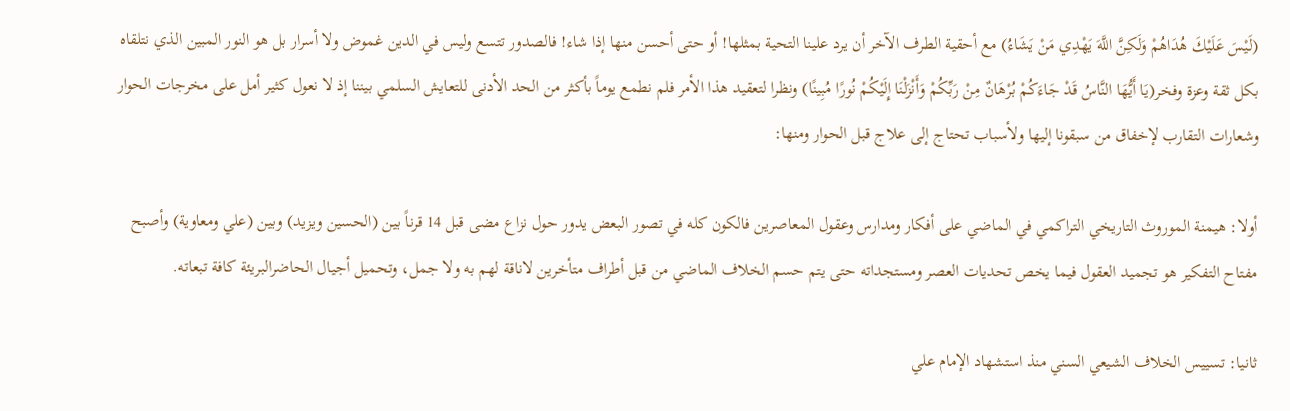(لَيْسَ عَلَيْكَ هُدَاهُمْ وَلَكِنَّ اللَّهَ يَهْدِي مَنْ يَشَاءُ) مع أحقية الطرف الآخر أن يرد علينا التحية بمثلها! أو حتى أحسن منها إذا شاء! فالصدور تتسع وليس في الدين غموض ولا أسرار بل هو النور المبين الذي نتلقاه بكل ثقة وعزة وفخر(يَا أَيُّهَا النَّاسُ قَدْ جَاءَكُمْ بُرْهَانٌ مِنْ رَبِّكُمْ وَأَنْزَلْنَا إِلَيْكُمْ نُورًا مُبِينًا) ونظرا لتعقيد هذا الأمر فلم نطمع يوماً بأكثر من الحد الأدنى للتعايش السلمي بيننا إذ لا نعول كثير أمل على مخرجات الحوار وشعارات التقارب لإخفاق من سبقونا إليها ولأسباب تحتاج إلى علاج قبل الحوار ومنها:

أولا: هيمنة الموروث التاريخي التراكمي في الماضي على أفكار ومدارس وعقول المعاصرين فالكون كله في تصور البعض يدور حول نزاع مضى قبل 14 قرناً بين (الحسين ويزيد) وبين (علي ومعاوية) وأصبح مفتاح التفكير هو تجميد العقول فيما يخص تحديات العصر ومستجداته حتى يتم حسم الخلاف الماضي من قبل أطراف متأخرين لاناقة لهم به ولا جمل، وتحميل أجيال الحاضرالبريئة كافة تبعاته.

ثانيا: تسييس الخلاف الشيعي السني منذ استشهاد الإمام علي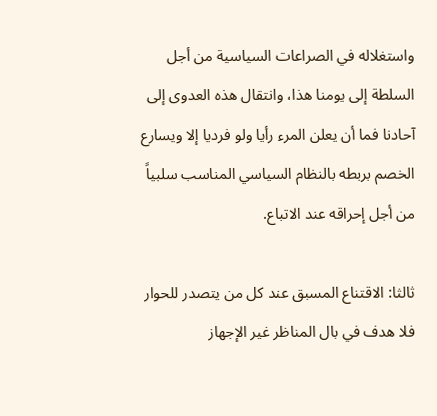واستغلاله في الصراعات السياسية من أجل السلطة إلى يومنا هذا، وانتقال هذه العدوى إلى آحادنا فما أن يعلن المرء رأيا ولو فرديا إلا ويسارع الخصم بربطه بالنظام السياسي المناسب سلبياً من أجل إحراقه عند الاتباع.

ثالثا: الاقتناع المسبق عند كل من يتصدر للحوار فلا هدف في بال المناظر غير الإجهاز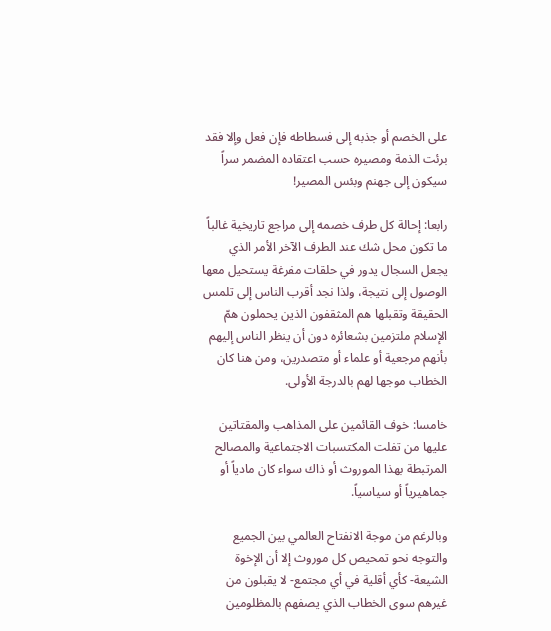على الخصم أو جذبه إلى فسطاطه فإن فعل وإلا فقد برئت الذمة ومصيره حسب اعتقاده المضمر سراً سيكون إلى جهنم وبئس المصير!

رابعا: إحالة كل طرف خصمه إلى مراجع تاريخية غالباً ما تكون محل شك عند الطرف الآخر الأمر الذي يجعل السجال يدور في حلقات مفرغة يستحيل معها الوصول إلى نتيجة، ولذا نجد أقرب الناس إلى تلمس الحقيقة وتقبلها هم المثقفون الذين يحملون همّ الإسلام ملتزمين بشعائره دون أن ينظر الناس إليهم بأنهم مرجعية أو علماء أو متصدرين، ومن هنا كان الخطاب موجها لهم بالدرجة الأولى.

خامسا: خوف القائمين على المذاهب والمقتاتين عليها من تفلت المكتسبات الاجتماعية والمصالح المرتبطة بهذا الموروث أو ذاك سواء كان مادياً أو جماهيرياً أو سياسياً.

وبالرغم من موجة الانفتاح العالمي بين الجميع والتوجه نحو تمحيص كل موروث إلا أن الإخوة الشيعة- كأي أقلية في أي مجتمع- لا يقبلون من غيرهم سوى الخطاب الذي يصفهم بالمظلومين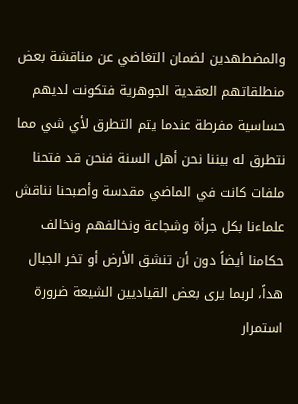والمضطهدين لضمان التغاضي عن مناقشة بعض منطلقاتهم العقدية الجوهرية فتكونت لديهم حساسية مفرطة عندما يتم التطرق لأي شي مما نتطرق له بيننا نحن أهل السنة فنحن قد فتحنا ملفات كانت في الماضي مقدسة وأصبحنا نناقش علماءنا بكل جرأة وشجاعة ونخالفهم ونخالف حكامنا أيضاً دون أن تنشق الأرض أو تخر الجبال هداً، لربما يرى بعض القياديين الشيعة ضرورة استمرار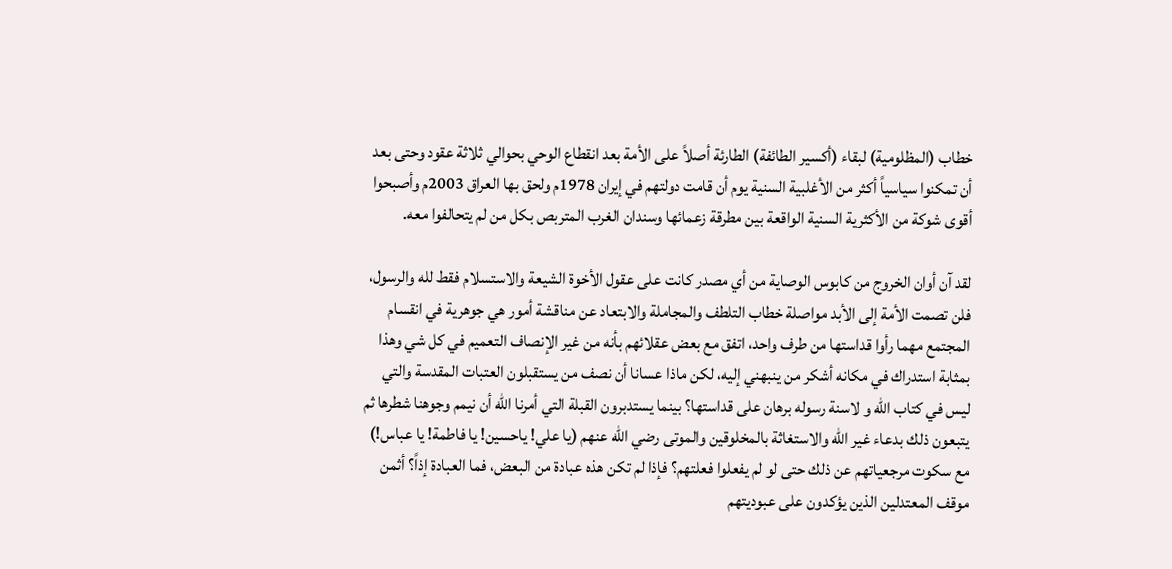خطاب (المظلومية) لبقاء (أكسير الطائفة) الطارئة أصلاً على الأمة بعد انقطاع الوحي بحوالي ثلاثة عقود وحتى بعد أن تمكنوا سياسياً أكثر من الأغلبية السنية يوم أن قامت دولتهم في إيران 1978م ولحق بها العراق 2003م وأصبحوا أقوى شوكة من الأكثرية السنية الواقعة بين مطرقة زعمائها وسندان الغرب المتربص بكل من لم يتحالفوا معه.

لقد آن أوان الخروج من كابوس الوصاية من أي مصدر كانت على عقول الأخوة الشيعة والاستسلام فقط لله والرسول، فلن تصمت الأمة إلى الأبد مواصلة خطاب التلطف والمجاملة والابتعاد عن مناقشة أمور هي جوهرية في انقسام المجتمع مهما رأوا قداستها من طرف واحد، اتفق مع بعض عقلائهم بأنه من غير الإنصاف التعميم في كل شي وهذا بمثابة استدراك في مكانه أشكر من ينبهني إليه، لكن ماذا عسانا أن نصف من يستقبلون العتبات المقدسة والتي ليس في كتاب الله و لاسنة رسوله برهان على قداستها؟ بينما يستدبرون القبلة التي أمرنا الله أن نيمم وجوهنا شطرها ثم يتبعون ذلك بدعاء غير الله والاستغاثة بالمخلوقين والموتى رضي الله عنهم (يا علي! ياحسين! يا فاطمة! يا عباس!) مع سكوت مرجعياتهم عن ذلك حتى لو لم يفعلوا فعلتهم؟ فإذا لم تكن هذه عبادة من البعض، فما العبادة إذاً؟ أثمن موقف المعتدلين الذين يؤكدون على عبوديتهم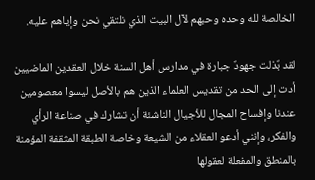الخالصة لله وحده وحبهم لآل البيت الذي نلتقي نحن وإياهم عليه.

لقد بٌذلت جهودٌ جبارة في مدارس أهل السنة خلال العقدين الماضيين أدت إلى الحد من تقديس العلماء الذين هم بالأصل ليسوا معصومين عندنا وإفساح المجال للأجيال الناشئة أن تشارك في صناعة الرأي والفكر، وإنني أدعو العقلاء من الشيعة وخاصة الطبقة المثقفة المؤمنة بالمنطق والمفعلة لعقولها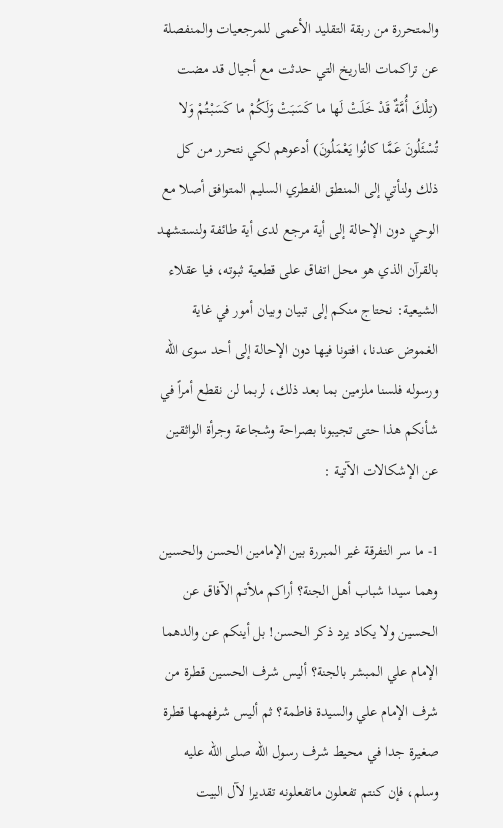والمتحررة من ربقة التقليد الأعمى للمرجعيات والمنفصلة عن تراكمات التاريخ التي حدثت مع أجيال قد مضت (تِلْكَ أُمَّةٌ قَدْ خَلَتْ لَها ما كَسَبَتْ وَلَكُمْ ما كَسَبْتُمْ وَلا تُسْئَلُونَ عَمَّا كانُوا يَعْمَلُونَ) أدعوهم لكي نتحرر من كل ذلك ولنأتي إلى المنطق الفطري السليم المتوافق أصلا مع الوحي دون الإحالة إلى أية مرجع لدى أية طائفة ولنستشهد بالقرآن الذي هو محل اتفاق على قطعية ثبوته، فيا عقلاء الشيعية: نحتاج منكم إلى تبيان وبيان أمور في غاية الغموض عندنا، افتونا فيها دون الإحالة إلى أحد سوى الله ورسوله فلسنا ملزمين بما بعد ذلك، لربما لن نقطع أمراً في شأنكم هذا حتى تجيبونا بصراحة وشجاعة وجرأة الواثقين عن الإشكالات الآتية :

1- ما سر التفرقة غير المبررة بين الإمامين الحسن والحسين وهما سيدا شباب أهل الجنة؟ أراكم ملأتم الآفاق عن الحسين ولا يكاد يرد ذكر الحسن! بل أينكم عن والدهما الإمام علي المبشر بالجنة؟ أليس شرف الحسين قطرة من شرف الإمام علي والسيدة فاطمة؟ ثم أليس شرفهمها قطرة صغيرة جدا في محيط شرف رسول الله صلى الله عليه وسلم، فإن كنتم تفعلون ماتفعلونه تقديرا لآل البيت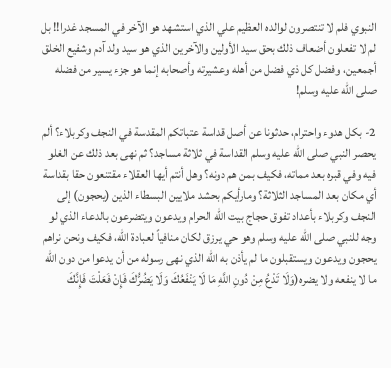النبوي فلم لا تنتصرون لوالده العظيم علي الذي استشهد هو الآخر في المسجد غدرا!! بل لم لا تفعلون أضعاف ذلك بحق سيد الأولين والآخرين الذي هو سيد ولد آدم وشفيع الخلق أجمعين، وفضل كل ذي فضل من أهله وعشيرته وأصحابه إنما هو جزء يسير من فضله صلى الله عليه وسلم!

2- بكل هدوء واحترام، حدثونا عن أصل قداسة عتباتكم المقدسة في النجف وكربلاء؟ ألم يحصر النبي صلى الله عليه وسلم القداسة في ثلاثة مساجد؟ ثم نهى بعد ذلك عن الغلو فيه وفي قبره بعد مماته، فكيف بمن هم دونه؟ وهل أنتم أيها العقلاء مقتنعون حقا بقداسة أي مكان بعد المساجد الثلاثة؟ ومارأيكم بحشد ملايين البسطاء الذين (يحجون) إلى النجف وكربلاء بأعداد تفوق حجاج بيت الله الحرام ويدعون ويتضرعون بالدعاء الذي لو وجه للنبي صلى الله عليه وسلم وهو حي يرزق لكان منافياً لعبادة الله، فكيف ونحن نراهم يحجون ويدعون ويستقبلون ما لم يأذن به الله الذي نهى رسوله من أن يدعوا من دون الله ما لا ينفعه ولا يضره(وَلَا تَدْعُ مِنْ دُونِ اللَّهِ مَا لَا يَنْفَعُكَ وَلَا يَضُرُّكَ فَإِنْ فَعَلْتَ فَإِنَّكَ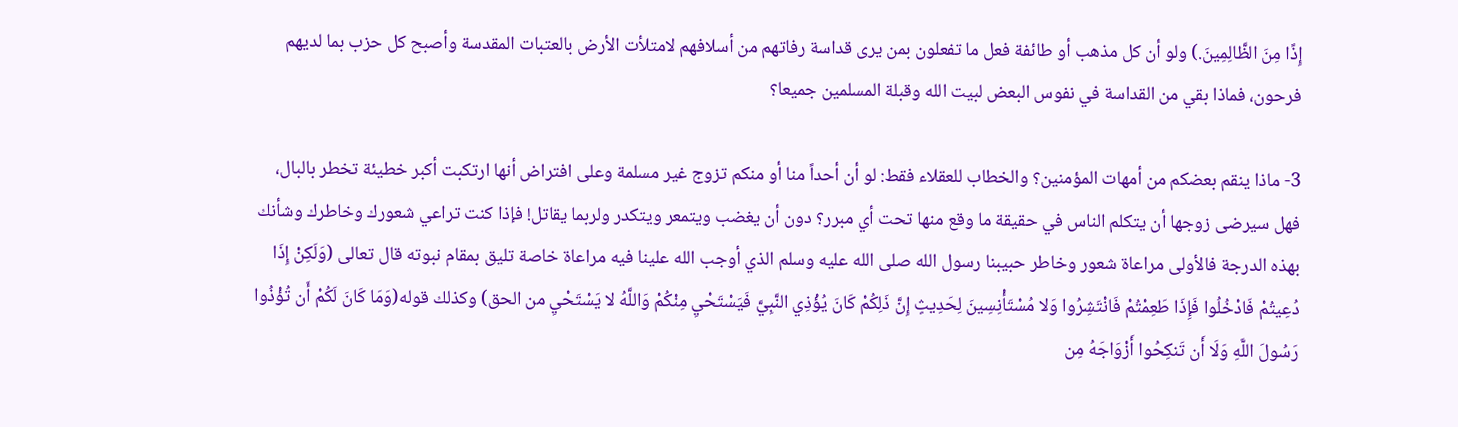إِذًا مِنَ الظَّالِمِينَ.) ولو أن كل مذهب أو طائفة فعل ما تفعلون بمن يرى قداسة رفاتهم من أسلافهم لامتلأت الأرض بالعتبات المقدسة وأصبح كل حزب بما لديهم فرحون، فماذا بقي من القداسة في نفوس البعض لبيت الله وقبلة المسلمين جميعا؟

3- ماذا ينقم بعضكم من أمهات المؤمنين؟ والخطاب للعقلاء فقط: لو أن أحداً منا أو منكم تزوج غير مسلمة وعلى افتراض أنها ارتكبت أكبر خطيئة تخطر بالبال، فهل سيرضى زوجها أن يتكلم الناس في حقيقة ما وقع منها تحت أي مبرر؟ دون أن يغضب ويتمعر ويتكدر ولربما يقاتل! فإذا كنت تراعي شعورك وخاطرك وشأنك بهذه الدرجة فالأولى مراعاة شعور وخاطر حبيبنا رسول الله صلى الله عليه وسلم الذي أوجب الله علينا فيه مراعاة خاصة تليق بمقام نبوته قال تعالى (وَلَكِنْ إِذَا دُعِيتُمْ فَادْخُلُوا فَإِذَا طَعِمْتُمْ فَانْتَشِرُوا وَلا مُسْتَأْنِسِينَ لِحَدِيثٍ إِنَّ ذَلِكُمْ كَانَ يُؤْذِي النَّبِيَّ فَيَسْتَحْيِ مِنْكُمْ وَاللَّهُ لا يَسْتَحْيِ من الحق) وكذلك قوله(وَمَا كَانَ لَكُمْ أَن تُؤْذُوا رَسُولَ اللَّهِ وَلَا أَن تَنكِحُوا أَزْوَاجَهُ مِن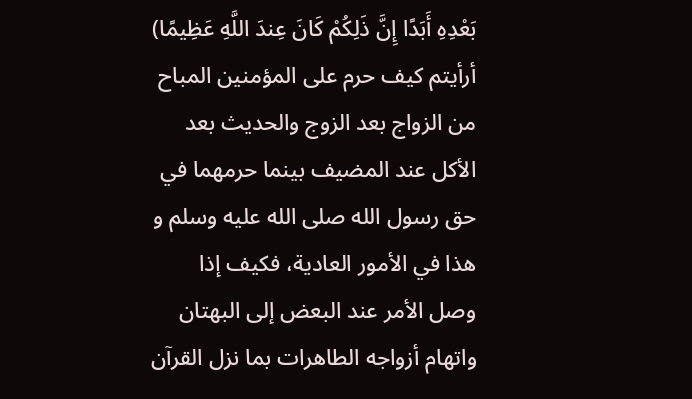بَعْدِهِ أَبَدًا إِنَّ ذَلِكُمْ كَانَ عِندَ اللَّهِ عَظِيمًا) أرأيتم كيف حرم على المؤمنين المباح من الزواج بعد الزوج والحديث بعد الأكل عند المضيف بينما حرمهما في حق رسول الله صلى الله عليه وسلم و هذا في الأمور العادية، فكيف إذا وصل الأمر عند البعض إلى البهتان واتهام أزواجه الطاهرات بما نزل القرآن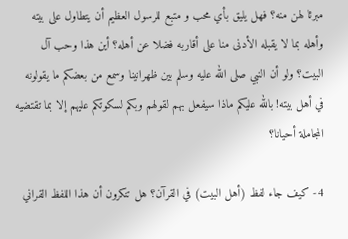مبرئا لهن منه؟ فهل يليق بأي محب و متبع للرسول العظيم أن يتطاول على بيته وأهله بما لا يقبله الأدنى منا على أقاربه فضلا عن أهله؟ أين هذا وحب آل البيت؟ ولو أن النبي صلى الله عليه وسلم بين ظهرانينا وسمع من بعضكم ما يقولونه في أهل بيته! بالله عليكم ماذا سيفعل بهم لقولهم وبكم لسكوتكم عليهم إلا بما تقتضيه المجاملة أحيانا؟

4- كيف جاء لفظ (أهل البيت) في القرآن؟ هل تنكرون أن هذا اللفظ القراني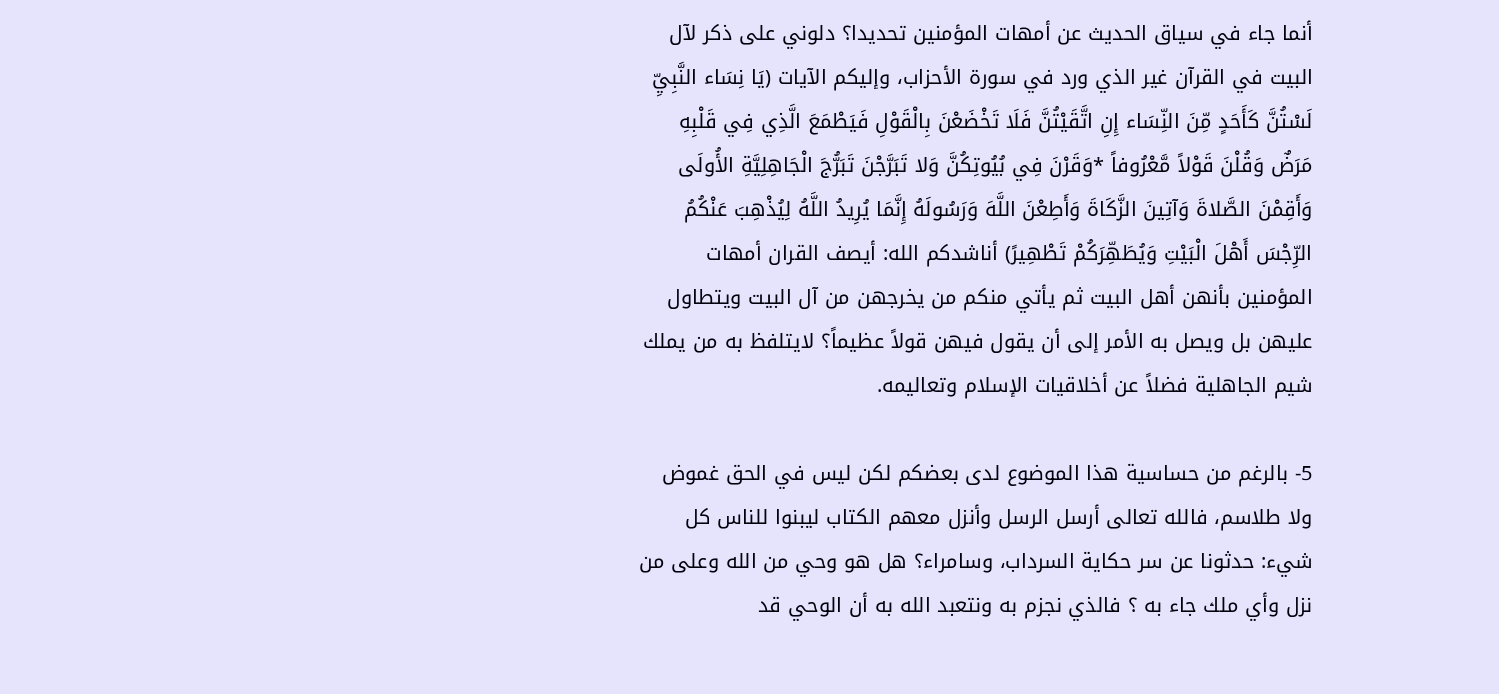أنما جاء في سياق الحديث عن أمهات المؤمنين تحديدا؟ دلوني على ذكر لآل البيت في القرآن غير الذي ورد في سورة الأحزاب، وإليكم الآيات (يَا نِسَاء النَّبِيِّ لَسْتُنَّ كَأَحَدٍ مِّنَ النِّسَاء إِنِ اتَّقَيْتُنَّ فَلَا تَخْضَعْنَ بِالْقَوْلِ فَيَطْمَعَ الَّذِي فِي قَلْبِهِ مَرَضٌ وَقُلْنَ قَوْلاً مَّعْرُوفاً *وَقَرْنَ فِي بُيُوتِكُنَّ وَلا تَبَرَّجْنَ تَبَرُّجَ الْجَاهِلِيَّةِ الأُولَى وَأَقِمْنَ الصَّلاةَ وَآتِينَ الزَّكَاةَ وَأَطِعْنَ اللَّهَ وَرَسُولَهُ إِنَّمَا يُرِيدُ اللَّهُ لِيُذْهِبَ عَنْكُمُ الرِّجْسَ أَهْلَ الْبَيْتِ وَيُطَهِّرَكُمْ تَطْهِيرً) أناشدكم الله: أيصف القران أمهات المؤمنين بأنهن أهل البيت ثم يأتي منكم من يخرجهن من آل البيت ويتطاول عليهن بل ويصل به الأمر إلى أن يقول فيهن قولاً عظيماً؟ لايتلفظ به من يملك شيم الجاهلية فضلاً عن أخلاقيات الإسلام وتعاليمه.

5- بالرغم من حساسية هذا الموضوع لدى بعضكم لكن ليس في الحق غموض ولا طلاسم، فالله تعالى أرسل الرسل وأنزل معهم الكتاب ليبنوا للناس كل شيء: حدثونا عن سر حكاية السرداب، وسامراء؟ هل هو وحي من الله وعلى من نزل وأي ملك جاء به ؟ فالذي نجزم به ونتعبد الله به أن الوحي قد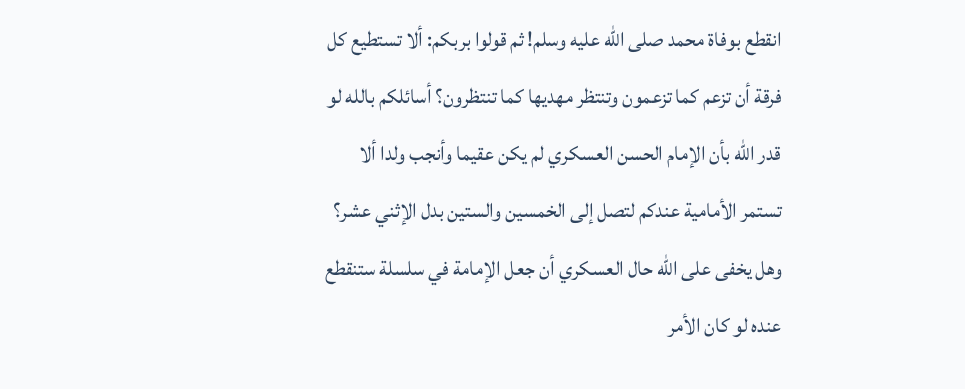انقطع بوفاة محمد صلى الله عليه وسلم! ثم قولوا بربكم: ألا تستطيع كل فرقة أن تزعم كما تزعمون وتنتظر مهديها كما تنتظرون؟ أسائلكم بالله لو قدر الله بأن الإمام الحسن العسكري لم يكن عقيما وأنجب ولدا ألا تستمر الأمامية عندكم لتصل إلى الخمسين والستين بدل الإثني عشر؟ وهل يخفى على الله حال العسكري أن جعل الإمامة في سلسلة ستنقطع عنده لو كان الأمر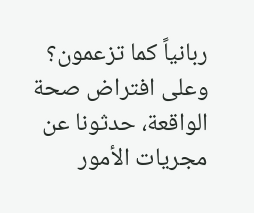ربانياً كما تزعمون؟ وعلى افتراض صحة الواقعة، حدثونا عن مجريات الأمور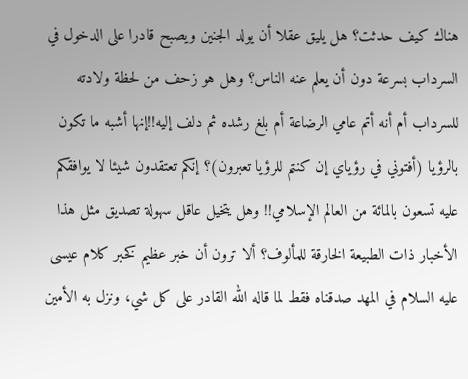هناك كيف حدثت؟ هل يليق عقلا أن يولد الجنين ويصبح قادرا على الدخول في السرداب بسرعة دون أن يعلم عنه الناس؟ وهل هو زحف من لحظة ولادته للسرداب أم أنه أتم عامي الرضاعة أم بلغ رشده ثم دلف إليه!!إنها أشبه ما تكون بالرؤيا (أفتوني في رؤياي إن كنتم للرؤيا تعبرون)؟ إنكم تعتقدون شيئا لا يوافقكم عليه تسعون بالمائة من العالم الإسلامي!! وهل يتخيل عاقل سهولة تصديق مثل هذا الأخبار ذات الطبيعة الخارقة للمألوف؟ ألا ترون أن خبر عظيم كخبر كلام عيسى عليه السلام في المهد صدقناه فقط لما قاله الله القادر على كل شي، ونزل به الأمين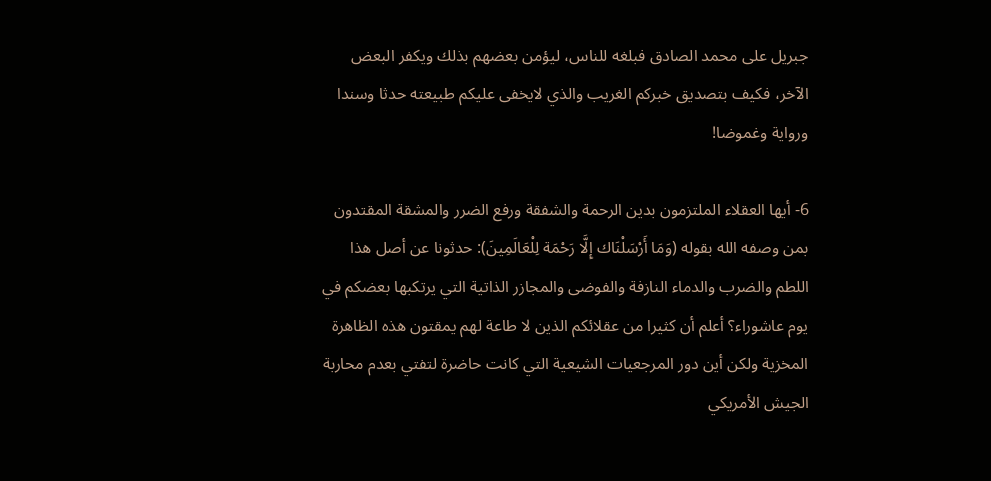جبريل على محمد الصادق فبلغه للناس، ليؤمن بعضهم بذلك ويكفر البعض الآخر، فكيف بتصديق خبركم الغريب والذي لايخفى عليكم طبيعته حدثا وسندا ورواية وغموضا!

6- أيها العقلاء الملتزمون بدين الرحمة والشفقة ورفع الضرر والمشقة المقتدون بمن وصفه الله بقوله (وَمَا أَرْسَلْنَاك إِلَّا رَحْمَة لِلْعَالَمِينَ): حدثونا عن أصل هذا اللطم والضرب والدماء النازفة والفوضى والمجازر الذاتية التي يرتكبها بعضكم في يوم عاشوراء؟ أعلم أن كثيرا من عقلائكم الذين لا طاعة لهم يمقتون هذه الظاهرة المخزية ولكن أين دور المرجعيات الشيعية التي كانت حاضرة لتفتي بعدم محاربة الجيش الأمريكي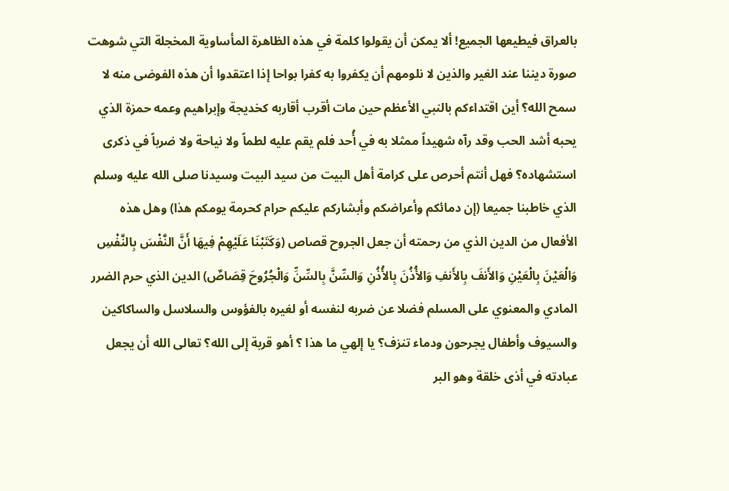بالعراق فيطيعها الجميع! ألا يمكن أن يقولوا كلمة في هذه الظاهرة المأساوية المخجلة التي شوهت صورة ديننا عند الغير والذين لا نلومهم أن يكفروا به كفرا بواحا إذا اعتقدوا أن هذه الفوضى منه لا سمح الله؟ أين اقتداءكم بالنبي الأعظم حين مات أقرب أقاربه كخديجة وإبراهيم وعمه حمزة الذي يحبه أشد الحب وقد رآه شهيداً ممثلا به في أُحد فلم يقم عليه لطماً ولا نياحة ولا ضرباً في ذكرى استشهاده؟ فهل أنتم أحرص على كرامة أهل البيت من سيد البيت وسيدنا صلى الله عليه وسلم الذي خاطبنا جميعا (إن دمائكم وأعراضكم وأبشاركم عليكم حرام كحرمة يومكم هذا) وهل هذه الأفعال من الدين الذي من رحمته أن جعل الجروح قصاص (وَكَتَبْنَا عَلَيْهِمْ فِيهَا أَنَّ النَّفْسَ بِالنَّفْسِ وَالْعَيْنَ بِالْعَيْنِ وَالأَنفَ بِالأَنفِ وَالأُذُنَ بِالأُذُنِ وَالسِّنَّ بِالسِّنِّ وَالْجُرُوحَ قِصَاصٌ) الدين الذي حرم الضرر المادي والمعنوي على المسلم فضلا عن ضربه لنفسه أو لغيره بالفؤوس والسلاسل والساكاكين والسيوف وأطفال يجرحون ودماء تنزف؟ يا إلهي ما هذا ؟ أهو قربة إلى الله؟ تعالى الله أن يجعل عبادته في أذى خلقة وهو البر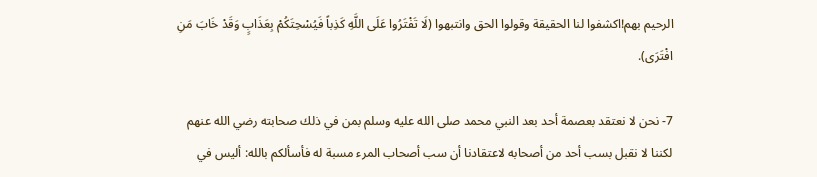الرحيم بهم!اكشفوا لنا الحقيقة وقولوا الحق وانتبهوا (لَا تَفْتَرُوا عَلَى اللَّهِ كَذِباً فَيُسْحِتَكُمْ بِعَذَابٍ وَقَدْ خَابَ مَنِ افْتَرَى).

7- نحن لا نعتقد بعصمة أحد بعد النبي محمد صلى الله عليه وسلم بمن في ذلك صحابته رضي الله عنهم لكننا لا نقبل بسب أحد من أصحابه لاعتقادنا أن سب أصحاب المرء مسبة له فأسألكم بالله: أليس في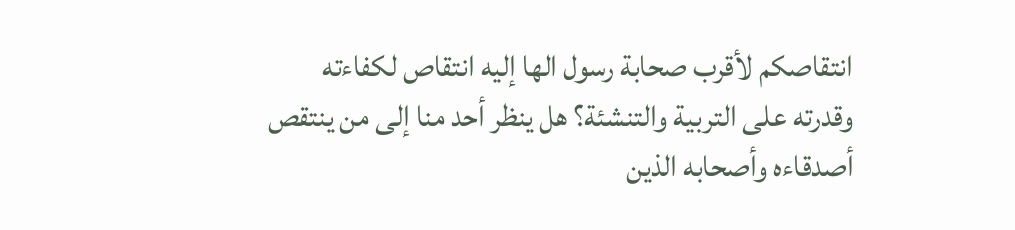انتقاصكم لأقرب صحابة رسول الها إليه انتقاص لكفاءته وقدرته على التربية والتنشئة؟ هل ينظر أحد منا إلى من ينتقص أصدقاءه وأصحابه الذين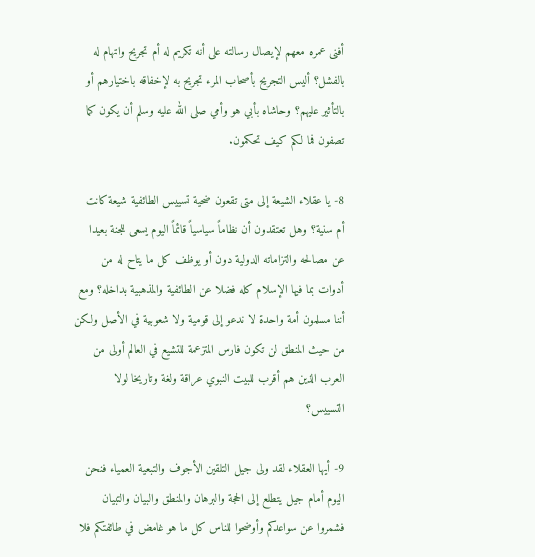أفنى عمره معهم لإيصال رسالته على أنه تكريم له أم تجريح واتهام له بالفشل؟ أليس التجريح بأصحاب المرء تجريح به لإخفاقه باختيارهم أو بالتأثير عليهم؟ وحاشاه بأبي هو وأمي صلى الله عليه وسلم أن يكون كما تصفون فما لكم كيف تحكمون.

8- يا عقلاء الشيعة إلى متى تقعون ضحية تسييس الطائفية شيعة كانت أم سنية؟ وهل تعتقدون أن نظاماً سياسياً قائماً اليوم يسعى للجنة بعيدا عن مصالحه والتزاماته الدولية دون أو يوظف كل ما يتاح له من أدوات بما فيها الإسلام كله فضلا عن الطائفية والمذهبية بداخله؟ ومع أننا مسلمون أمة واحدة لا ندعو إلى قومية ولا شعوبية في الأصل ولكن من حيث المنطق لن تكون فارس المتزعمة للتشيع في العالم أولى من العرب الذين هم أقرب للبيت النبوي عراقة ولغة وتاريخا لولا التسييس؟

9- أيها العقلاء لقد ولى جيل التلقين الأجوف والتبعية العمياء فنحن اليوم أمام جيل يتطلع إلى الحجة والبرهان والمنطق والبيان والتبيان فشمروا عن سواعدكم وأوضحوا للناس كل ما هو غامض في طائفتكم فلا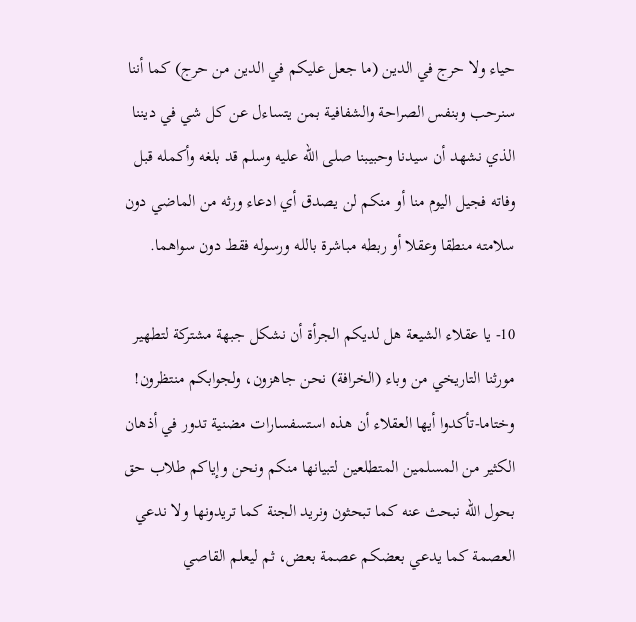حياء ولا حرج في الدين (ما جعل عليكم في الدين من حرج) كما أننا سنرحب وبنفس الصراحة والشفافية بمن يتساءل عن كل شي في ديننا الذي نشهد أن سيدنا وحبيبنا صلى الله عليه وسلم قد بلغه وأكمله قبل وفاته فجيل اليوم منا أو منكم لن يصدق أي ادعاء ورثه من الماضي دون سلامته منطقا وعقلا أو ربطه مباشرة بالله ورسوله فقط دون سواهما.

10- يا عقلاء الشيعة هل لديكم الجرأة أن نشكل جبهة مشتركة لتطهير مورثنا التاريخي من وباء (الخرافة) نحن جاهزون، ولجوابكم منتظرون!
وختاما-تأكدوا أيها العقلاء أن هذه استسفسارات مضنية تدور في أذهان الكثير من المسلمين المتطلعين لتبيانها منكم ونحن وإياكم طلاب حق بحول الله نبحث عنه كما تبحثون ونريد الجنة كما تريدونها ولا ندعي العصمة كما يدعي بعضكم عصمة بعض، ثم ليعلم القاصي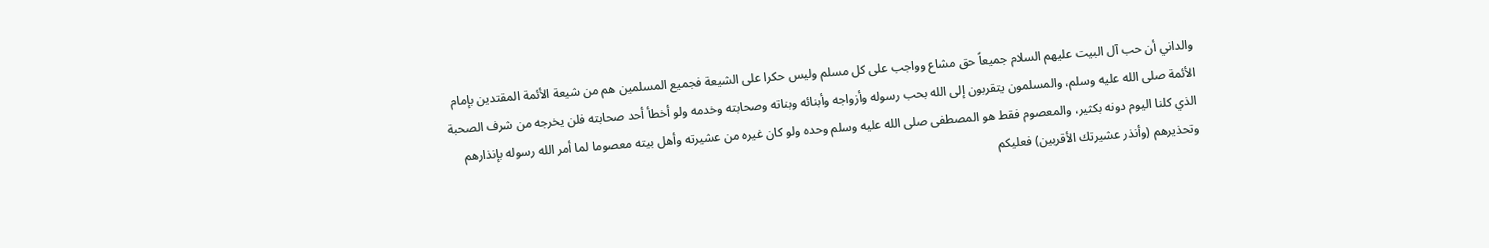والداني أن حب آل البيت عليهم السلام جميعاً حق مشاع وواجب على كل مسلم وليس حكرا على الشيعة فجميع المسلمين هم من شيعة الأئمة المقتدين بإمام الأئمة صلى الله عليه وسلم، والمسلمون يتقربون إلى الله بحب رسوله وأزواجه وأبنائه وبناته وصحابته وخدمه ولو أخطأ أحد صحابته فلن يخرجه من شرف الصحبة الذي كلنا اليوم دونه بكثير، والمعصوم فقط هو المصطفى صلى الله عليه وسلم وحده ولو كان غيره من عشيرته وأهل بيته معصوما لما أمر الله رسوله بإنذارهم وتحذيرهم (وأنذر عشيرتك الأقربين) فعليكم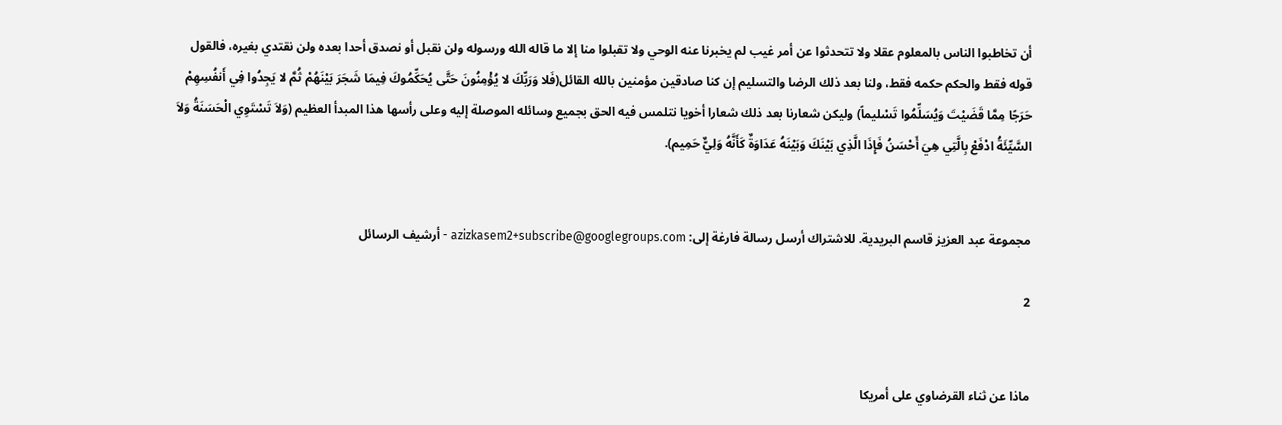أن تخاطبوا الناس بالمعلوم عقلا ولا تتحدثوا عن أمر غيب لم يخبرنا عنه الوحي ولا تقبلوا منا إلا ما قاله الله ورسوله ولن نقبل أو نصدق أحدا بعده ولن نقتدي بغيره، فالقول قوله فقط والحكم حكمه فقط، ولنا بعد ذلك الرضا والتسليم إن كنا صادقين مؤمنين بالله القائل(فَلا وَرَبِّكَ لا يُؤْمِنُونَ حَتَّى يُحَكِّمُوكَ فِيمَا شَجَرَ بَيْنَهُمْ ثُمَّ لا يَجِدُوا فِي أَنفُسِهِمْ حَرَجًا مِمَّا قَضَيْتَ وَيُسَلِّمُوا تَسْليماً) وليكن شعارنا بعد ذلك شعارا أخويا نتلمس فيه الحق بجميع وسائله الموصلة إليه وعلى رأسها هذا المبدأ العظيم (وَلاَ تَسْتَوِي الْحَسَنَةُ وَلاَ السَّيِّئَةُ ادْفَعْ بِالَّتِي هِيَ أَحْسَنُ فَإِذَا الَّذِي بَيْنَكَ وَبَيْنَهُ عَدَاوَةٌ كَأَنَّهُ وَلِيٌّ حَمِيم).


مجموعة عبد العزيز قاسم البريدية. للاشتراك أرسل رسالة فارغة إلى: azizkasem2+subscribe@googlegroups.com - أرشيف الرسائل

2


ماذا عن ثناء القرضاوي على أمريكا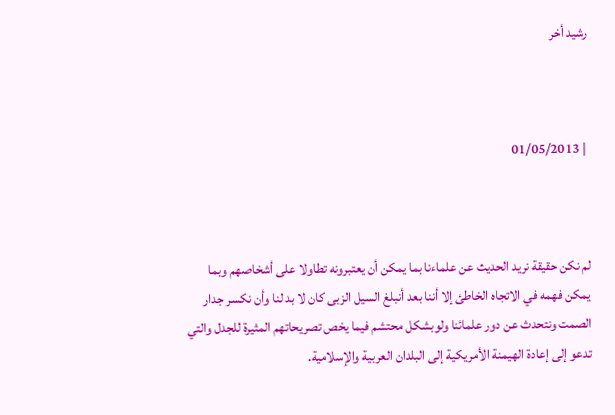رشيد أخر



 | 01/05/2013



لم نكن حقيقة نريد الحديث عن علماءنا بما يمكن أن يعتبرونه تطاولا على أشخاصهم وبما يمكن فهمه في الاتجاه الخاطئ إلا أننا بعد أنبلغ السيل الزبى كان لا بد لنا وأن نكسر جدار الصمت ونتحدث عن دور علمائنا ولوبشكل محتشم فيما يخص تصريحاتهم المثيرة للجدل والتي تدعو إلى إعادة الهيمنة الأمريكية إلى البلدان العربية والإسلامية.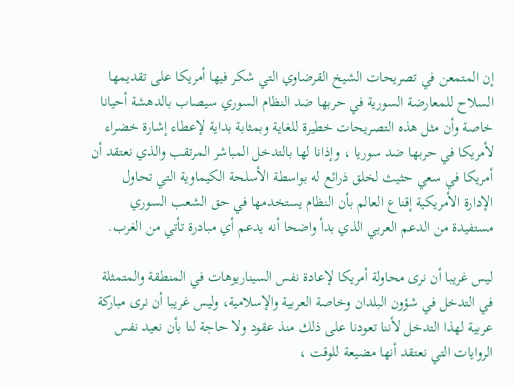إن المتمعن في تصريحات الشيخ القرضاوي التي شكر فيها أمريكا على تقديمها السلاح للمعارضة السورية في حربها ضد النظام السوري سيصاب بالدهشة أحيانا خاصة وأن مثل هذه التصريحات خطيرة للغاية وبمثابة بداية لإعطاء إشارة خضراء لأمريكا في حربها ضد سوريا ، وإذانا لها بالتدخل المباشر المرتقب والذي نعتقد أن أمريكا في سعي حثيث لخلق ذرائع له بواسطة الأسلحة الكيماوية التي تحاول الإدارة الأمريكية إقناع العالم بأن النظام يستخدمها في حق الشعب السوري مستفيدة من الدعم العربي الذي بدأ واضحا أنه يدعم أي مبادرة تأتي من الغرب.

ليس غريبا أن نرى محاولة أمريكا لإعادة نفس السيناريوهات في المنطقة والمتمثلة في التدخل في شؤون البلدان وخاصة العربية والإسلامية، وليس غريبا أن نرى مباركة عربية لهذا التدخل لأننا تعودنا على ذلك منذ عقود ولا حاجة لنا بأن نعيد نفس الروايات التي نعتقد أنها مضيعة للوقت ،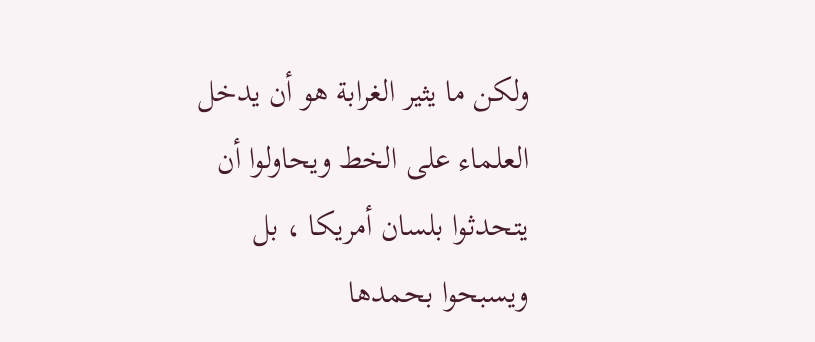ولكن ما يثير الغرابة هو أن يدخل العلماء على الخط ويحاولوا أن يتحدثوا بلسان أمريكا ، بل ويسبحوا بحمدها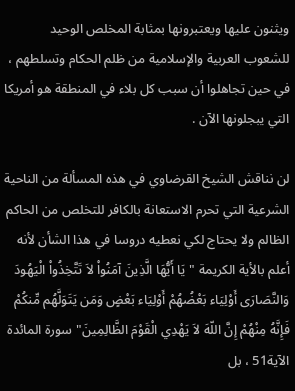ويثنون عليها ويعتبرونها بمثابة المخلص الوحيد للشعوب العربية والإسلامية من ظلم الحكام وتسلطهم ، في حين تجاهلوا أن سبب كل بلاء في المنطقة هو أمريكا التي يبجلونها الآن .

لن نناقش الشيخ القرضاوي في هذه المسألة من الناحية الشرعية التي تحرم الاستعانة بالكافر للتخلص من الحاكم الظالم ولا يحتاج لكي نعطيه دروسا في هذا الشأن لأنه أعلم بالأية الكريمة "يَا أَيُّهَا الَّذِينَ آمَنُواْ لاَ تَتَّخِذُواْ الْيَهُودَ وَالنَّصَارَى أَوْلِيَاء بَعْضُهُمْ أَوْلِيَاء بَعْضٍ وَمَن يَتَوَلَّهُم مِّنكُمْ فَإِنَّهُ مِنْهُمْ إِنَّ اللّهَ لاَ يَهْدِي الْقَوْمَ الظَّالِمِينَ"سورة المائدة الآية51 ، بل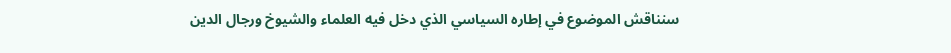سنناقش الموضوع في إطاره السياسي الذي دخل فيه العلماء والشيوخ ورجال الدين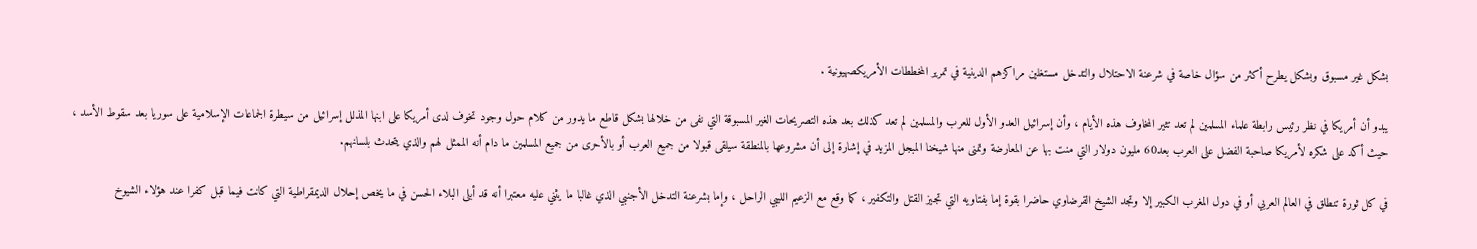بشكل غير مسبوق وبشكل يطرح أكثر من سؤال خاصة في شرعنة الاحتلال والتدخل مستغلين مراكزهم الدينية في تمرير المخططات الأمريكصهيونية .

يبدو أن أمريكا في نظر رئيس رابطة علماء المسلمين لم تعد تثير المخاوف هذه الأيام ، وأن إسرائيل العدو الأول للعرب والمسلمين لم تعد كذلك بعد هذه التصريحات الغير المسبوقة التي نفى من خلالها بشكل قاطع ما يدور من كلام حول وجود تخوف لدى أمريكا على ابنها المذلل إسرائيل من سيطرة الجماعات الإسلامية على سوريا بعد سقوط الأسد ، حيث أكد على شكره لأمريكا صاحبة الفضل على العرب بعد60 مليون دولار التي منت بها عن المعارضة وتمنى منها شيخنا المبجل المزيد في إشارة إلى أن مشروعها بالمنطقة سيلقى قبولا من جميع العرب أو بالأحرى من جميع المسلمين ما دام أنه الممثل لهم والذي يتحدث بلسانهم.

في كل ثورة تنطلق في العالم العربي أو في دول المغرب الكبير إلا وتجد الشيخ القرضاوي حاضرا بقوة إما بفتاويه التي تجيز القتل والتكفير ، كما وقع مع الزعيم الليبي الراحل ، وإما بشرعنة التدخل الأجنبي الذي غالبا ما يثني عليه معتبرا أنه قد أبلى البلاء الحسن في ما يخص إحلال الديمقراطية التي كانت فيما قبل كفرا عند هؤلاء الشيوخ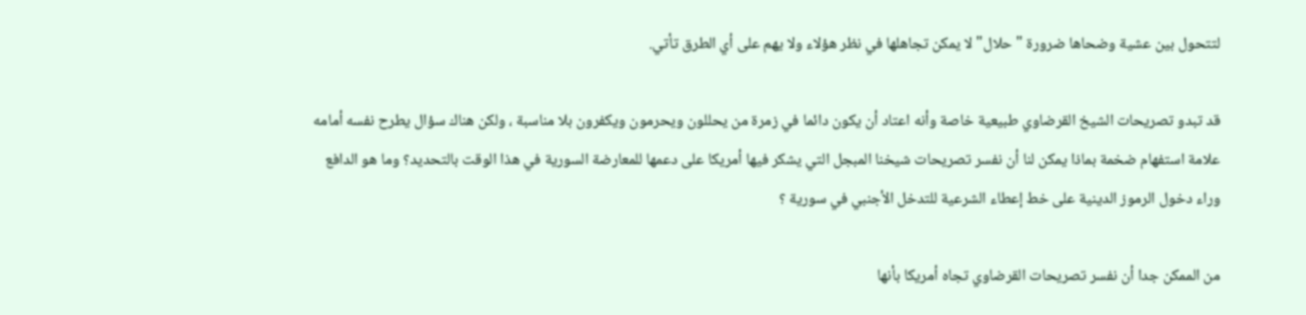لتتحول بين عشية وضحاها ضرورة "حلال" لا يمكن تجاهلها في نظر هؤلاء ولا يهم على أي الطرق تأتي.

قد تبدو تصريحات الشيخ القرضاوي طبيعية خاصة وأنه اعتاد أن يكون دائما في زمرة من يحللون ويحرمون ويكفرون بلا مناسبة ، ولكن هناك سؤال يطرح نفسه أمامه علامة استفهام ضخمة بماذا يمكن لنا أن نفسر تصريحات شيخنا المبجل التي يشكر فيها أمريكا على دعمها للمعارضة السورية في هذا الوقت بالتحديد؟ وما هو الدافع وراء دخول الرموز الدينية على خط إعطاء الشرعية للتدخل الأجنبي في سورية ؟

من الممكن جدا أن نفسر تصريحات القرضاوي تجاه أمريكا بأنها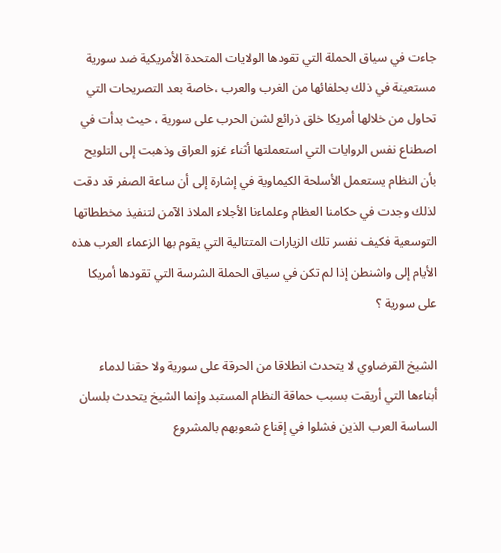جاءت في سياق الحملة التي تقودها الولايات المتحدة الأمريكية ضد سورية مستعينة في ذلك بحلفائها من الغرب والعرب ،خاصة بعد التصريحات التي تحاول من خلالها أمريكا خلق ذرائع لشن الحرب على سورية ، حيث بدأت في اصطناع نفس الروايات التي استعملتها أثناء غزو العراق وذهبت إلى التلويح بأن النظام يستعمل الأسلحة الكيماوية في إشارة إلى أن ساعة الصفر قد دقت لذلك وجدت في حكامنا العظام وعلماءنا الأجلاء الملاذ الآمن لتنفيذ مخططاتها التوسعية فكيف نفسر تلك الزيارات المتتالية التي يقوم بها الزعماء العرب هذه الأيام إلى واشنطن إذا لم تكن في سياق الحملة الشرسة التي تقودها أمريكا على سورية ؟

الشيخ القرضاوي لا يتحدث انطلاقا من الحرقة على سورية ولا حقنا لدماء أبناءها التي أريقت بسبب حماقة النظام المستبد وإنما الشيخ يتحدث بلسان الساسة العرب الذين فشلوا في إقناع شعوبهم بالمشروع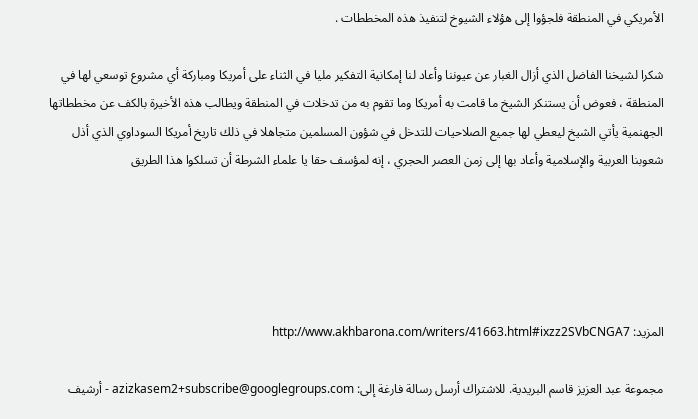الأمريكي في المنطقة فلجؤوا إلى هؤلاء الشيوخ لتنفيذ هذه المخططات .

شكرا لشيخنا الفاضل الذي أزال الغبار عن عيوننا وأعاد لنا إمكانية التفكير مليا في الثناء على أمريكا ومباركة أي مشروع توسعي لها في المنطقة ، فعوض أن يستنكر الشيخ ما قامت به أمريكا وما تقوم به من تدخلات في المنطقة ويطالب هذه الأخيرة بالكف عن مخططاتها الجهنمية يأتي الشيخ ليعطي لها جميع الصلاحيات للتدخل في شؤون المسلمين متجاهلا في ذلك تاريخ أمريكا السوداوي الذي أذل شعوبنا العربية والإسلامية وأعاد بها إلى زمن العصر الحجري ، إنه لمؤسف حقا يا علماء الشرطة أن تسلكوا هذا الطريق





المزيد: http://www.akhbarona.com/writers/41663.html#ixzz2SVbCNGA7

مجموعة عبد العزيز قاسم البريدية. للاشتراك أرسل رسالة فارغة إلى: azizkasem2+subscribe@googlegroups.com - أرشيف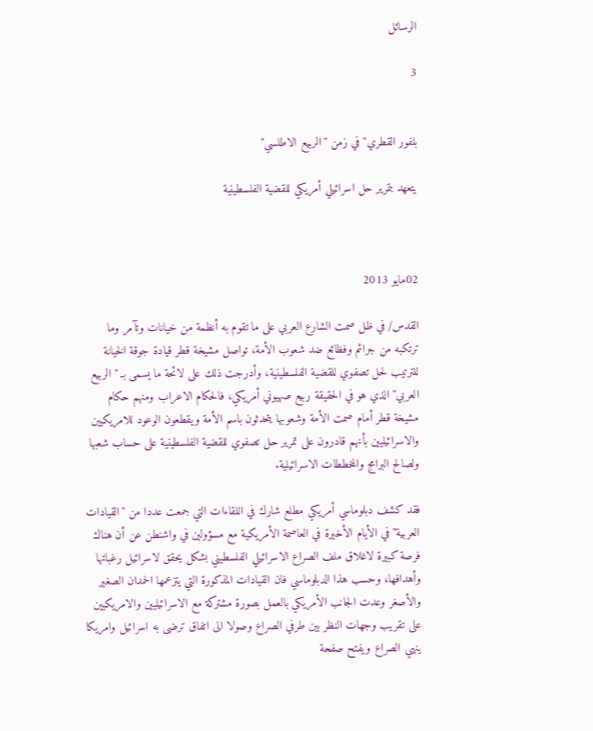الرسائل

3


بلفور القطري" في زمن "الربيع الاطلسي"

يتعهد بتمرير حل اسرائيلي أمريكي للقضية الفلسطينية



02مايو 2013

القدس/ في ظل صمت الشارع العربي على ما تقوم به أنظمة من خيانات وتآمر وما ترتكبه من جرائم وفظائع ضد شعوب الأمة، تواصل مشيخة قطر قيادة جوقة الخيانة للترتيب لحل تصفوي للقضية الفلسطينية، وأدرجت ذلك على لائحة ما يسمى بـ "الربيع العربي" الذي هو في الحقيقة ربيع صهيوني أمريكي، فالحكام الاعراب ومنهم حكام مشيخة قطر أمام صمت الأمة وشعوبها يتحدثون باسم الأمة ويقطعون الوعود للامريكيين والاسرائيليين بأنهم قادرون على تمرير حل تصفوي للقضية الفلسطينية على حساب شعبها ولصالح البرامج والمخططات الاسرائيلية.

فقد كشف دبلوماسي أمريكي مطلع شارك في اللقاءات التي جمعت عددا من "القيادات العربية" في الأيام الأخيرة في العاصمة الأمريكية مع مسؤولين في واشنطن عن أن هناك فرصة كبيرة لاغلاق ملف الصراع الاسرائيلي الفلسطيني بشكل يحقق لاسرائيل رغباتها وأهدافها، وحسب هذا الدبلوماسي فان القيادات المذكورة التي يتزعمها الحمدان الصغير والأصغر وعدت الجانب الأمريكي بالعمل بصورة مشتركة مع الاسرائيليين والامريكيين على تقريب وجهات النظر بين طرفي الصراع وصولا الى اتفاق ترضى به اسرائيل وامريكا ينهي الصراع ويفتح صفحة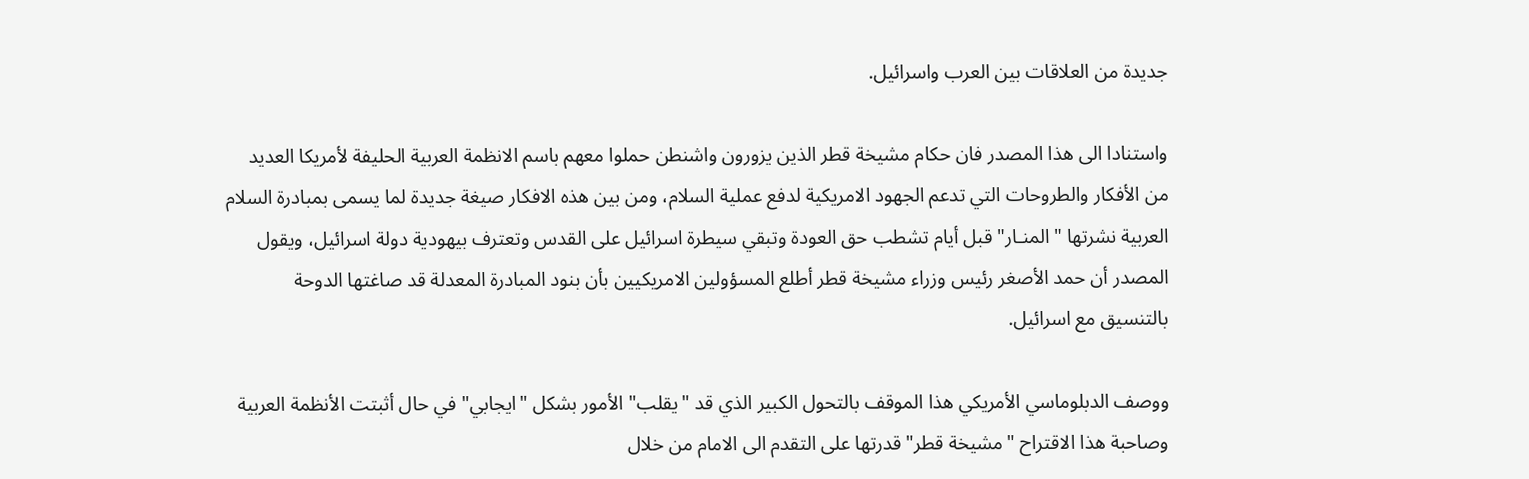جديدة من العلاقات بين العرب واسرائيل.

واستنادا الى هذا المصدر فان حكام مشيخة قطر الذين يزورون واشنطن حملوا معهم باسم الانظمة العربية الحليفة لأمريكا العديد من الأفكار والطروحات التي تدعم الجهود الامريكية لدفع عملية السلام، ومن بين هذه الافكار صيغة جديدة لما يسمى بمبادرة السلام العربية نشرتها "المنـار" قبل أيام تشطب حق العودة وتبقي سيطرة اسرائيل على القدس وتعترف بيهودية دولة اسرائيل، ويقول المصدر أن حمد الأصغر رئيس وزراء مشيخة قطر أطلع المسؤولين الامريكيين بأن بنود المبادرة المعدلة قد صاغتها الدوحة بالتنسيق مع اسرائيل.

ووصف الدبلوماسي الأمريكي هذا الموقف بالتحول الكبير الذي قد "يقلب" الأمور بشكل "ايجابي" في حال أثبتت الأنظمة العربية وصاحبة هذا الاقتراح "مشيخة قطر" قدرتها على التقدم الى الامام من خلال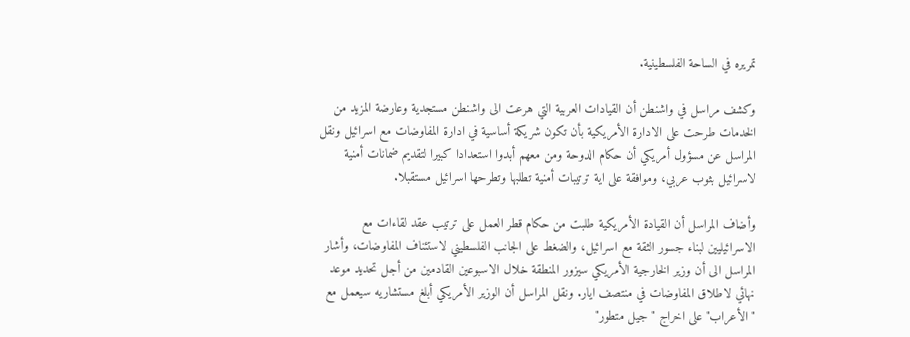تمريره في الساحة الفلسطينية.

وكشف مراسل في واشنطن أن القيادات العربية التي هرعت الى واشنطن مستجدية وعارضة المزيد من الخدمات طرحت على الادارة الأمريكية بأن تكون شريكة أساسية في ادارة المفاوضات مع اسرائيل ونقل المراسل عن مسؤول أمريكي أن حكام الدوحة ومن معهم أبدوا استعدادا كبيرا لتقديم ضمانات أمنية لاسرائيل بثوب عربي، وموافقة على اية ترتيبات أمنية تطلبها وتطرحها اسرائيل مستقبلا.

وأضاف المراسل أن القيادة الأمريكية طلبت من حكام قطر العمل على ترتيب عقد لقاءات مع الاسرائيليين لبناء جسور الثقة مع اسرائيل، والضغط على الجانب الفلسطيني لاستئناف المفاوضات، وأشار المراسل الى أن وزير الخارجية الأمريكي سيزور المنطقة خلال الاسبوعين القادمين من أجل تحديد موعد نهائي لاطلاق المفاوضات في منتصف ايار. ونقل المراسل أن الوزير الأمريكي أبلغ مستشاريه سيعمل مع "الأعراب" على اخراج "جيل متطور"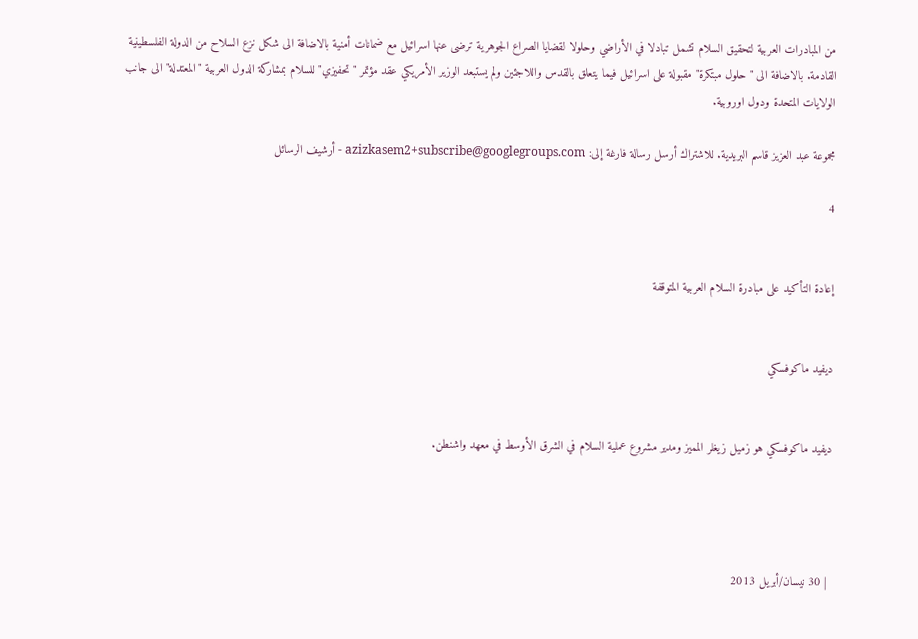من المبادرات العربية لتحقيق السلام تشمل تبادلا في الأراضي وحلولا لقضايا الصراع الجوهرية ترضى عنها اسرائيل مع ضمانات أمنية بالاضافة الى شكل نزع السلاح من الدولة الفلسطينية القادمة. بالاضافة الى "حلول مبتكرة" مقبولة على اسرائيل فيما يتعلق بالقدس واللاجئين ولم يستبعد الوزير الأمريكي عقد مؤتمر "تحفيزي" للسلام بمشاركة الدول العربية "المعتدلة" الى جانب الولايات المتحدة ودول اوروبية.

مجموعة عبد العزيز قاسم البريدية. للاشتراك أرسل رسالة فارغة إلى: azizkasem2+subscribe@googlegroups.com - أرشيف الرسائل

4


إعادة التأكيد على مبادرة السلام العربية المتوقفة


ديفيد ماكوفسكي


ديفيد ماكوفسكي هو زميل زيغلر المميز ومدير مشروع عملية السلام في الشرق الأوسط في معهد واشنطن.




 | 30 نيسان/أبريل 2013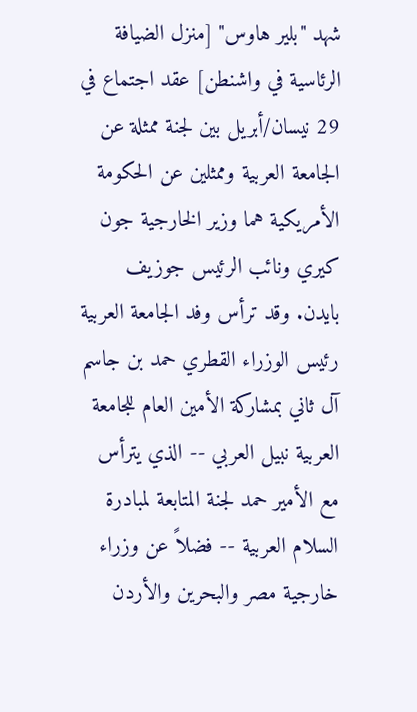شهد "بلير هاوس" [منزل الضيافة الرئاسية في واشنطن] عقد اجتماع في 29 نيسان/أبريل بين لجنة ممثلة عن الجامعة العربية وممثلين عن الحكومة الأمريكية هما وزير الخارجية جون كيري ونائب الرئيس جوزيف بايدن. وقد ترأس وفد الجامعة العربية رئيس الوزراء القطري حمد بن جاسم آل ثاني بمشاركة الأمين العام للجامعة العربية نبيل العربي -- الذي يترأس مع الأمير حمد لجنة المتابعة لمبادرة السلام العربية -- فضلاً عن وزراء خارجية مصر والبحرين والأردن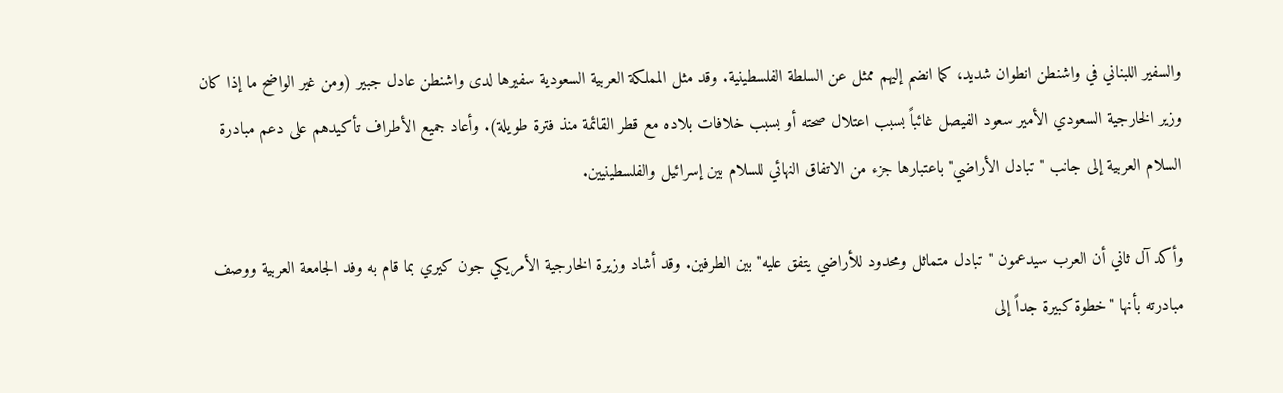والسفير اللبناني في واشنطن انطوان شديد، كما انضم إليهم ممثل عن السلطة الفلسطينية. وقد مثل المملكة العربية السعودية سفيرها لدى واشنطن عادل جبير (ومن غير الواضح ما إذا كان وزير الخارجية السعودي الأمير سعود الفيصل غائباً بسبب اعتلال صحته أو بسبب خلافات بلاده مع قطر القائمة منذ فترة طويلة). وأعاد جميع الأطراف تأكيدهم على دعم مبادرة السلام العربية إلى جانب "تبادل الأراضي" باعتبارها جزء من الاتفاق النهائي للسلام بين إسرائيل والفلسطينيين.

وأكد آل ثاني أن العرب سيدعمون "تبادل متماثل ومحدود للأراضي يتفق عليه" بين الطرفين. وقد أشاد وزيرة الخارجية الأمريكي جون كيري بما قام به وفد الجامعة العربية ووصف مبادرته بأنها "خطوة كبيرة جداً إلى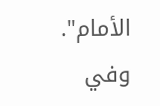الأمام". وفي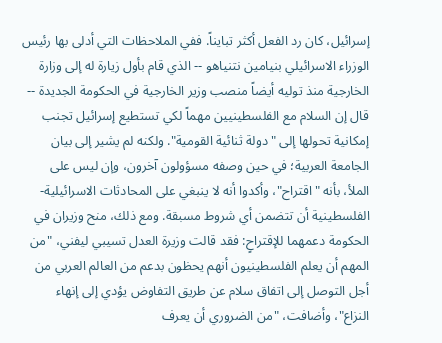إسرائيل، كان رد الفعل أكثر تبايناً. ففي الملاحظات التي أدلى بها رئيس الوزراء الاسرائيلي بنيامين نتنياهو -- الذي قام بأول زيارة له إلى وزارة الخارجية منذ توليه أيضاً منصب وزير الخارجية في الحكومة الجديدة -- قال إن السلام مع الفلسطينيين مهماً لكي تستطيع إسرائيل تجنب إمكانية تحولها إلى "دولة ثنائية القومية". ولكنه لم يشير إلى بيان الجامعة العربية؛ في حين وصفه مسؤولون آخرون، وإن ليس على الملأ، بأنه "اقتراح"، وأكدوا أنه لا ينبغي على المحادثات الاسرائيلية- الفلسطينية أن تتضمن أي شروط مسبقة. ومع ذلك، منح وزيران في الحكومة دعمهما للإقتراحٍ: فقد قالت وزيرة العدل تسيبي ليفني، "من المهم أن يعلم الفلسطينيون أنهم يحظون بدعم من العالم العربي من أجل التوصل إلى اتفاق سلام عن طريق التفاوض يؤدي إلى إنهاء النزاع"، وأضافت، "من الضروري أن يعرف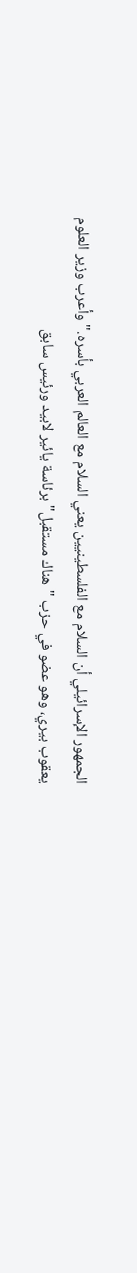الجمهور الإسرائيلي أن السلام مع الفلسطينيين يعني السلام مع العالم العربي بأسره." وأعرب وزير العلوم يعقوب بيري، وهو عضو في حزب "هناك مستقبل" برئاسة يائير لابيد ورئيس سابق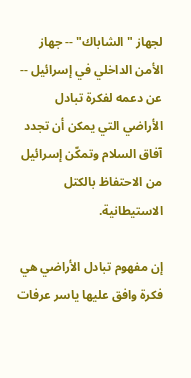لجهاز "الشاباك" -- جهاز الأمن الداخلي في إسرائيل -- عن دعمه لفكرة تبادل الأراضي التي يمكن أن تجدد آفاق السلام وتمكّن إسرائيل من الاحتفاظ بالكتل الاستيطانية.

إن مفهوم تبادل الأراضي هي فكرة وافق عليها ياسر عرفات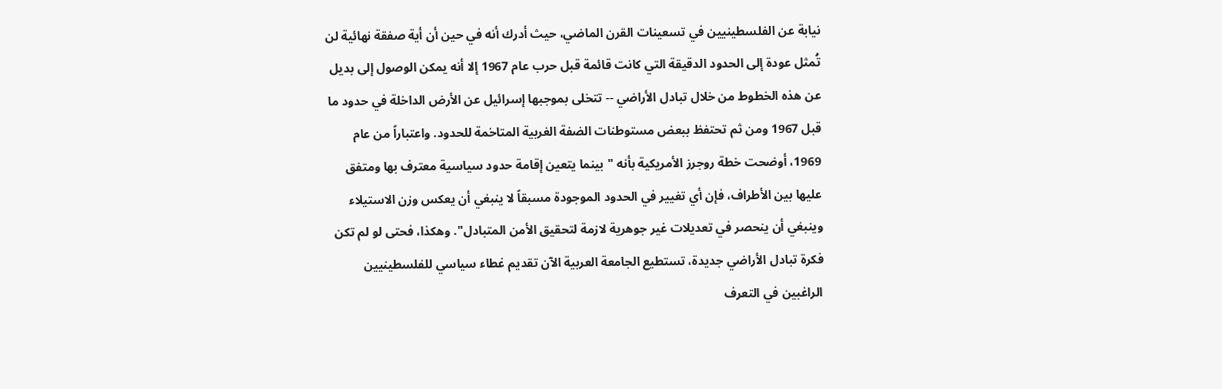نيابة عن الفلسطينيين في تسعينات القرن الماضي، حيث أدرك أنه في حين أن أية صفقة نهائية لن تُمثل عودة إلى الحدود الدقيقة التي كانت قائمة قبل حرب عام 1967 إلا أنه يمكن الوصول إلى بديل عن هذه الخطوط من خلال تبادل الأراضي -- تتخلى بموجبها إسرائيل عن الأرض الداخلة في حدود ما قبل 1967 ومن ثم تحتفظ ببعض مستوطنات الضفة الغربية المتاخمة للحدود. واعتباراً من عام 1969، أوضحت خطة روجرز الأمريكية بأنه "بينما يتعين إقامة حدود سياسية معترف بها ومتفق عليها بين الأطراف، فإن أي تغيير في الحدود الموجودة مسبقاً لا ينبغي أن يعكس وزن الاستيلاء وينبغي أن ينحصر في تعديلات غير جوهرية لازمة لتحقيق الأمن المتبادل". وهكذا، فحتى لو لم تكن فكرة تبادل الأراضي جديدة، تستطيع الجامعة العربية الآن تقديم غطاء سياسي للفلسطينيين الراغبين في التعرف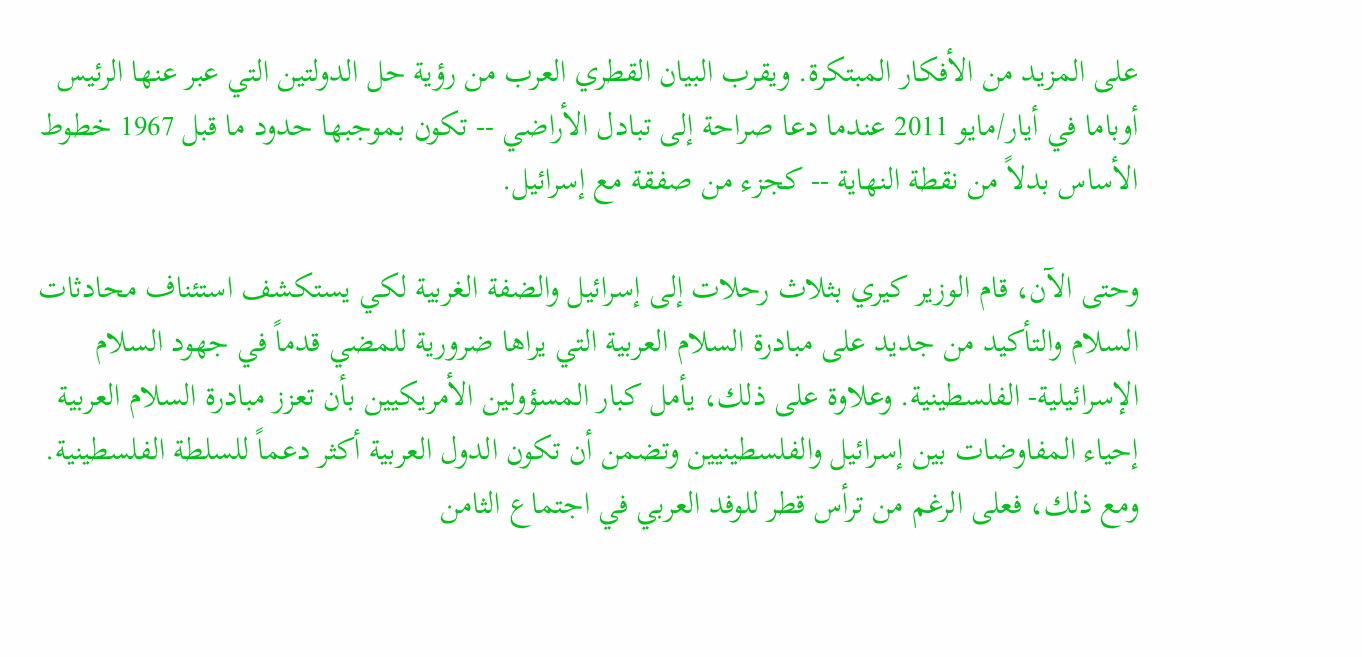على المزيد من الأفكار المبتكرة. ويقرب البيان القطري العرب من رؤية حل الدولتين التي عبر عنها الرئيس أوباما في أيار/مايو 2011 عندما دعا صراحة إلى تبادل الأراضي -- تكون بموجبها حدود ما قبل 1967 خطوط الأساس بدلاً من نقطة النهاية -- كجزء من صفقة مع إسرائيل.

وحتى الآن، قام الوزير كيري بثلاث رحلات إلى إسرائيل والضفة الغربية لكي يستكشف استئناف محادثات السلام والتأكيد من جديد على مبادرة السلام العربية التي يراها ضرورية للمضي قدماً في جهود السلام الإسرائيلية- الفلسطينية. وعلاوة على ذلك، يأمل كبار المسؤولين الأمريكيين بأن تعزز مبادرة السلام العربية إحياء المفاوضات بين إسرائيل والفلسطينيين وتضمن أن تكون الدول العربية أكثر دعماً للسلطة الفلسطينية. ومع ذلك، فعلى الرغم من ترأس قطر للوفد العربي في اجتماع الثامن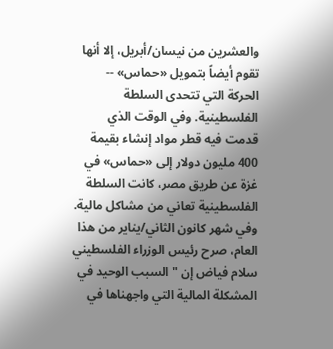والعشرين من نيسان/أبريل، إلا أنها تقوم أيضاً بتمويل «حماس» -- الحركة التي تتحدى السلطة الفلسطينية. وفي الوقت الذي قدمت فيه قطر مواد إنشاء بقيمة 400 مليون دولار إلى «حماس» في غزة عن طريق مصر، كانت السلطة الفلسطينية تعاني من مشاكل مالية. وفي شهر كانون الثاني/يناير من هذا العام، صرح رئيس الوزراء الفلسطيني سلام فياض إن "السبب الوحيد في المشكلة المالية التي واجهناها في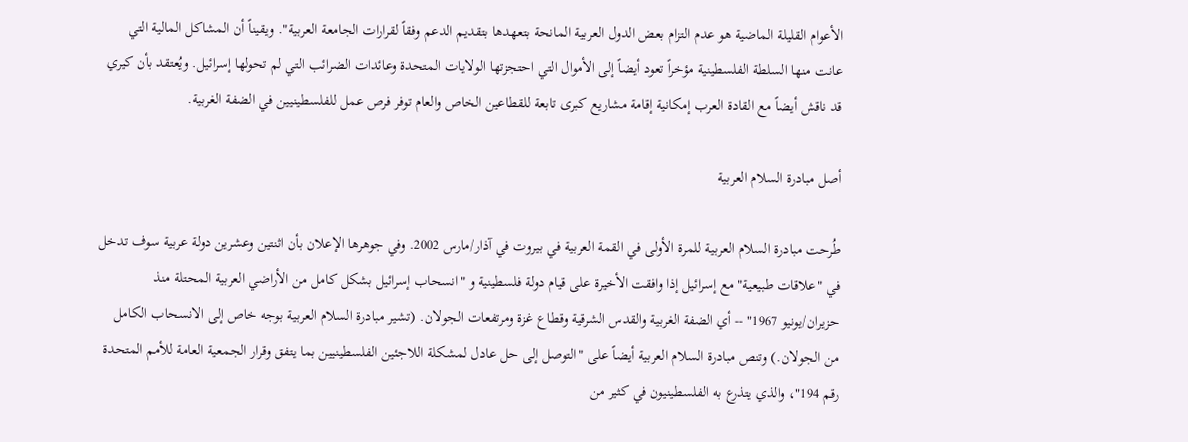الأعوام القليلة الماضية هو عدم التزام بعض الدول العربية المانحة بتعهدها بتقديم الدعم وفقاً لقرارات الجامعة العربية". ويقيناً أن المشاكل المالية التي عانت منها السلطة الفلسطينية مؤخراً تعود أيضاً إلى الأموال التي احتجزتها الولايات المتحدة وعائدات الضرائب التي لم تحولها إسرائيل. ويُعتقد بأن كيري قد ناقش أيضاً مع القادة العرب إمكانية إقامة مشاريع كبرى تابعة للقطاعين الخاص والعام توفر فرص عمل للفلسطينيين في الضفة الغربية.

أصل مبادرة السلام العربية

طُرحت مبادرة السلام العربية للمرة الأولى في القمة العربية في بيروت في آذار/مارس 2002. وفي جوهرها الإعلان بأن اثنتين وعشرين دولة عربية سوف تدخل في "علاقات طبيعية" مع إسرائيل إذا وافقت الأخيرة على قيام دولة فلسطينية و "انسحاب إسرائيل بشكل كامل من الأراضي العربية المحتلة منذ حزيران/يونيو 1967" -- أي الضفة الغربية والقدس الشرقية وقطاع غزة ومرتفعات الجولان. (تشير مبادرة السلام العربية بوجه خاص إلى الانسحاب الكامل من الجولان.) وتنص مبادرة السلام العربية أيضاً على "التوصل إلى حل عادل لمشكلة اللاجئين الفلسطينيين بما يتفق وقرار الجمعية العامة للأمم المتحدة رقم 194"، والذي يتذرع به الفلسطينيون في كثير من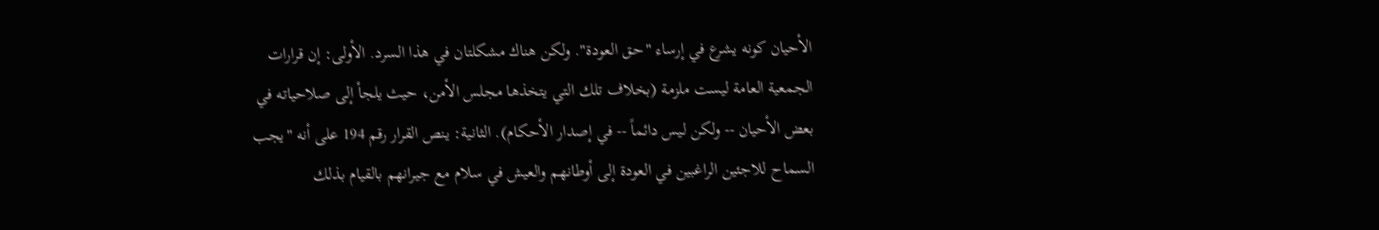الأحيان كونه يشرع في إرساء "حق العودة". ولكن هناك مشكلتان في هذا السرد. الأولى: إن قرارات الجمعية العامة ليست ملزمة (بخلاف تلك التي يتخذها مجلس الأمن، حيث يلجأ إلى صلاحياته في بعض الأحيان -- ولكن ليس دائماً -- في إصدار الأحكام). الثانية: ينص القرار رقم 194 على أنه "يجب السماح للاجئين الراغبين في العودة إلى أوطانهم والعيش في سلام مع جيرانهم بالقيام بذلك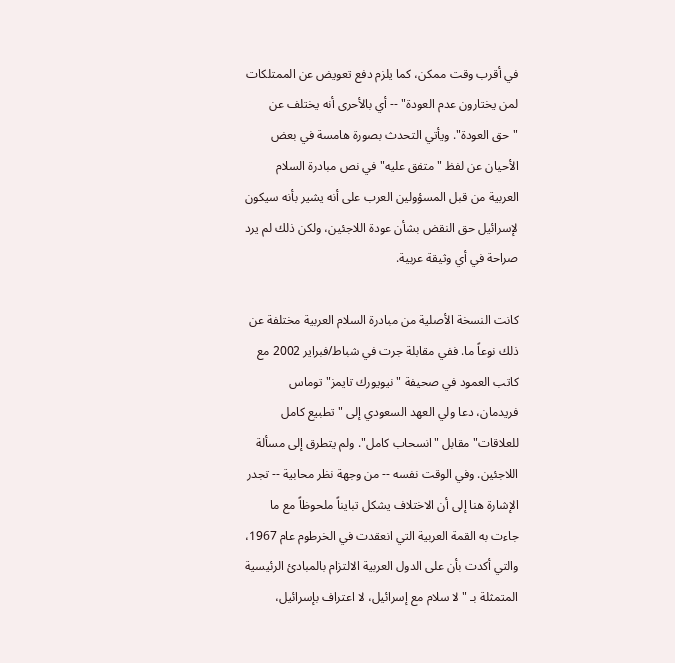في أقرب وقت ممكن، كما يلزم دفع تعويض عن الممتلكات لمن يختارون عدم العودة" -- أي بالأحرى أنه يختلف عن "حق العودة". ويأتي التحدث بصورة هامسة في بعض الأحيان عن لفظ "متفق عليه" في نص مبادرة السلام العربية من قبل المسؤولين العرب على أنه يشير بأنه سيكون لإسرائيل حق النقض بشأن عودة اللاجئين، ولكن ذلك لم يرد صراحة في أي وثيقة عربية.

كانت النسخة الأصلية من مبادرة السلام العربية مختلفة عن ذلك نوعاً ما. ففي مقابلة جرت في شباط/فبراير 2002 مع كاتب العمود في صحيفة "نيويورك تايمز" توماس فريدمان، دعا ولي العهد السعودي إلى "تطبيع كامل للعلاقات" مقابل "انسحاب كامل". ولم يتطرق إلى مسألة اللاجئين. وفي الوقت نفسه -- من وجهة نظر محابية -- تجدر الإشارة هنا إلى أن الاختلاف يشكل تبايناً ملحوظاً مع ما جاءت به القمة العربية التي انعقدت في الخرطوم عام 1967، والتي أكدت بأن على الدول العربية الالتزام بالمبادئ الرئيسية المتمثلة بـ "لا سلام مع إسرائيل، لا اعتراف بإسرائيل،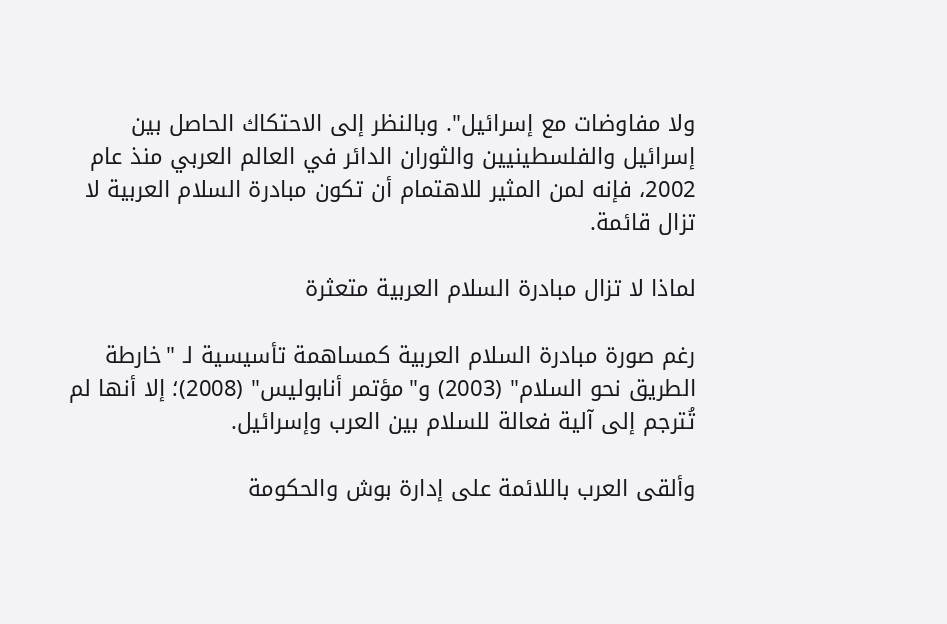ولا مفاوضات مع إسرائيل". وبالنظر إلى الاحتكاك الحاصل بين إسرائيل والفلسطينيين والثوران الدائر في العالم العربي منذ عام 2002، فإنه لمن المثير للاهتمام أن تكون مبادرة السلام العربية لا تزال قائمة.

لماذا لا تزال مبادرة السلام العربية متعثرة

رغم صورة مبادرة السلام العربية كمساهمة تأسيسية لـ "خارطة الطريق نحو السلام" (2003) و"مؤتمر أنابوليس" (2008)؛ إلا أنها لم تُترجم إلى آلية فعالة للسلام بين العرب وإسرائيل.

وألقى العرب باللائمة على إدارة بوش والحكومة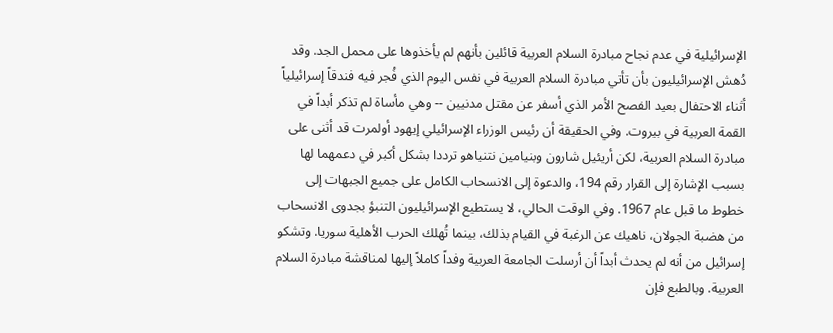الإسرائيلية في عدم نجاح مبادرة السلام العربية قائلين بأنهم لم يأخذوها على محمل الجد. وقد دُهش الإسرائيليون بأن تأتي مبادرة السلام العربية في نفس اليوم الذي فُجر فيه فندقاً إسرائيلياً أثناء الاحتفال بعيد الفصح الأمر الذي أسفر عن مقتل مدنيين -- وهي مأساة لم تذكر أبداً في القمة العربية في بيروت. وفي الحقيقة أن رئيس الوزراء الإسرائيلي إيهود أولمرت قد أثنى على مبادرة السلام العربية، لكن أريئيل شارون وبنيامين نتنياهو ترددا بشكل أكبر في دعمهما لها بسبب الإشارة إلى القرار رقم 194، والدعوة إلى الانسحاب الكامل على جميع الجبهات إلى خطوط ما قبل عام 1967. وفي الوقت الحالي، لا يستطيع الإسرائيليون التنبؤ بجدوى الانسحاب من هضبة الجولان، ناهيك عن الرغبة في القيام بذلك، بينما تُهلك الحرب الأهلية سوريا. وتشكو إسرائيل من أنه لم يحدث أبداً أن أرسلت الجامعة العربية وفداً كاملاً إليها لمناقشة مبادرة السلام العربية. وبالطبع فإن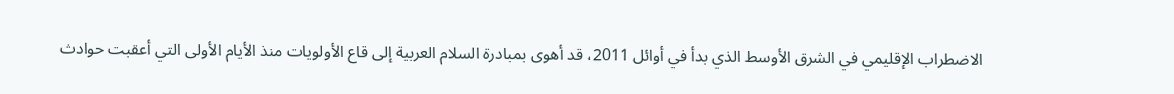الاضطراب الإقليمي في الشرق الأوسط الذي بدأ في أوائل 2011، قد أهوى بمبادرة السلام العربية إلى قاع الأولويات منذ الأيام الأولى التي أعقبت حوادث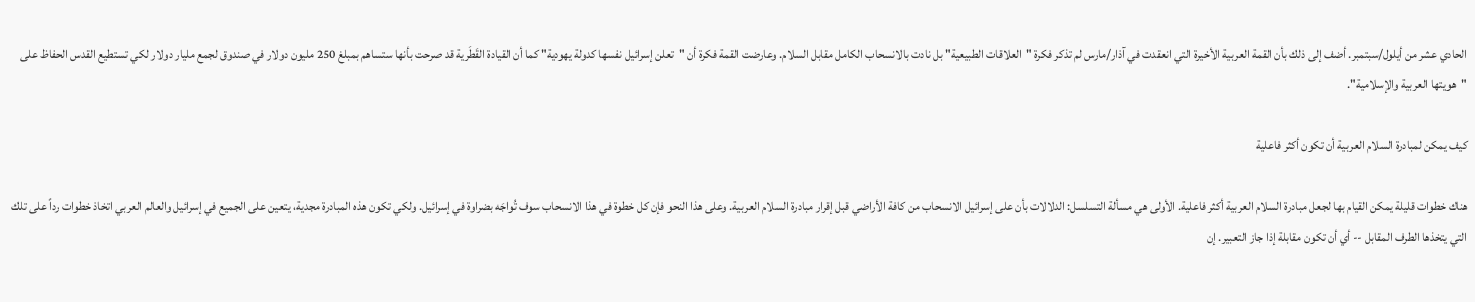الحادي عشر من أيلول/سبتمبر. أضف إلى ذلك بأن القمة العربية الأخيرة التي انعقدت في آذار/مارس لم تذكر فكرة "العلاقات الطبيعية" بل نادت بالانسحاب الكامل مقابل السلام. وعارضت القمة فكرة أن "تعلن إسرائيل نفسها كدولة يهودية" كما أن القيادة القَطَرية قد صرحت بأنها ستساهم بمبلغ 250 مليون دولار في صندوق لجمع مليار دولار لكي تستطيع القدس الحفاظ على "هويتها العربية والإسلامية".

كيف يمكن لمبادرة السلام العربية أن تكون أكثر فاعلية

هناك خطوات قليلة يمكن القيام بها لجعل مبادرة السلام العربية أكثر فاعلية. الأولى هي مسألة التسلسل: الدلالات بأن على إسرائيل الانسحاب من كافة الأراضي قبل إقرار مبادرة السلام العربية. وعلى هذا النحو فإن كل خطوة في هذا الانسحاب سوف تُواجَه بضراوة في إسرائيل. ولكي تكون هذه المبادرة مجدية، يتعين على الجميع في إسرائيل والعالم العربي اتخاذ خطوات رداً على تلك التي يتخذها الطرف المقابل -- أي أن تكون مقابلة إذا جاز التعبير. إن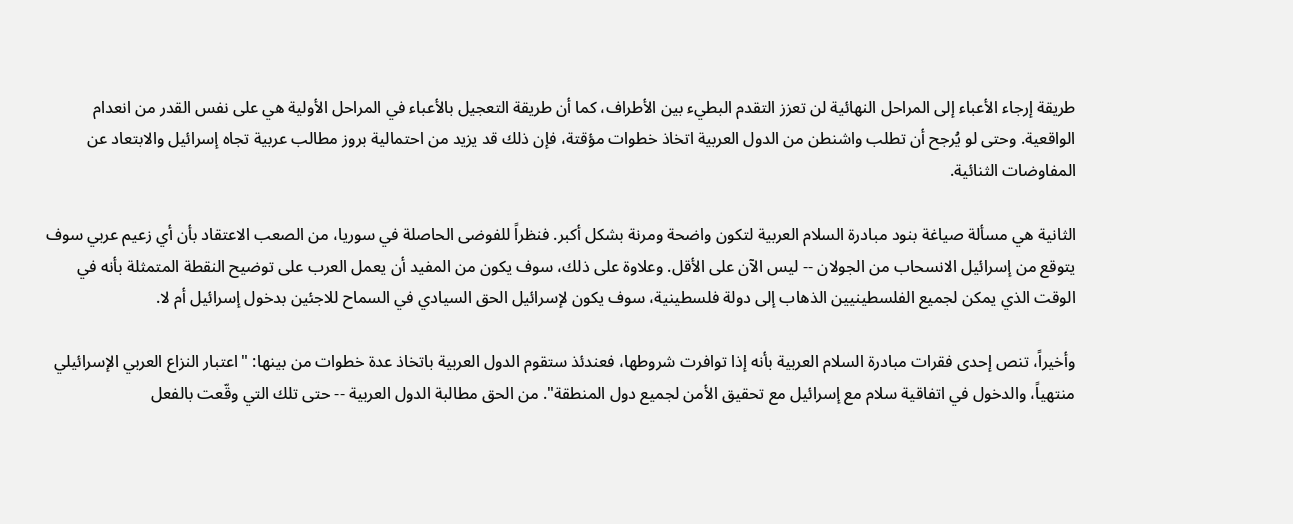طريقة إرجاء الأعباء إلى المراحل النهائية لن تعزز التقدم البطيء بين الأطراف، كما أن طريقة التعجيل بالأعباء في المراحل الأولية هي على نفس القدر من انعدام الواقعية. وحتى لو يُرجح أن تطلب واشنطن من الدول العربية اتخاذ خطوات مؤقتة، فإن ذلك قد يزيد من احتمالية بروز مطالب عربية تجاه إسرائيل والابتعاد عن المفاوضات الثنائية.

الثانية هي مسألة صياغة بنود مبادرة السلام العربية لتكون واضحة ومرنة بشكل أكبر. فنظراً للفوضى الحاصلة في سوريا، من الصعب الاعتقاد بأن أي زعيم عربي سوف يتوقع من إسرائيل الانسحاب من الجولان -- ليس الآن على الأقل. وعلاوة على ذلك، سوف يكون من المفيد أن يعمل العرب على توضيح النقطة المتمثلة بأنه في الوقت الذي يمكن لجميع الفلسطينيين الذهاب إلى دولة فلسطينية، سوف يكون لإسرائيل الحق السيادي في السماح للاجئين بدخول إسرائيل أم لا.

وأخيراً، تنص إحدى فقرات مبادرة السلام العربية بأنه إذا توافرت شروطها، فعندئذ ستقوم الدول العربية باتخاذ عدة خطوات من بينها: "اعتبار النزاع العربي الإسرائيلي منتهياً، والدخول في اتفاقية سلام مع إسرائيل مع تحقيق الأمن لجميع دول المنطقة". من الحق مطالبة الدول العربية -- حتى تلك التي وقّعت بالفعل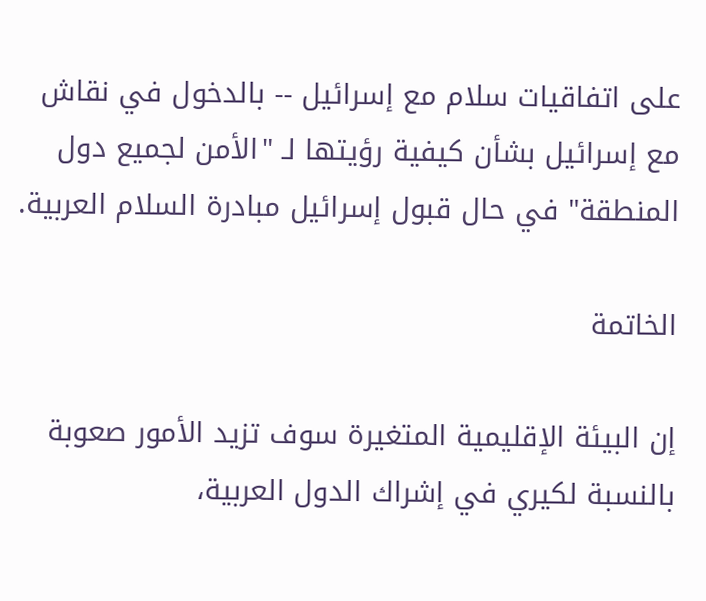على اتفاقيات سلام مع إسرائيل -- بالدخول في نقاش مع إسرائيل بشأن كيفية رؤيتها لـ "الأمن لجميع دول المنطقة" في حال قبول إسرائيل مبادرة السلام العربية.

الخاتمة

إن البيئة الإقليمية المتغيرة سوف تزيد الأمور صعوبة بالنسبة لكيري في إشراك الدول العربية،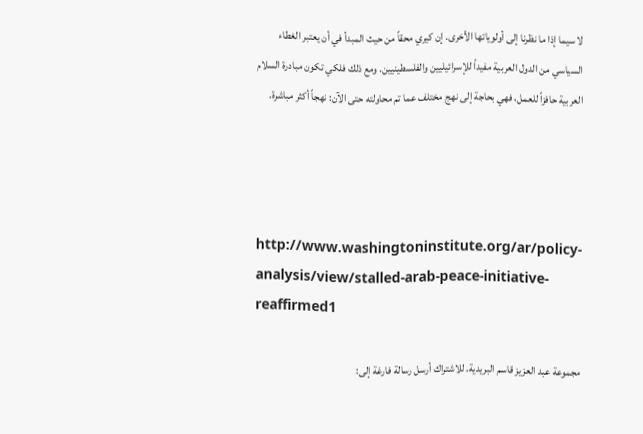لا سيما إذا ما نظرنا إلى أولوياتها الأخرى. إن كيري محقاً من حيث المبدأ في أن يعتبر الغطاء السياسي من الدول العربية مفيداً للإسرائيليين والفلسطينيين. ومع ذلك فلكي تكون مبادرة السلام العربية حافزاً للعمل، فهي بحاجة إلى نهج مختلف عما تم محاولته حتى الآن: نهجاً أكثر مباشرة.




http://www.washingtoninstitute.org/ar/policy-analysis/view/stalled-arab-peace-initiative-reaffirmed1

مجموعة عبد العزيز قاسم البريدية. للاشتراك أرسل رسالة فارغة إلى: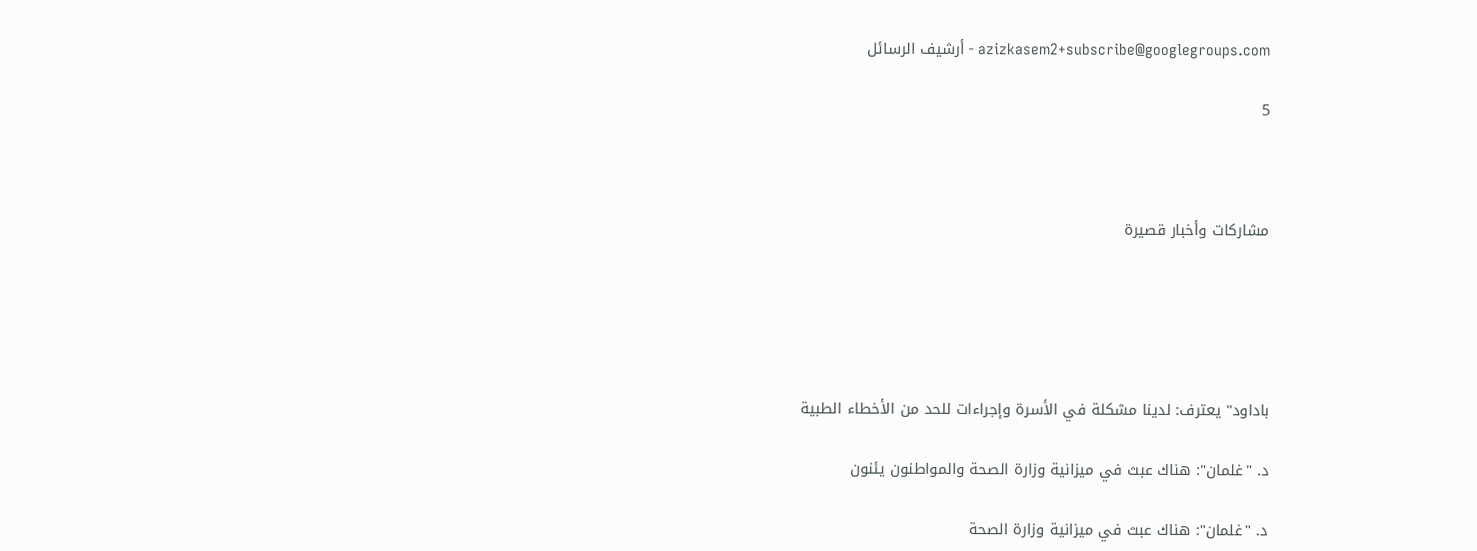azizkasem2+subscribe@googlegroups.com - أرشيف الرسائل

5



مشاركات وأخبار قصيرة





باداود" يعترف: لدينا مشكلة في الأسرة وإجراءات للحد من الأخطاء الطبية

د. "غلمان": هناك عبث في ميزانية وزارة الصحة والمواطنون يئنون

د. "غلمان": هناك عبث في ميزانية وزارة الصحة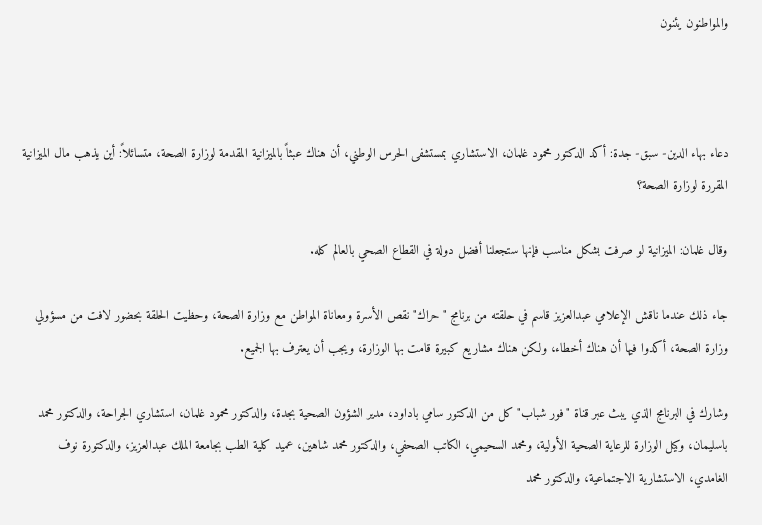والمواطنون يئنون



دعاء بهاء الدين- سبق- جدة: أكد الدكتور محمود غلمان، الاستشاري بمستشفى الحرس الوطني، أن هناك عبثاً بالميزانية المقدمة لوزارة الصحة، متسائلاً: أين يذهب مال الميزانية المقررة لوزارة الصحة؟

وقال غلمان: الميزانية لو صرفت بشكل مناسب فإنها ستجعلنا أفضل دولة في القطاع الصحي بالعالم كله.

جاء ذلك عندما ناقش الإعلامي عبدالعزيز قاسم في حلقته من برنامج "حراك" نقص الأسرة ومعاناة المواطن مع وزارة الصحة، وحظيت الحلقة بحضور لافت من مسؤولي وزارة الصحة، أكدوا فيها أن هناك أخطاء، ولكن هناك مشاريع كبيرة قامت بها الوزارة، ويجب أن يعترف بها الجميع.

وشارك في البرنامج الذي يبث عبر قناة "فور شباب" كل من الدكتور سامي باداود، مدير الشؤون الصحية بجدة، والدكتور محمود غلمان، استشاري الجراحة، والدكتور محمد باسليمان، وكيل الوزارة للرعاية الصحية الأولية، ومحمد السحيمي، الكاتب الصحفي، والدكتور محمد شاهين، عميد كلية الطب بجامعة الملك عبدالعزيز، والدكتورة نوف الغامدي، الاستشارية الاجتماعية، والدكتور محمد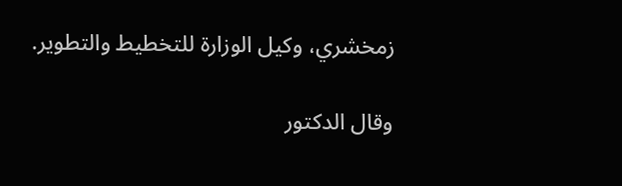زمخشري، وكيل الوزارة للتخطيط والتطوير.

وقال الدكتور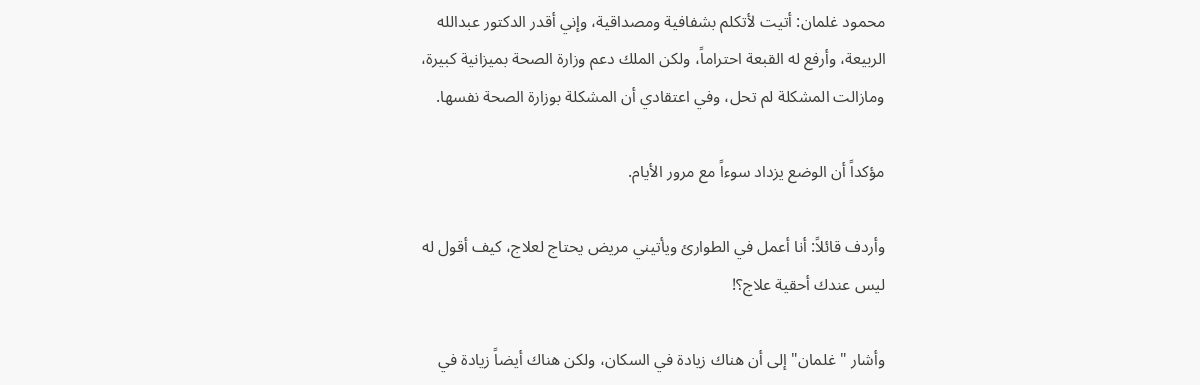محمود غلمان: أتيت لأتكلم بشفافية ومصداقية، وإني أقدر الدكتور عبدالله الربيعة، وأرفع له القبعة احتراماً، ولكن الملك دعم وزارة الصحة بميزانية كبيرة، ومازالت المشكلة لم تحل، وفي اعتقادي أن المشكلة بوزارة الصحة نفسها.

مؤكداً أن الوضع يزداد سوءاً مع مرور الأيام.

وأردف قائلاً: أنا أعمل في الطوارئ ويأتيني مريض يحتاج لعلاج، كيف أقول له ليس عندك أحقية علاج؟!

وأشار "غلمان" إلى أن هناك زيادة في السكان، ولكن هناك أيضاً زيادة في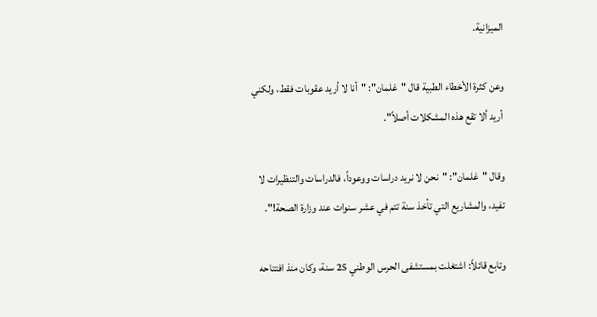الميزانية.

وعن كثرة الأخطاء الطبية قال "غلمان": "أنا لا أريد عقوبات فقط، ولكني أريد ألا تقع هذه المشكلات أصلاً".

وقال "غلمان": "نحن لا نريد دراسات ووعوداً، فالدراسات والتنظيرات لا تفيد، والمشاريع التي تأخذ سنة تتم في عشر سنوات عند وزارة الصحة!".

وتابع قائلاً: اشتغلت بمستشفى الحرس الوطني 25 سنة، وكان منذ افتتاحه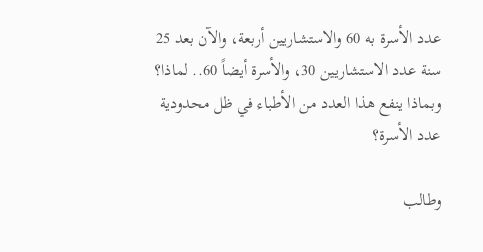عدد الأسرة به 60 والاستشاريين أربعة، والآن بعد 25 سنة عدد الاستشاريين 30، والأسرة أيضاً 60.. لماذا؟ وبماذا ينفع هذا العدد من الأطباء في ظل محدودية عدد الأسرة؟

وطالب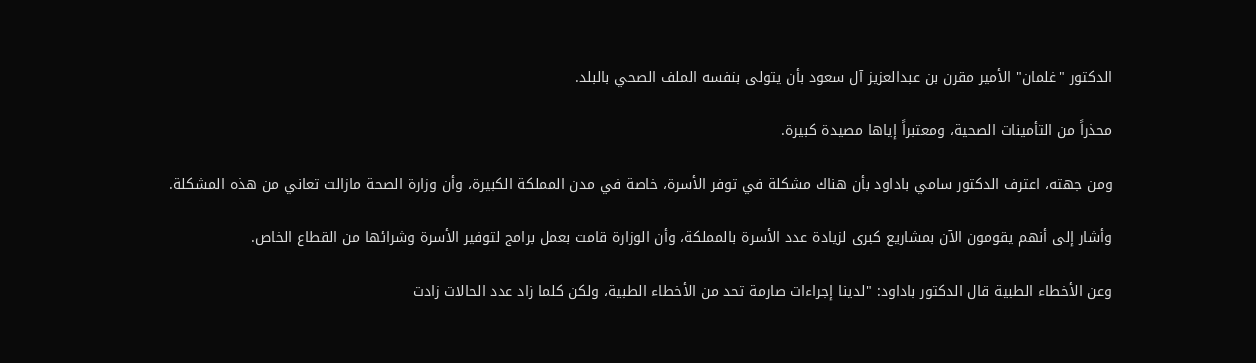الدكتور "غلمان" الأمير مقرن بن عبدالعزيز آل سعود بأن يتولى بنفسه الملف الصحي بالبلد.

محذراً من التأمينات الصحية، ومعتبراً إياها مصيدة كبيرة.

ومن جهته، اعترف الدكتور سامي باداود بأن هناك مشكلة في توفر الأسرة، خاصة في مدن المملكة الكبيرة، وأن وزارة الصحة مازالت تعاني من هذه المشكلة.

وأشار إلى أنهم يقومون الآن بمشاريع كبرى لزيادة عدد الأسرة بالمملكة، وأن الوزارة قامت بعمل برامج لتوفير الأسرة وشرائها من القطاع الخاص.

وعن الأخطاء الطبية قال الدكتور باداود: "لدينا إجراءات صارمة تحد من الأخطاء الطبية، ولكن كلما زاد عدد الحالات زادت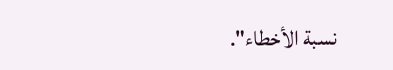نسبة الأخطاء".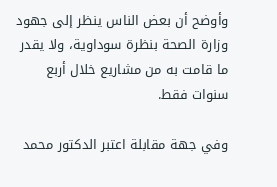وأوضح أن بعض الناس ينظر إلى جهود وزارة الصحة بنظرة سوداوية، ولا يقدر ما قامت به من مشاريع خلال أربع سنوات فقط.

وفي جهة مقابلة اعتبر الدكتور محمد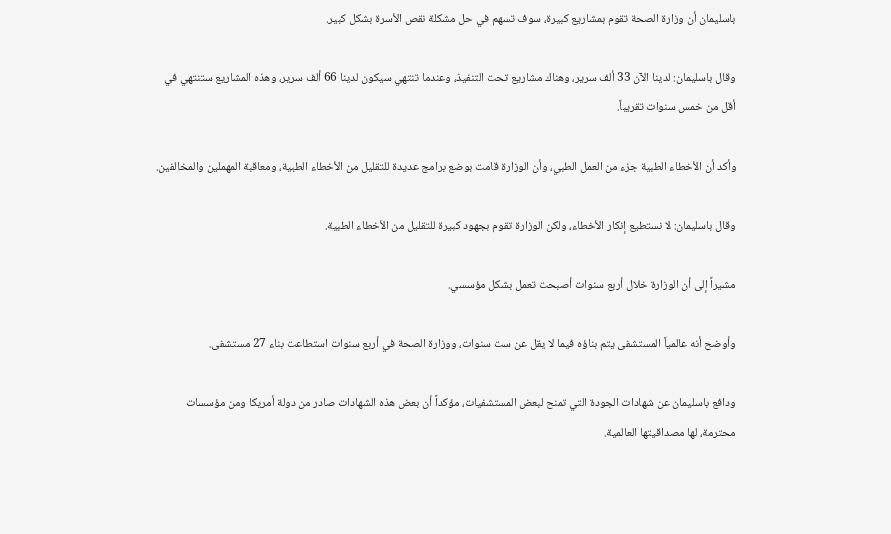باسليمان أن وزارة الصحة تقوم بمشاريع كبيرة، سوف تسهم في حل مشكلة نقص الأسرة بشكل كبير.

وقال باسليمان: لدينا الآن 33 ألف سرير، وهناك مشاريع تحت التنفيذ، وعندما تنتهي سيكون لدينا 66 ألف سرير، وهذه المشاريع ستنتهي في أقل من خمس سنوات تقريباً.

وأكد أن الأخطاء الطبية جزء من العمل الطبي، وأن الوزارة قامت بوضع برامج عديدة للتقليل من الأخطاء الطبية، ومعاقبة المهملين والمخالفين.

وقال باسليمان: لا نستطيع إنكار الأخطاء، ولكن الوزارة تقوم بجهود كبيرة للتقليل من الأخطاء الطبية.

مشيراً إلى أن الوزارة خلال أربع سنوات أصبحت تعمل بشكل مؤسسي.

وأوضح أنه عالمياً المستشفى يتم بناؤه فيما لا يقل عن ست سنوات، ووزارة الصحة في أربع سنوات استطاعت بناء 27 مستشفى.

ودافع باسليمان عن شهادات الجودة التي تمنح لبعض المستشفيات، مؤكداً أن بعض هذه الشهادات صادر من دولة أمريكا ومن مؤسسات محترمة، لها مصداقيتها العالمية.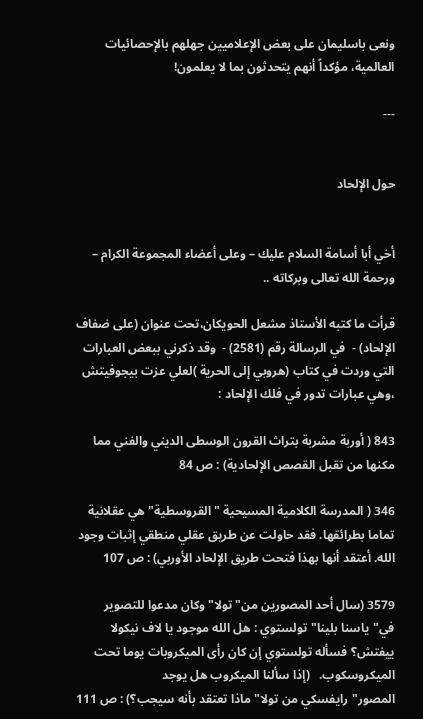ونعى باسليمان على بعض الإعلاميين جهلهم بالإحصائيات العالمية، مؤكداً أنهم يتحدثون بما لا يعلمون!

---


حول الإلحاد


أخي أبا أسامة السلام عليك – وعلى أعضاء المجموعة الكرام – ورحمة الله تعالى وبركاته ..

قرأت ما كتبه الأستاذ مشعل الحويكان،تحت عنوان (على ضفاف الإلحاد) -  في الرسالة رقم (2581) -  وقد ذكرني ببعض العبارات التي وردت في كتاب (هروبي إلى الحرية )لعلي عزت بيجوفيتش ،وهي عبارات تدور في فلك الإلحاد :

843 ( أوربة مشربة بتراث القرون الوسطى الديني والفني مما مكنها من تقبل القصص الإلحادية) : ص 84

346 ( المدرسة الكلامية المسيحية "القروسطية" هي عقلانية تماما بطرائقها. فقد حاولت عن طريق عقلي منطقي إثبات وجود الله. أعتقد أنها بهذا فتحت طريق الإلحاد الأوربي) : ص 107

3579 (سال أحد المصورين من"تولا"وكان مدعوا للتصوير في"ياسنا بلينا"تولستوي : هل الله موجود يا لاف نيكولا ييفتش؟ فسأله تولستوي إن كان رأى الميكروبات يوما تحت الميكروسكوب.   (إذا سألنا الميكروب هل يوجد المصور"رايفسكي من تولا"ماذا تعتقد بأنه سيجب؟) : ص 111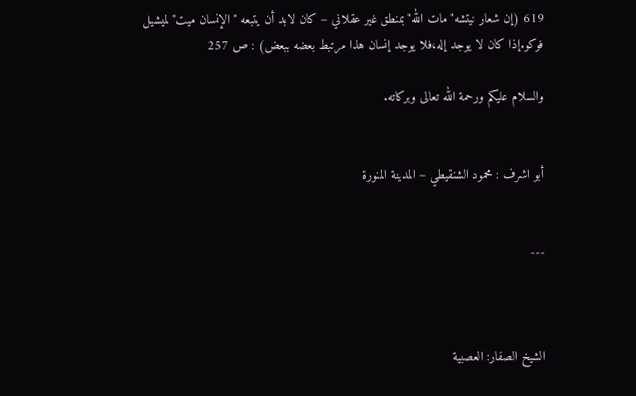619 (إن شعار نيتشه"مات الله"بمنطق غير عقلاني – كان لابد أن يتبعه "الإنسان ميت"لميشيل فوكو.إذا كان لا يوجد إله،فلا يوجد إنسان هذا مرتبط بعضه ببعض) : ص 257

والسلام عليكم ورحمة الله تعالى وبركاته.


أبو اشرف : محمود الشنقيطي – المدينة المنورة


---



الشيخ الصفار: العصبية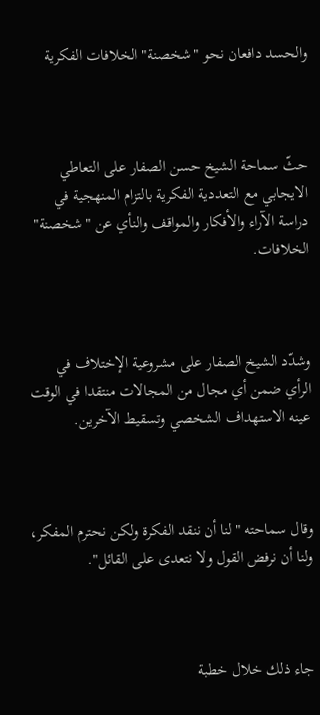والحسد دافعان نحو "شخصنة" الخلافات الفكرية



حثّ سماحة الشيخ حسن الصفار على التعاطي الايجابي مع التعددية الفكرية بالتزام المنهجية في دراسة الآراء والأفكار والمواقف والنأي عن "شخصنة" الخلافات.



وشدّد الشيخ الصفار على مشروعية الإختلاف في الرأي ضمن أي مجال من المجالات منتقدا في الوقت عينه الاستهداف الشخصي وتسقيط الآخرين.



وقال سماحته "لنا أن ننقد الفكرة ولكن نحترم المفكر، ولنا أن نرفض القول ولا نتعدى على القائل".



جاء ذلك خلال خطبة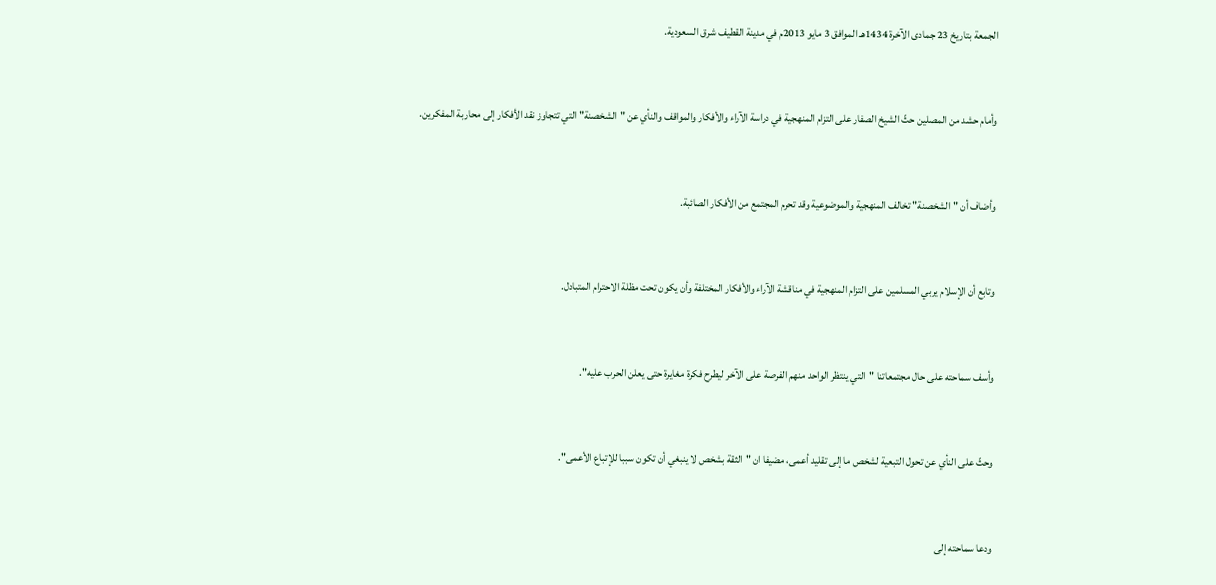الجمعة بتاريخ 23 جمادى الآخرة 1434هـ الموافق 3 مايو 2013م في مدينة القطيف شرق السعودية.



وأمام حشد من المصلين حثّ الشيخ الصفار على التزام المنهجية في دراسة الآراء والأفكار والمواقف والنأي عن "الشخصنة" التي تتجاوز نقد الأفكار إلى محاربة المفكرين.



وأضاف أن "الشخصنة" تخالف المنهجية والموضوعية وقد تحرم المجتمع من الأفكار الصائبة.



وتابع أن الإسلام يربي المسلمين على التزام المنهجية في مناقشة الآراء والأفكار المختلفة وأن يكون تحت مظلة الاحترام المتبادل.



وأسف سماحته على حال مجتمعاتنا "التي ينتظر الواحد منهم الفرصة على الآخر ليطرح فكرة مغايرة حتى يعلن الحرب عليه".



وحثّ على النأي عن تحول التبعية لشخص ما إلى تقليد أعمى، مضيفا ان "الثقة بشخص لا ينبغي أن تكون سببا للإتباع الأعمى".



ودعا سماحته إلى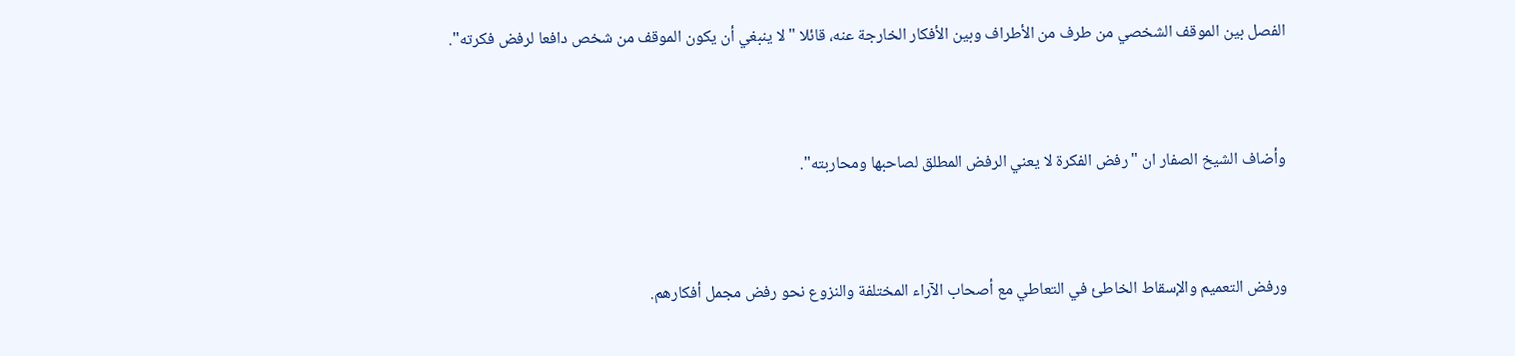الفصل بين الموقف الشخصي من طرف من الأطراف وبين الأفكار الخارجة عنه، قائلا "لا ينبغي أن يكون الموقف من شخص دافعا لرفض فكرته".



وأضاف الشيخ الصفار ان "رفض الفكرة لا يعني الرفض المطلق لصاحبها ومحاربته".



ورفض التعميم والإسقاط الخاطئ في التعاطي مع أصحاب الآراء المختلفة والنزوع نحو رفض مجمل أفكارهم.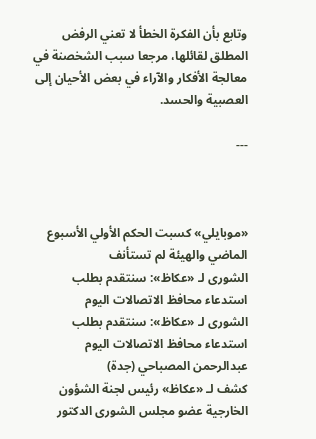وتابع بأن الفكرة الخطأ لا تعني الرفض المطلق لقائلها، مرجعا سبب الشخصنة في معالجة الأفكار والآراء في بعض الأحيان إلى العصبية والحسد.

---



«موبايلي» كسبت الحكم الأولي الأسبوع الماضي والهيئة لم تستأنف
الشورى لـ «عكاظ»: سنتقدم بطلب استدعاء محافظ الاتصالات اليوم
الشورى لـ «عكاظ»: سنتقدم بطلب استدعاء محافظ الاتصالات اليوم
عبدالرحمن المصباحي (جدة)
كشف لـ «عكاظ» رئيس لجنة الشؤون الخارجية عضو مجلس الشورى الدكتور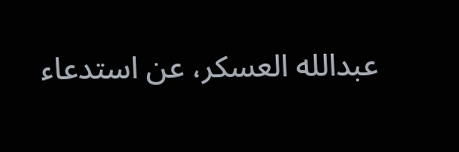عبدالله العسكر، عن استدعاء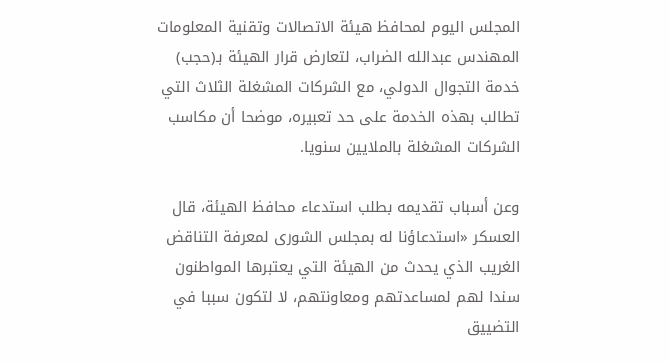المجلس اليوم لمحافظ هيئة الاتصالات وتقنية المعلومات المهندس عبدالله الضراب، لتعارض قرار الهيئة بـ(حجب) خدمة التجوال الدولي، مع الشركات المشغلة الثلاث التي تطالب بهذه الخدمة على حد تعبيره، موضحا أن مكاسب الشركات المشغلة بالملايين سنويا.

وعن أسباب تقديمه بطلب استدعاء محافظ الهيئة، قال العسكر «استدعاؤنا له بمجلس الشورى لمعرفة التناقض الغريب الذي يحدث من الهيئة التي يعتبرها المواطنون سندا لهم لمساعدتهم ومعاونتهم، لا لتكون سببا في التضييق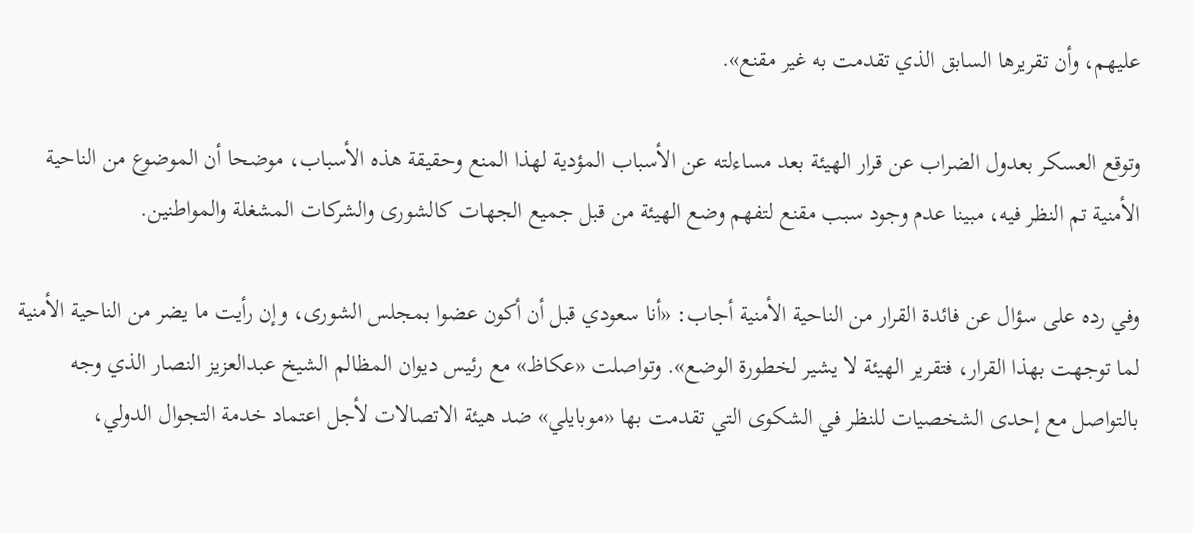عليهم، وأن تقريرها السابق الذي تقدمت به غير مقنع».

وتوقع العسكر بعدول الضراب عن قرار الهيئة بعد مساءلته عن الأسباب المؤدية لهذا المنع وحقيقة هذه الأسباب، موضحا أن الموضوع من الناحية الأمنية تم النظر فيه، مبينا عدم وجود سبب مقنع لتفهم وضع الهيئة من قبل جميع الجهات كالشورى والشركات المشغلة والمواطنين.

وفي رده على سؤال عن فائدة القرار من الناحية الأمنية أجاب: «أنا سعودي قبل أن أكون عضوا بمجلس الشورى، وإن رأيت ما يضر من الناحية الأمنية لما توجهت بهذا القرار، فتقرير الهيئة لا يشير لخطورة الوضع». وتواصلت «عكاظ» مع رئيس ديوان المظالم الشيخ عبدالعزيز النصار الذي وجه بالتواصل مع إحدى الشخصيات للنظر في الشكوى التي تقدمت بها «موبايلي» ضد هيئة الاتصالات لأجل اعتماد خدمة التجوال الدولي،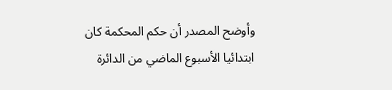وأوضح المصدر أن حكم المحكمة كان ابتدائيا الأسبوع الماضي من الدائرة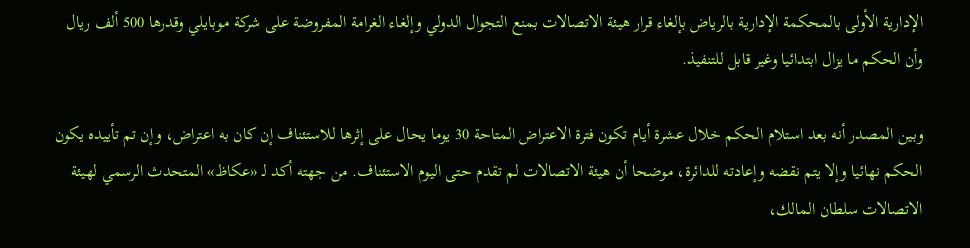الإدارية الأولى بالمحكمة الإدارية بالرياض بإلغاء قرار هيئة الاتصالات بمنع التجوال الدولي وإلغاء الغرامة المفروضة على شركة موبايلي وقدرها 500 ألف ريال وأن الحكم ما يزال ابتدائيا وغير قابل للتنفيذ.

وبين المصدر أنه بعد استلام الحكم خلال عشرة أيام تكون فترة الاعتراض المتاحة 30 يوما يحال على إثرها للاستئناف إن كان به اعتراض، وإن تم تأييده يكون الحكم نهائيا وإلا يتم نقضه وإعادته للدائرة، موضحا أن هيئة الاتصالات لم تقدم حتى اليوم الاستئناف. من جهته أكد لـ «عكاظ» المتحدث الرسمي لهيئة الاتصالات سلطان المالك،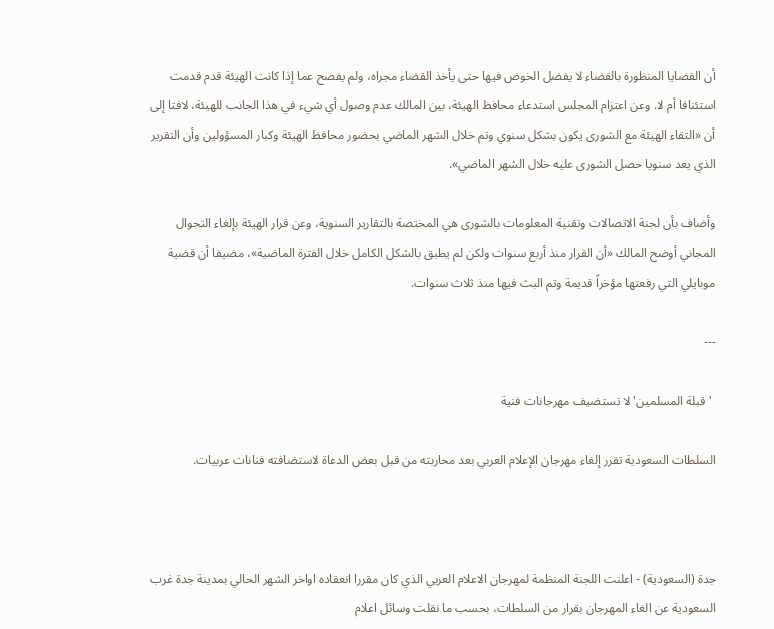أن القضايا المنظورة بالقضاء لا يفضل الخوض فيها حتى يأخذ القضاء مجراه، ولم يفصح عما إذا كانت الهيئة قدم قدمت استئنافا أم لا. وعن اعتزام المجلس استدعاء محافظ الهيئة، بين المالك عدم وصول أي شيء في هذا الجانب للهيئة، لافتا إلى أن «التقاء الهيئة مع الشورى يكون بشكل سنوي وتم خلال الشهر الماضي بحضور محافظ الهيئة وكبار المسؤولين وأن التقرير الذي يعد سنويا حصل الشورى عليه خلال الشهر الماضي».

وأضاف بأن لجنة الاتصالات وتقنية المعلومات بالشورى هي المختصة بالتقارير السنوية، وعن قرار الهيئة بإلغاء التجوال المجاني أوضح المالك «أن القرار منذ أربع سنوات ولكن لم يطبق بالشكل الكامل خلال الفترة الماضية»، مضيفا أن قضية موبايلي التي رفعتها مؤخراً قديمة وتم البث فيها منذ ثلاث سنوات.

---

 'قبلة المسلمين' لا تستضيف مهرجانات فنية

السلطات السعودية تقرر إلغاء مهرجان الإعلام العربي بعد محاربته من قبل بعض الدعاة لاستضافته فنانات عربيات.



جدة (السعودية) - اعلنت اللجنة المنظمة لمهرجان الاعلام العربي الذي كان مقررا انعقاده اواخر الشهر الحالي بمدينة جدة غرب السعودية عن الغاء المهرجان بقرار من السلطات، بحسب ما نقلت وسائل اعلام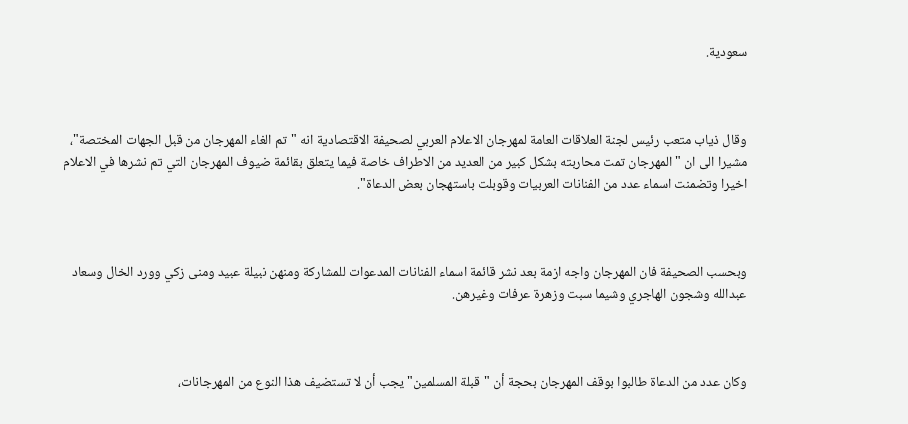سعودية.



وقال ذياب متعب رئيس لجنة العلاقات العامة لمهرجان الاعلام العربي لصحيفة الاقتصادية انه "تم الغاء المهرجان من قبل الجهات المختصة"، مشيرا الى ان "المهرجان تمت محاربته بشكل كبير من العديد من الاطراف خاصة فيما يتعلق بقائمة ضيوف المهرجان التي تم نشرها في الاعلام اخيرا وتضمنت اسماء عدد من الفنانات العربيات وقوبلت باستهجان بعض الدعاة".



وبحسب الصحيفة فان المهرجان واجه ازمة بعد نشر قائمة اسماء الفنانات المدعوات للمشاركة ومنهن نبيلة عبيد ومنى زكي وورد الخال وسعاد عبدالله وشجون الهاجري وشيما سبت وزهرة عرفات وغيرهن.



وكان عدد من الدعاة طالبوا بوقف المهرجان بحجة أن "قبلة المسلمين" يجب أن لا تستضيف هذا النوع من المهرجانات،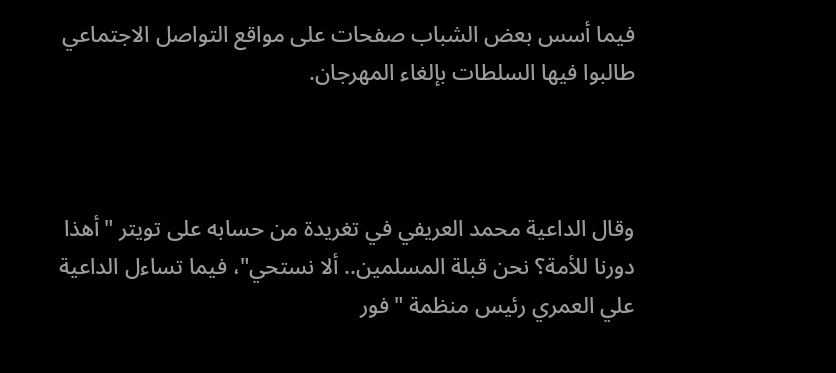فيما أسس بعض الشباب صفحات على مواقع التواصل الاجتماعي طالبوا فيها السلطات بإلغاء المهرجان.



وقال الداعية محمد العريفي في تغريدة من حسابه على تويتر "أهذا دورنا للأمة؟ نحن قبلة المسلمين.. ألا نستحي"، فيما تساءل الداعية علي العمري رئيس منظمة "فور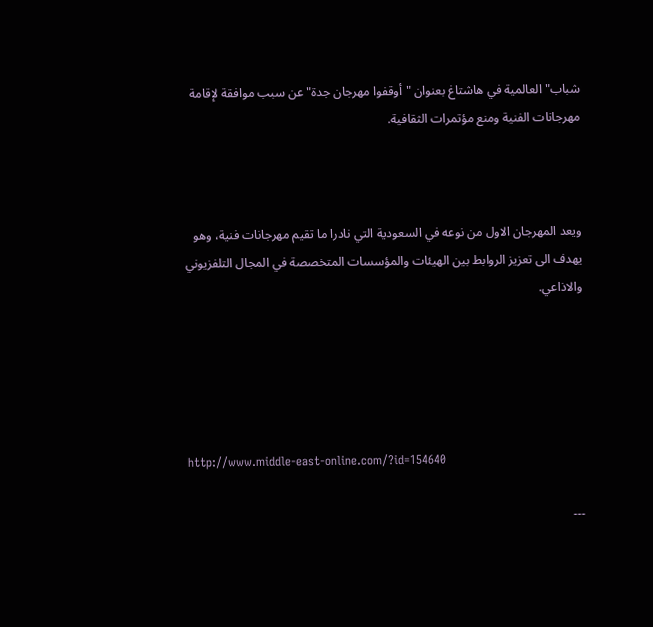شباب" العالمية في هاشتاغ بعنوان "أوقفوا مهرجان جدة" عن سبب موافقة لإقامة مهرجانات الفنية ومنع مؤتمرات الثقافية.



ويعد المهرجان الاول من نوعه في السعودية التي نادرا ما تقيم مهرجانات فنية، وهو يهدف الى تعزيز الروابط بين الهيئات والمؤسسات المتخصصة في المجال التلفزيوني والاذاعي.





http://www.middle-east-online.com/?id=154640

---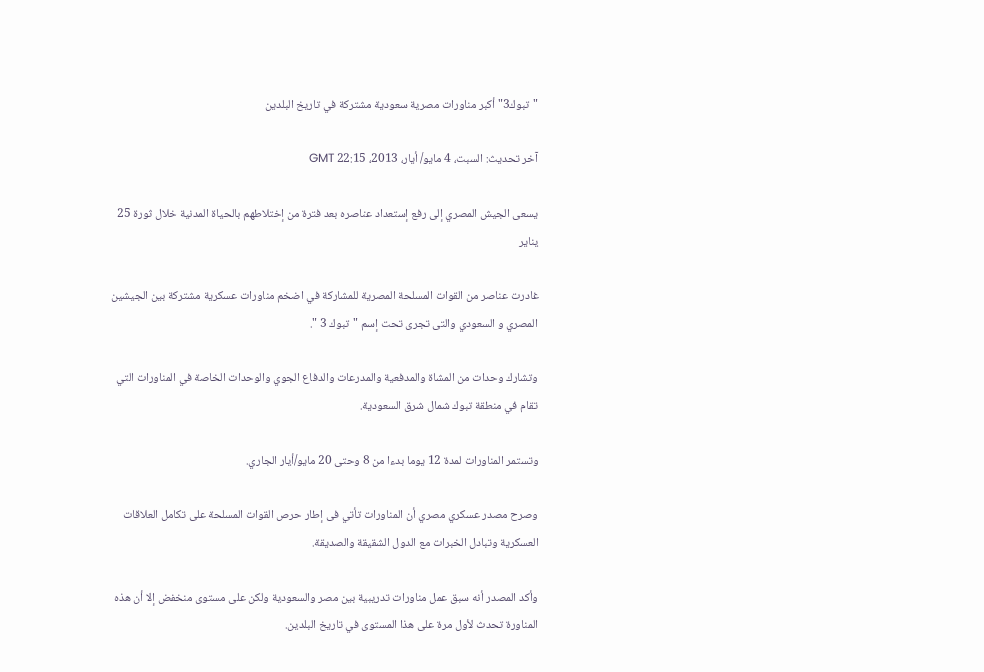"تبوك3" أكبر مناورات مصرية سعودية مشتركة في تاريخ البلدين

آخر تحديث: السبت، 4 مايو/ أيار، 2013، 22:15 GMT

يسعى الجيش المصري إلى رفع إستعداد عناصره بعد فترة من إختلاطهم بالحياة المدنية خلال ثورة 25 يناير

غادرت عناصر من القوات المسلحة المصرية للمشاركة في اضخم مناورات عسكرية مشتركة بين الجيشين المصري و السعودي والتى تجرى تحت إسم "تبوك 3 ".

وتشارك وحدات من المشاة والمدفعية والمدرعات والدفاع الجوي والوحدات الخاصة في المناورات التي تقام في منطقة تبوك شمال شرق السعودية.

وتستمر المناورات لمدة 12 يوما بدءا من 8 وحتى 20 مايو/أيار الجاري.

وصرح مصدر عسكري مصري أن المناورات تأتي فى إطار حرص القوات المسلحة على تكامل العلاقات العسكرية وتبادل الخبرات مع الدول الشقيقة والصديقة.

وأكد المصدر أنه سبق عمل مناورات تدريبية بين مصر والسعودية ولكن على مستوى منخفض إلا أن هذه المناورة تحدث لأول مرة على هذا المستوى في تاريخ البلدين.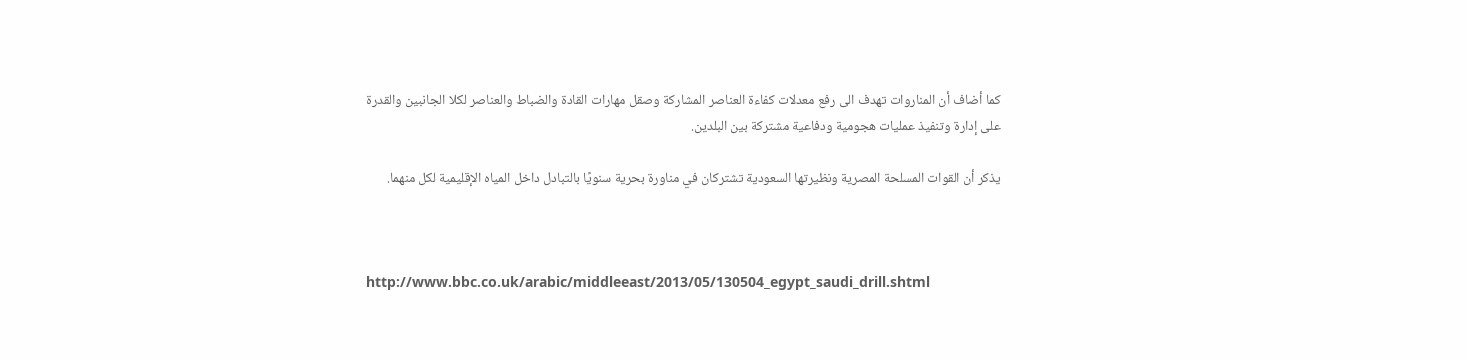كما أضاف أن المناروات تهدف الى رفع معدلات كفاءة العناصر المشاركة وصقل مهارات القادة والضباط والعناصر لكلا الجانبين والقدرة على إدارة وتنفيذ عمليات هجومية ودفاعية مشتركة بين البلدين.

يذكر أن القوات المسلحة المصرية ونظيرتها السعودية تشتركان في مناورة بحرية سنويًا بالتبادل داخل المياه الإقليمية لكل منهما.



http://www.bbc.co.uk/arabic/middleeast/2013/05/130504_egypt_saudi_drill.shtml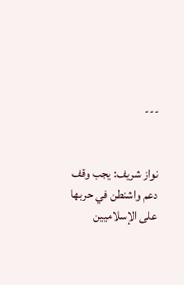---


نواز شريف: يجب وقف دعم واشنطن في حربها على الإسلاميين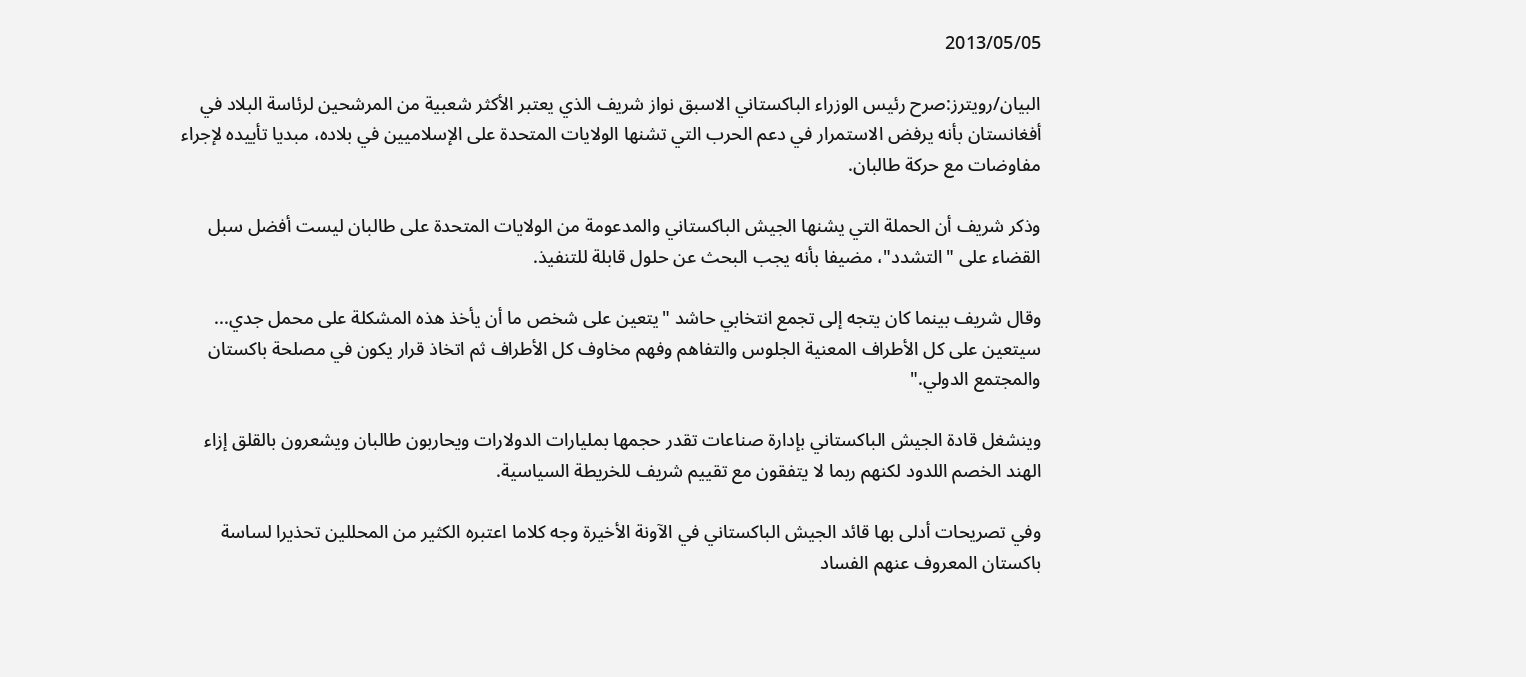2013/05/05

البيان/رويترز:صرح رئيس الوزراء الباكستاني الاسبق نواز شريف الذي يعتبر الأكثر شعبية من المرشحين لرئاسة البلاد في أفغانستان بأنه يرفض الاستمرار في دعم الحرب التي تشنها الولايات المتحدة على الإسلاميين في بلاده، مبديا تأييده لإجراء مفاوضات مع حركة طالبان.

وذكر شريف أن الحملة التي يشنها الجيش الباكستاني والمدعومة من الولايات المتحدة على طالبان ليست أفضل سبل القضاء على "التشدد"، مضيفا بأنه يجب البحث عن حلول قابلة للتنفيذ.

وقال شريف بينما كان يتجه إلى تجمع انتخابي حاشد "يتعين على شخص ما أن يأخذ هذه المشكلة على محمل جدي... سيتعين على كل الأطراف المعنية الجلوس والتفاهم وفهم مخاوف كل الأطراف ثم اتخاذ قرار يكون في مصلحة باكستان والمجتمع الدولي."

وينشغل قادة الجيش الباكستاني بإدارة صناعات تقدر حجمها بمليارات الدولارات ويحاربون طالبان ويشعرون بالقلق إزاء الهند الخصم اللدود لكنهم ربما لا يتفقون مع تقييم شريف للخريطة السياسية.

وفي تصريحات أدلى بها قائد الجيش الباكستاني في الآونة الأخيرة وجه كلاما اعتبره الكثير من المحللين تحذيرا لساسة باكستان المعروف عنهم الفساد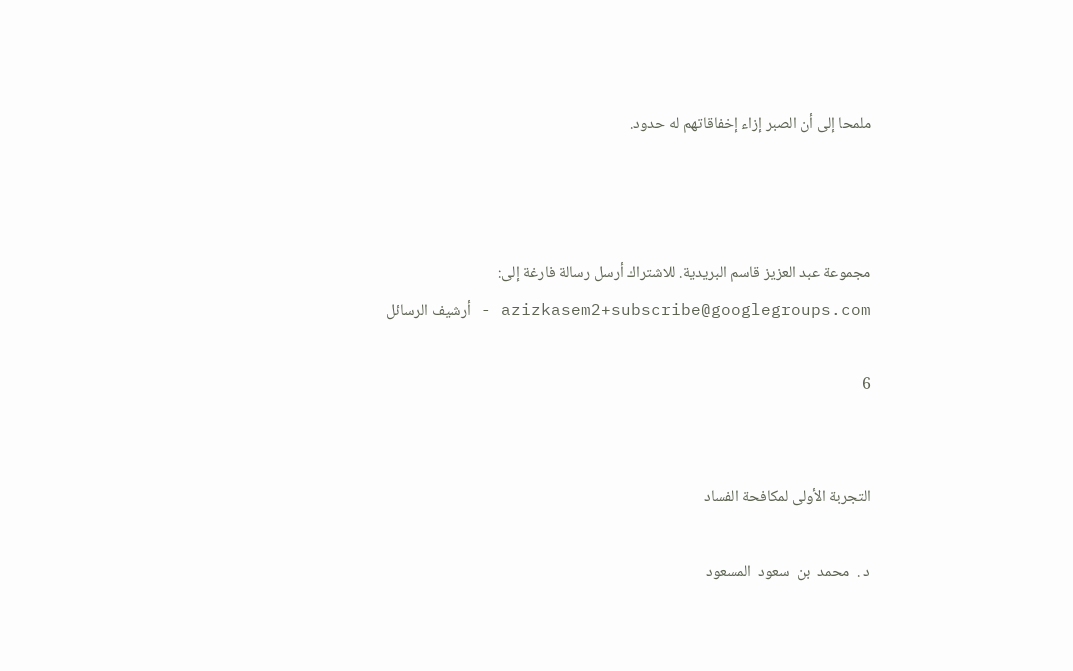ملمحا إلى أن الصبر إزاء إخفاقاتهم له حدود.



مجموعة عبد العزيز قاسم البريدية. للاشتراك أرسل رسالة فارغة إلى: azizkasem2+subscribe@googlegroups.com - أرشيف الرسائل

6


التجربة الأولى لمكافحة الفساد

د .  محمد  بن  سعود  المسعود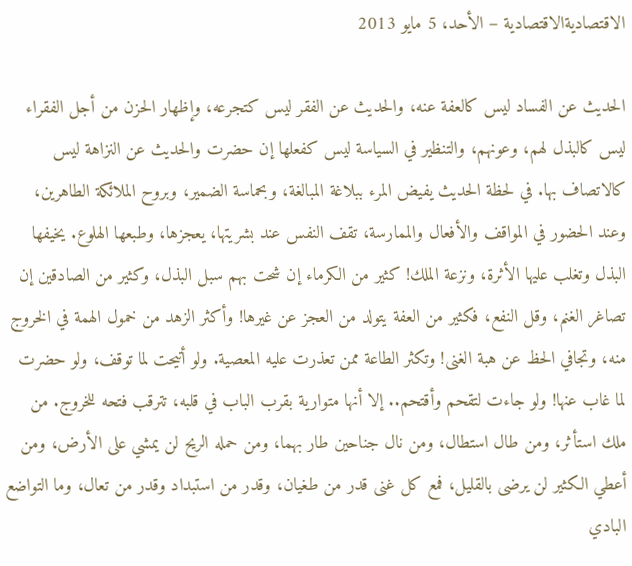الاقتصاديةالاقتصادية – الأحد، 5 مايو 2013

الحديث عن الفساد ليس كالعفة عنه، والحديث عن الفقر ليس كتجرعه، وإظهار الحزن من أجل الفقراء ليس كالبذل لهم، وعونهم، والتنظير في السياسة ليس كفعلها إن حضرت والحديث عن النزاهة ليس كالاتصاف بها. في لحظة الحديث يفيض المرء ببلاغة المبالغة، وبحماسة الضمير، وبروح الملائكة الطاهرين، وعند الحضور في المواقف والأفعال والممارسة، تقف النفس عند بشريتها، يعجزها، وطبعها الهلوع. يخيفها البذل وتغلب عليها الأثرة، ونزعة الملك! كثير من الكرماء إن شحت بهم سبل البذل، وكثير من الصادقين إن تصاغر الغنم، وقل النفع، فكثير من العفة يتولد من العجز عن غيرها! وأكثر الزهد من خمول الهمة في الخروج منه، وتجافي الحظ عن هبة الغنى! وتكثر الطاعة ممن تعذرت عليه المعصية. ولو أتيحت لما توقف، ولو حضرت لما غاب عنها! ولو جاءت لتقحم وأقتحم.. إلا أنها متوارية بقرب الباب في قلبه، تترقب فتحه للخروج. من ملك استأثر، ومن طال استطال، ومن نال جناحين طار بهما، ومن حمله الريح لن يمشي على الأرض، ومن أعطي الكثير لن يرضى بالقليل، فمع كل غنى قدر من طغيان، وقدر من استبداد وقدر من تعال، وما التواضع البادي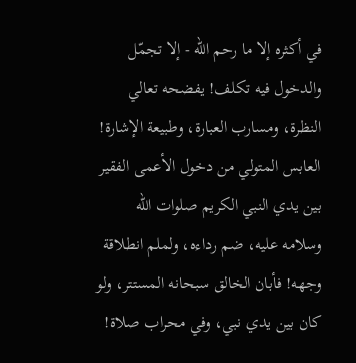في أكثره إلا ما رحم الله - إلا تجمّل والدخول فيه تكلف! يفضحه تعالي النظرة، ومسارب العبارة، وطبيعة الإشارة! العابس المتولي من دخول الأعمى الفقير بين يدي النبي الكريم صلوات الله وسلامه عليه، ضم رداءه، ولملم انطلاقة وجهه! فأبان الخالق سبحانه المستتر، ولو كان بين يدي نبي، وفي محراب صلاة!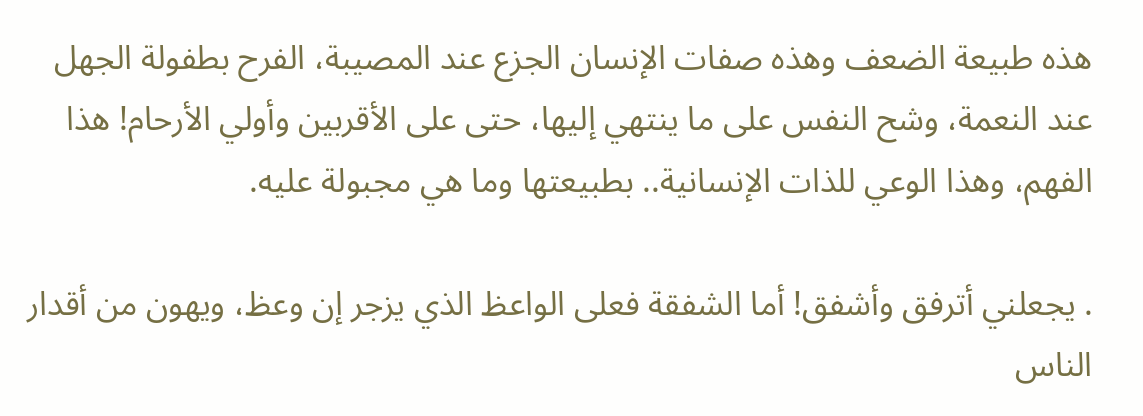هذه طبيعة الضعف وهذه صفات الإنسان الجزع عند المصيبة، الفرح بطفولة الجهل عند النعمة، وشح النفس على ما ينتهي إليها، حتى على الأقربين وأولي الأرحام! هذا الفهم، وهذا الوعي للذات الإنسانية.. بطبيعتها وما هي مجبولة عليه.

. يجعلني أترفق وأشفق! أما الشفقة فعلى الواعظ الذي يزجر إن وعظ، ويهون من أقدار الناس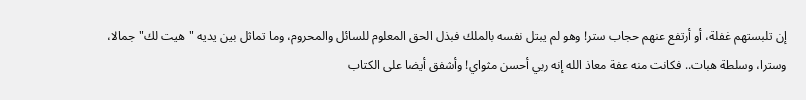إن تلبستهم غفلة، أو أرتفع عنهم حجاب ستر! وهو لم يبتل نفسه بالملك فبذل الحق المعلوم للسائل والمحروم، وما تماثل بين يديه "هيت لك" جمالا، وسترا، وسلطة هبات.. فكانت منه عفة معاذ الله إنه ربي أحسن مثواي! وأشفق أيضا على الكتاب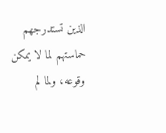الذين تستدرجهم حماستهم لما لا يمكن وقوعه، ولما لم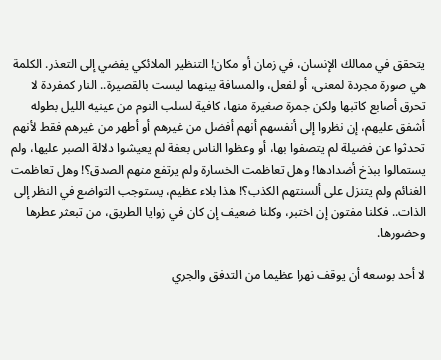يتحقق في ممالك الإنسان، في زمان أو مكان! التنظير الملائكي يفضي إلى التعذر. الكلمة هي صورة مجردة لمعنى، أو لفعل، والمسافة بينهما ليست بالقصيرة.. النار كمفردة لا تحرق أصابع كاتبها ولكن جمرة صغيرة منها، كافية لسلب النوم من عينيه الليل بطوله أشفق عليهم، إن نظروا إلى أنفسهم أنهم أفضل من غيرهم أو أطهر من غيرهم فقط لأنهم تحدثوا عن فضيلة لم يتصفوا بها، أو وعظوا الناس بعفة لم يعيشوا دلالة الصبر عليها، ولم يستمالوا ببذخ أضدادها! وهل تعاظمت الخسارة ولم يرتفع منهم الصدق؟! وهل تعاظمت الغنائم ولم يتنزل على ألسنتهم الكذب؟! هذا بلاء عظيم، يستوجب التواضع في النظر إلى الذات.. فكلنا مفتون إن اختبر، وكلنا ضعيف إن كان في زوايا الطريق، من تبعثر عطرها وحضورها.

لا أحد بوسعه أن يوقف نهرا عظيما من التدفق والجري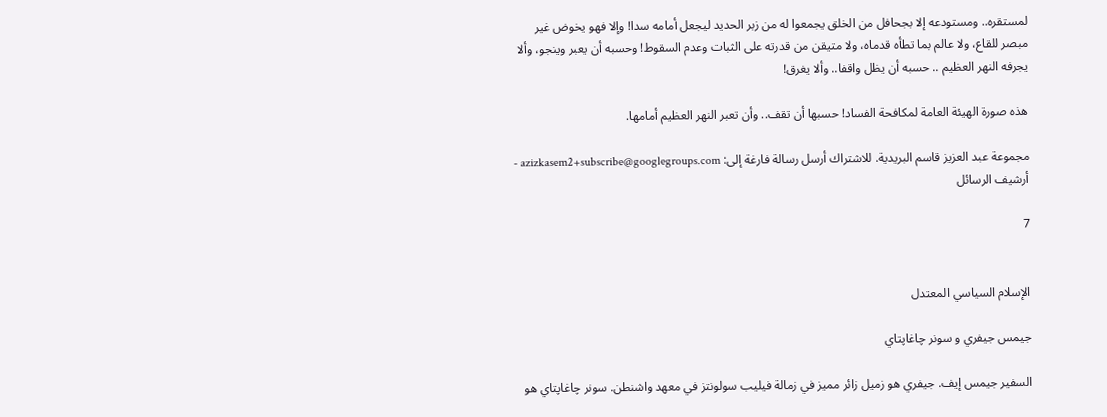لمستقره.. ومستودعه إلا بجحافل من الخلق يجمعوا له من زبر الحديد ليجعل أمامه سدا! وإلا فهو يخوض غير مبصر للقاع، ولا عالم بما تطأه قدماه، ولا متيقن من قدرته على الثبات وعدم السقوط! وحسبه أن يعبر وينجو، وألا يجرفه النهر العظيم .. حسبه أن يظل واقفا.. وألا يغرق!

هذه صورة الهيئة العامة لمكافحة الفساد! حسبها أن تقف.. وأن تعبر النهر العظيم أمامها.

مجموعة عبد العزيز قاسم البريدية. للاشتراك أرسل رسالة فارغة إلى: azizkasem2+subscribe@googlegroups.com - أرشيف الرسائل

7


الإسلام السياسي المعتدل

جيمس جيفري و سونر چاغاپتاي

السفير جيمس إيف. جيفري هو زميل زائر مميز في زمالة فيليب سولونتز في معهد واشنطن. سونر چاغاپتاي هو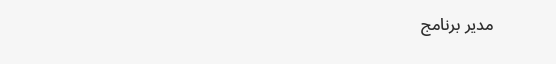مدير برنامج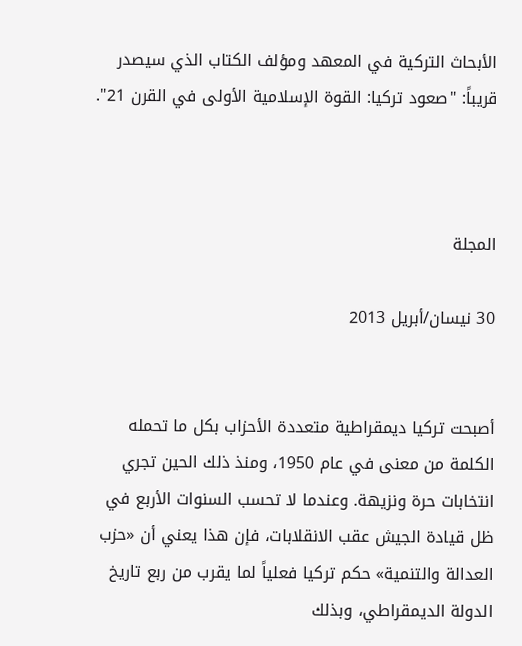الأبحاث التركية في المعهد ومؤلف الكتاب الذي سيصدر قريباً: "صعود تركيا: القوة الإسلامية الأولى في القرن 21".



المجلة

30 نيسان/أبريل 2013


أصبحت تركيا ديمقراطية متعددة الأحزاب بكل ما تحمله الكلمة من معنى في عام 1950، ومنذ ذلك الحين تجري انتخابات حرة ونزيهة. وعندما لا تحسب السنوات الأربع في ظل قيادة الجيش عقب الانقلابات، فإن هذا يعني أن «حزب العدالة والتنمية» حكم تركيا فعلياً لما يقرب من ربع تاريخ الدولة الديمقراطي، وبذلك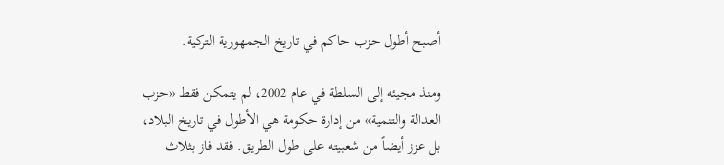أصبح أطول حزب حاكم في تاريخ الجمهورية التركية.

ومنذ مجيئه إلى السلطة في عام 2002، لم يتمكن فقط «حزب العدالة والتنمية» من إدارة حكومة هي الأطول في تاريخ البلاد، بل عزز أيضاً من شعبيته على طول الطريق. فقد فاز بثلاث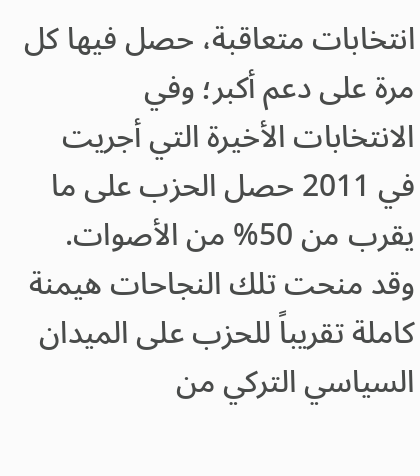انتخابات متعاقبة، حصل فيها كل مرة على دعم أكبر؛ وفي الانتخابات الأخيرة التي أجريت في 2011 حصل الحزب على ما يقرب من 50% من الأصوات. وقد منحت تلك النجاحات هيمنة كاملة تقريباً للحزب على الميدان السياسي التركي من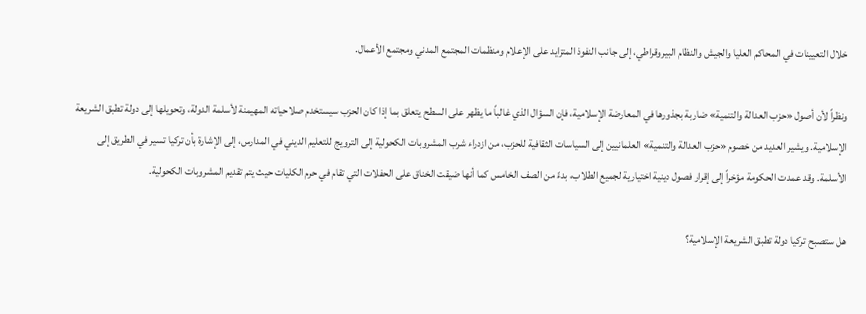خلال التعيينات في المحاكم العليا والجيش والنظام البيروقراطي، إلى جانب النفوذ المتزايد على الإعلام ومنظمات المجتمع المدني ومجتمع الأعمال.

ونظراً لأن أصول «حزب العدالة والتنمية» ضاربة بجذورها في المعارضة الإسلامية، فإن السؤال الذي غالباً ما يظهر على السطح يتعلق بما إذا كان الحزب سيستخدم صلاحياته المهيمنة لأسلمة الدولة، وتحويلها إلى دولة تطبق الشريعة الإسلامية. ويشير العديد من خصوم «حزب العدالة والتنمية» العلمانيين إلى السياسات الثقافية للحزب، من ازدراء شرب المشروبات الكحولية إلى الترويج للتعليم الديني في المدارس، إلى الإشارة بأن تركيا تسير في الطريق إلى الأسلمة. وقد عمدت الحكومة مؤخراً إلى إقرار فصول دينية اختيارية لجميع الطلاب، بدءً من الصف الخامس كما أنها ضيقت الخناق على الحفلات التي تقام في حرم الكليات حيث يتم تقديم المشروبات الكحولية.

هل ستصبح تركيا دولة تطبق الشريعة الإسلامية؟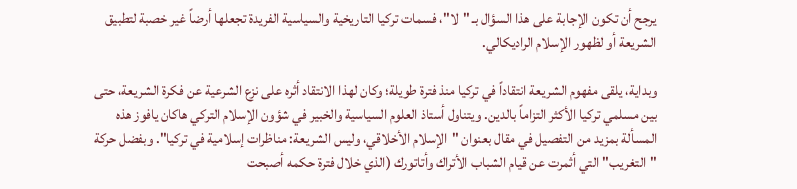يرجح أن تكون الإجابة على هذا السؤال بـ "لا"، فسمات تركيا التاريخية والسياسية الفريدة تجعلها أرضاً غير خصبة لتطبيق الشريعة أو لظهور الإسلام الراديكالي.

وبداية، يلقى مفهوم الشريعة انتقاداً في تركيا منذ فترة طويلة؛ وكان لهذا الانتقاد أثره على نزع الشرعية عن فكرة الشريعة، حتى بين مسلمي تركيا الأكثر التزاماً بالدين. ويتناول أستاذ العلوم السياسية والخبير في شؤون الإسلام التركي هاكان يافوز هذه المسألة بمزيد من التفصيل في مقال بعنوان "الإسلام الأخلاقي، وليس الشريعة: مناظرات إسلامية في تركيا". وبفضل حركة "التغريب" التي أثمرت عن قيام الشباب الأتراك وأتاتورك (الذي خلال فترة حكمه أصبحت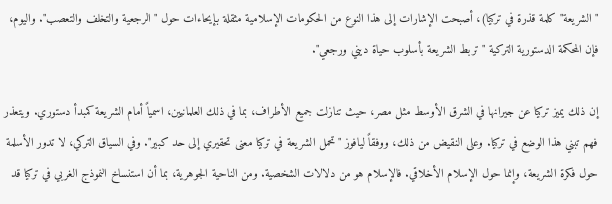"الشريعة" كلمة قذرة في تركيا)، أصبحت الإشارات إلى هذا النوع من الحكومات الإسلامية مثقلة بإيحاءات حول "الرجعية والتخلف والتعصب". واليوم، فإن المحكمة الدستورية التركية "تربط الشريعة بأسلوب حياة ديني ورجعي".

إن ذلك يميز تركيا عن جيرانها في الشرق الأوسط مثل مصر، حيث تنازلت جميع الأطراف، بما في ذلك العلمانيين، اسمياً أمام الشريعة كمبدأ دستوري. ويتعذر فهم تبني هذا الوضع في تركيا. وعلى النقيض من ذلك، ووفقاً ليافوز "تحمل الشريعة في تركيا معنى تحقيري إلى حد كبير". وفي السياق التركي، لا تدور الأسلمة حول فكرة الشريعة، وإنما حول الإسلام الأخلاقي. فالإسلام هو من دلالات الشخصية. ومن الناحية الجوهرية، بما أن استنساخ النموذج الغربي في تركيا قد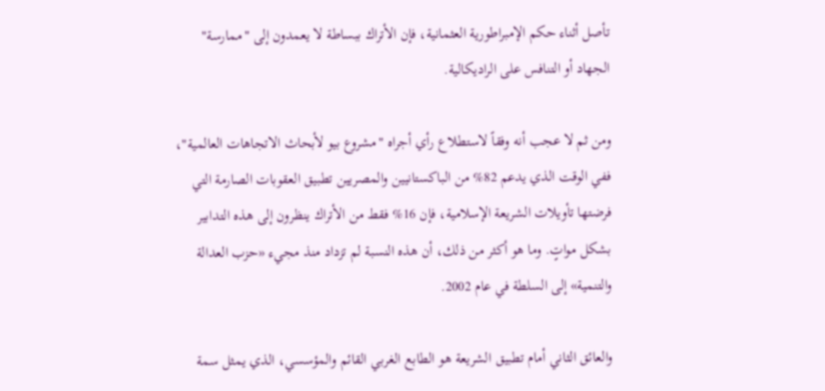تأصل أثناء حكم الإمبراطورية العثمانية، فإن الأتراك ببساطة لا يعمدون إلى "ممارسة" الجهاد أو التنافس على الراديكالية.

ومن ثم لا عجب أنه وفقاً لاستطلاع رأي أجراه "مشروع بيو لأبحاث الاتجاهات العالمية"، ففي الوقت الذي يدعم 82% من الباكستانيين والمصريين تطبيق العقوبات الصارمة التي فرضتها تأويلات الشريعة الإسلامية، فإن 16% فقط من الأتراك ينظرون إلى هذه التدابير بشكل مواتٍ. وما هو أكثر من ذلك، أن هذه النسبة لم تزداد منذ مجيء «حزب العدالة والتنمية» إلى السلطة في عام 2002.

والعائق الثاني أمام تطبيق الشريعة هو الطابع الغربي القائم والمؤسسي، الذي يمثل سمة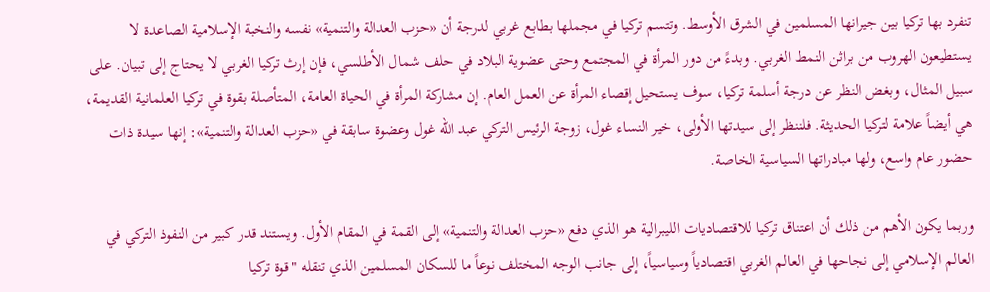تنفرد بها تركيا بين جيرانها المسلمين في الشرق الأوسط. وتتسم تركيا في مجملها بطابع غربي لدرجة أن «حزب العدالة والتنمية» نفسه والنخبة الإسلامية الصاعدة لا يستطيعون الهروب من براثن النمط الغربي. وبدءً من دور المرأة في المجتمع وحتى عضوية البلاد في حلف شمال الأطلسي، فإن إرث تركيا الغربي لا يحتاج إلى تبيان. على سبيل المثال، وبغض النظر عن درجة أسلمة تركيا، سوف يستحيل إقصاء المرأة عن العمل العام. إن مشاركة المرأة في الحياة العامة، المتأصلة بقوة في تركيا العلمانية القديمة، هي أيضاً علامة لتركيا الحديثة. فلننظر إلى سيدتها الأولى، خير النساء غول، زوجة الرئيس التركي عبد الله غول وعضوة سابقة في «حزب العدالة والتنمية»: إنها سيدة ذات حضور عام واسع، ولها مبادراتها السياسية الخاصة.

وربما يكون الأهم من ذلك أن اعتناق تركيا للاقتصاديات الليبرالية هو الذي دفع «حزب العدالة والتنمية» إلى القمة في المقام الأول. ويستند قدر كبير من النفوذ التركي في العالم الإسلامي إلى نجاحها في العالم الغربي اقتصادياً وسياسياً، إلى جانب الوجه المختلف نوعاً ما للسكان المسلمين الذي تنقله "قوة تركيا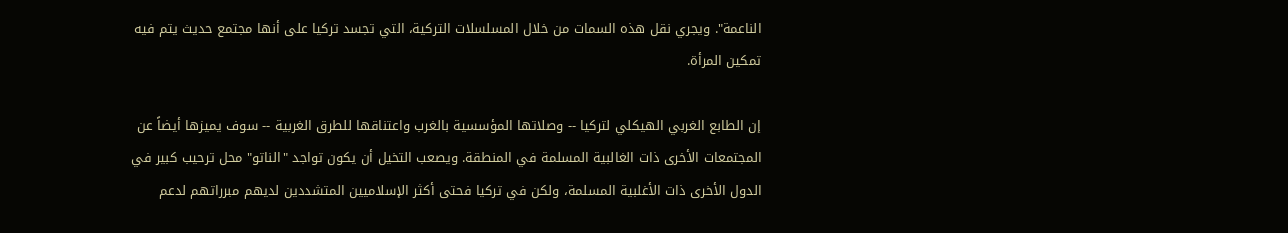الناعمة". ويجري نقل هذه السمات من خلال المسلسلات التركية، التي تجسد تركيا على أنها مجتمع حديث يتم فيه تمكين المرأة.

إن الطابع الغربي الهيكلي لتركيا -- وصلاتها المؤسسية بالغرب واعتناقها للطرق الغربية -- سوف يميزها أيضاً عن المجتمعات الأخرى ذات الغالبية المسلمة في المنطقة. ويصعب التخيل أن يكون تواجد "الناتو" محل ترحيب كبير في الدول الأخرى ذات الأغلبية المسلمة، ولكن في تركيا فحتى أكثر الإسلاميين المتشددين لديهم مبرراتهم لدعم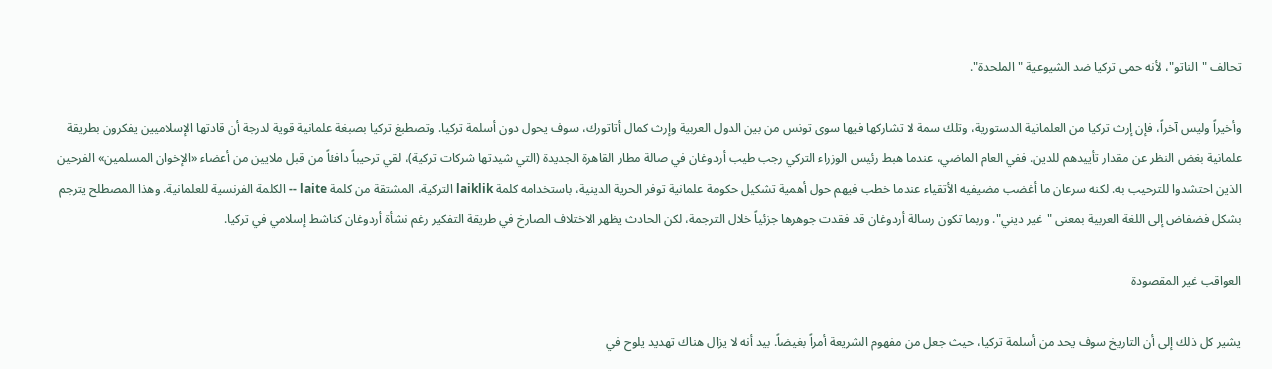تحالف "الناتو"، لأنه حمى تركيا ضد الشيوعية "الملحدة".

وأخيراً وليس آخراً، فإن إرث تركيا من العلمانية الدستورية، وتلك سمة لا تشاركها فيها سوى تونس من بين الدول العربية وإرث كمال أتاتورك، سوف يحول دون أسلمة تركيا. وتصطبغ تركيا بصبغة علمانية قوية لدرجة أن قادتها الإسلاميين يفكرون بطريقة علمانية بغض النظر عن مقدار تأييدهم للدين. ففي العام الماضي، عندما هبط رئيس الوزراء التركي رجب طيب أردوغان في صالة مطار القاهرة الجديدة (التي شيدتها شركات تركية)، لقي ترحيباً دافئاً من قبل ملايين من أعضاء «الإخوان المسلمين» الفرحين الذين احتشدوا للترحيب به. لكنه سرعان ما أغضب مضيفيه الأتقياء عندما خطب فيهم حول أهمية تشكيل حكومة علمانية توفر الحرية الدينية، باستخدامه كلمة laiklik التركية، المشتقة من كلمة laite -- الكلمة الفرنسية للعلمانية. وهذا المصطلح يترجم بشكل فضفاض إلى اللغة العربية بمعنى "غير ديني". وربما تكون رسالة أردوغان قد فقدت جوهرها جزئياً خلال الترجمة، لكن الحادث يظهر الاختلاف الصارخ في طريقة التفكير رغم نشأة أردوغان كناشط إسلامي في تركيا.

العواقب غير المقصودة

يشير كل ذلك إلى أن التاريخ سوف يحد من أسلمة تركيا، حيث جعل من مفهوم الشريعة أمراً بغيضاً. بيد أنه لا يزال هناك تهديد يلوح في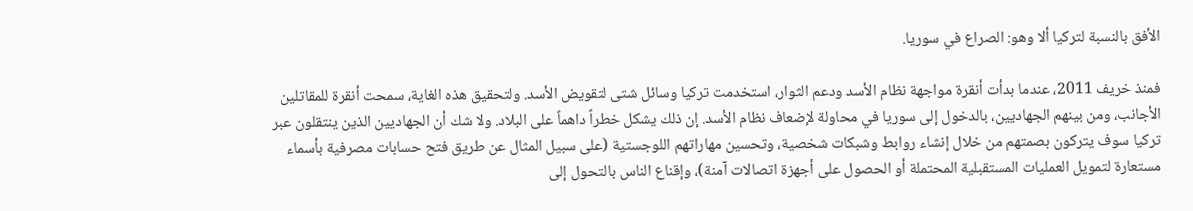الأفق بالنسبة لتركيا ألا وهو: الصراع في سوريا.

فمنذ خريف 2011، عندما بدأت أنقرة مواجهة نظام الأسد ودعم الثوار، استخدمت تركيا وسائل شتى لتقويض الأسد. ولتحقيق هذه الغاية، سمحت أنقرة للمقاتلين الأجانب، ومن بينهم الجهاديين، بالدخول إلى سوريا في محاولة لإضعاف نظام الأسد. إن ذلك يشكل خطراً داهماً على البلاد. ولا شك أن الجهاديين الذين ينتقلون عبر تركيا سوف يتركون بصمتهم من خلال إنشاء روابط وشبكات شخصية، وتحسين مهاراتهم اللوجستية (على سبيل المثال عن طريق فتح حسابات مصرفية بأسماء مستعارة لتمويل العمليات المستقبلية المحتملة أو الحصول على أجهزة اتصالات آمنة)، وإقناع الناس بالتحول إلى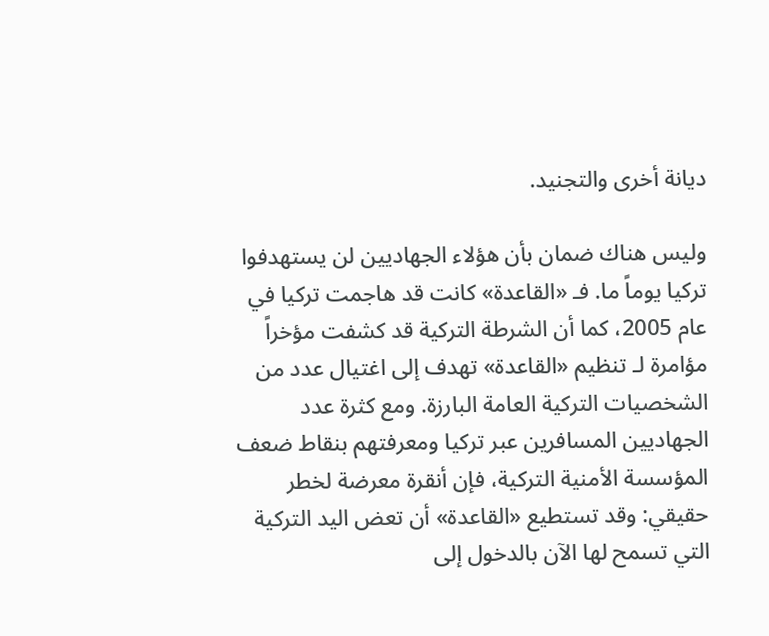ديانة أخرى والتجنيد.

وليس هناك ضمان بأن هؤلاء الجهاديين لن يستهدفوا تركيا يوماً ما. فـ «القاعدة» كانت قد هاجمت تركيا في عام 2005، كما أن الشرطة التركية قد كشفت مؤخراً مؤامرة لـ تنظيم «القاعدة» تهدف إلى اغتيال عدد من الشخصيات التركية العامة البارزة. ومع كثرة عدد الجهاديين المسافرين عبر تركيا ومعرفتهم بنقاط ضعف المؤسسة الأمنية التركية، فإن أنقرة معرضة لخطر حقيقي: وقد تستطيع «القاعدة» أن تعض اليد التركية التي تسمح لها الآن بالدخول إلى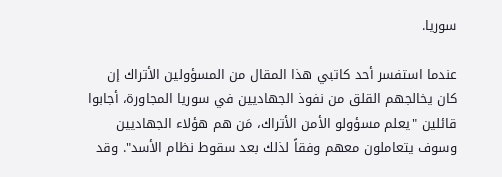سوريا.

عندما استفسر أحد كاتبي هذا المقال من المسؤولين الأتراك إن كان يخالجهم القلق من نفوذ الجهاديين في سوريا المجاورة، أجابوا قائلين "يعلم مسؤولو الأمن الأتراك، مَن هم هؤلاء الجهاديين وسوف يتعاملون معهم وفقاً لذلك بعد سقوط نظام الأسد". وقد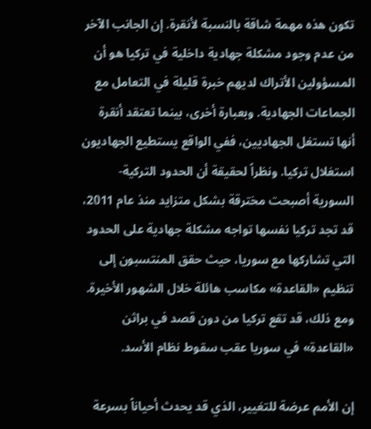تكون هذه مهمة شاقة بالنسبة لأنقرة. إن الجانب الآخر من عدم وجود مشكلة جهادية داخلية في تركيا هو أن المسؤولين الأتراك لديهم خبرة قليلة في التعامل مع الجماعات الجهادية. وبعبارة أخرى، بينما تعتقد أنقرة أنها تستغل الجهاديين، ففي الواقع يستطيع الجهاديون استغلال تركيا. ونظراً لحقيقة أن الحدود التركية- السورية أصبحت مخترقة بشكل متزايد منذ عام 2011، قد تجد تركيا نفسها تواجه مشكلة جهادية على الحدود التي تشاركها مع سوريا، حيث حقق المنتسبون إلى تنظيم «القاعدة» مكاسب هائلة خلال الشهور الأخيرة. ومع ذلك، قد تقع تركيا من دون قصد في براثن «القاعدة» في سوريا عقب سقوط نظام الأسد.

إن الأمم عرضة للتغيير، الذي قد يحدث أحياناً بسرعة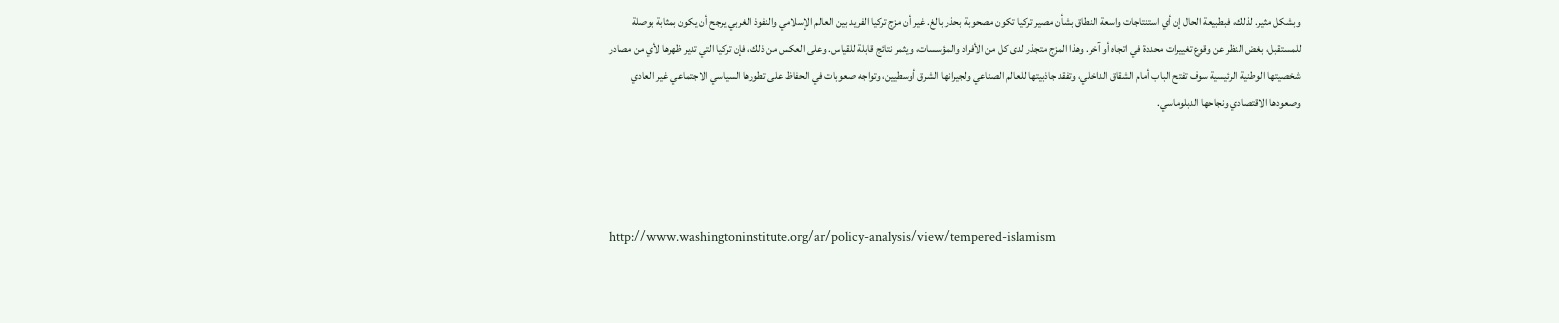وبشكل مثير. لذلك، فبطبيعة الحال إن أي استنتاجات واسعة النطاق بشأن مصير تركيا تكون مصحوبة بحذر بالغ. غير أن مزج تركيا الفريد بين العالم الإسلامي والنفوذ الغربي يرجح أن يكون بمثابة بوصلة للمستقبل، بغض النظر عن وقوع تغييرات محددة في اتجاه أو آخر. وهذا المزج متجذر لدى كل من الأفراد والمؤسسات، ويثمر نتائج قابلة للقياس. وعلى العكس من ذلك، فإن تركيا التي تدير ظهرها لأي من مصادر شخصيتها الوطنية الرئيسية سوف تفتح الباب أمام الشقاق الداخلي، وتفقد جاذبيتها للعالم الصناعي ولجيرانها الشرق أوسطيين، وتواجه صعوبات في الحفاظ على تطورها السياسي الاجتماعي غير العادي وصعودها الاقتصادي ونجاحها الدبلوماسي.




http://www.washingtoninstitute.org/ar/policy-analysis/view/tempered-islamism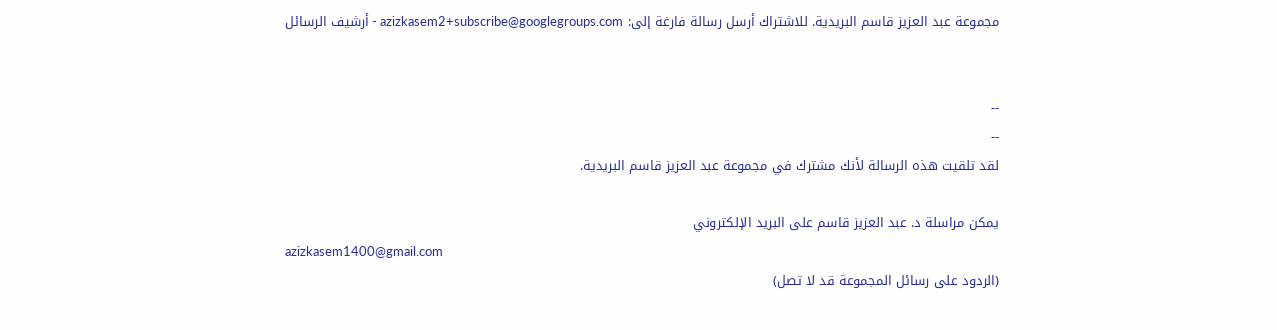مجموعة عبد العزيز قاسم البريدية. للاشتراك أرسل رسالة فارغة إلى: azizkasem2+subscribe@googlegroups.com - أرشيف الرسائل


--
--
لقد تلقيت هذه الرسالة لأنك مشترك في مجموعة عبد العزيز قاسم البريدية.

يمكن مراسلة د. عبد العزيز قاسم على البريد الإلكتروني
azizkasem1400@gmail.com
(الردود على رسائل المجموعة قد لا تصل)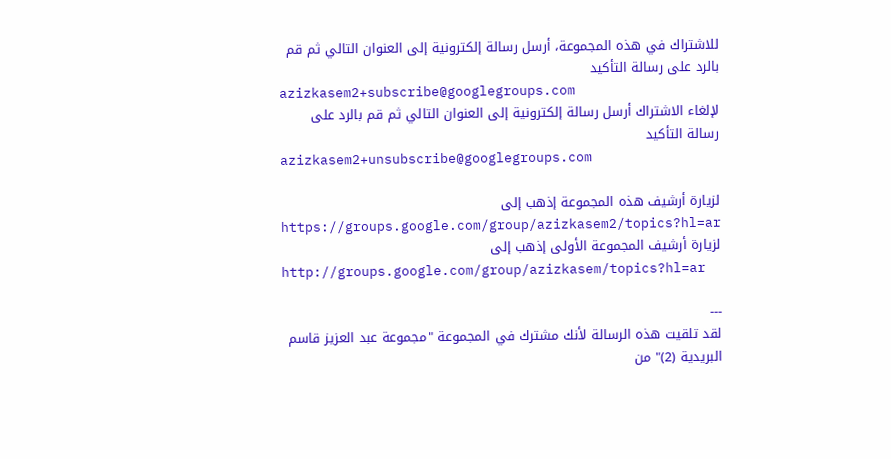للاشتراك في هذه المجموعة، أرسل رسالة إلكترونية إلى العنوان التالي ثم قم بالرد على رسالة التأكيد
azizkasem2+subscribe@googlegroups.com
لإلغاء الاشتراك أرسل رسالة إلكترونية إلى العنوان التالي ثم قم بالرد على رسالة التأكيد
azizkasem2+unsubscribe@googlegroups.com

لزيارة أرشيف هذه المجموعة إذهب إلى
https://groups.google.com/group/azizkasem2/topics?hl=ar
لزيارة أرشيف المجموعة الأولى إذهب إلى
http://groups.google.com/group/azizkasem/topics?hl=ar

---
لقد تلقيت هذه الرسالة لأنك مشترك في المجموعة "مجموعة عبد العزيز قاسم البريدية (2)" من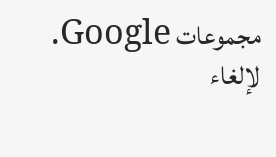مجموعات Google.
لإلغاء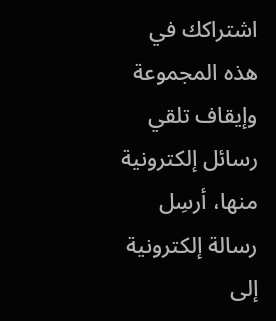اشتراكك في هذه المجموعة وإيقاف تلقي رسائل إلكترونية منها، أرسِل رسالة إلكترونية إلى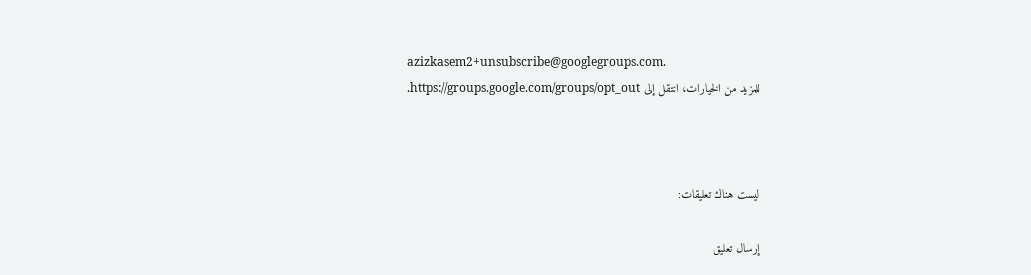azizkasem2+unsubscribe@googlegroups.com.
للمزيد من الخيارات، انتقل إلى https://groups.google.com/groups/opt_out.



ليست هناك تعليقات:

إرسال تعليق